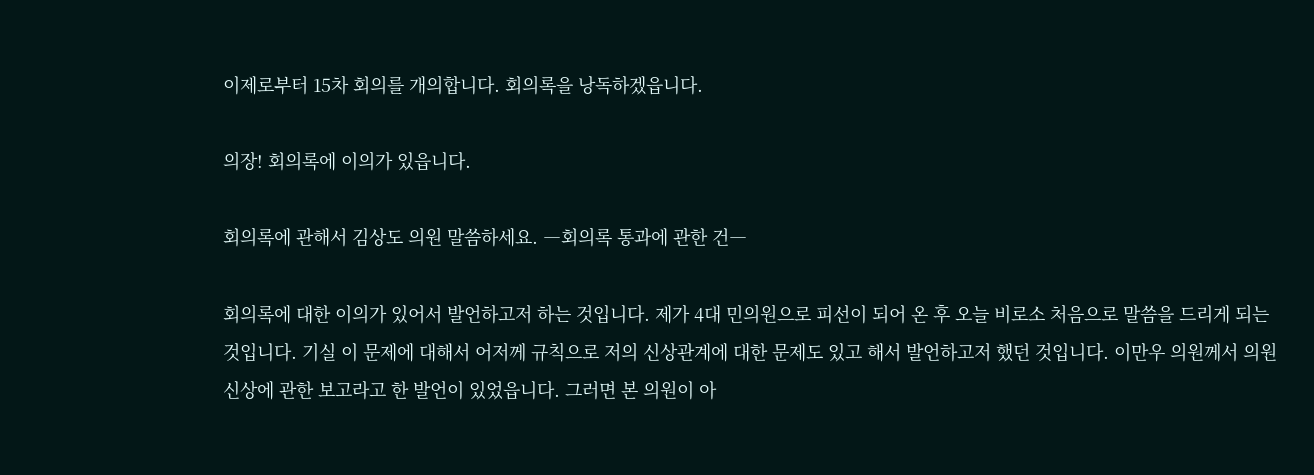이제로부터 15차 회의를 개의합니다. 회의록을 낭독하겠읍니다.

의장! 회의록에 이의가 있읍니다.

회의록에 관해서 김상도 의원 말씀하세요. ―회의록 통과에 관한 건―

회의록에 대한 이의가 있어서 발언하고저 하는 것입니다. 제가 4대 민의원으로 피선이 되어 온 후 오늘 비로소 처음으로 말씀을 드리게 되는 것입니다. 기실 이 문제에 대해서 어저께 규칙으로 저의 신상관계에 대한 문제도 있고 해서 발언하고저 했던 것입니다. 이만우 의원께서 의원신상에 관한 보고라고 한 발언이 있었읍니다. 그러면 본 의원이 아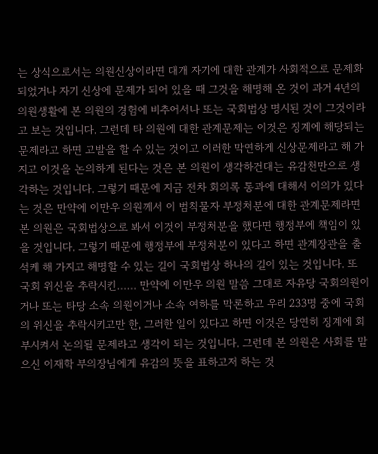는 상식으로서는 의원신상이라면 대개 자기에 대한 관계가 사회적으로 문제화되었거나 자기 신상에 문제가 되어 있을 때 그것을 해명해 온 것이 과거 4년의 의원생활에 본 의원의 경험에 비추어서나 또는 국회법상 명시된 것이 그것이라고 보는 것입니다. 그런데 타 의원에 대한 관계문제는 이것은 징계에 해당되는 문제라고 하면 고발을 할 수 있는 것이고 이러한 막연하게 신상문제라고 해 가지고 이것을 논의하게 된다는 것은 본 의원이 생각하건대는 유감천만으로 생각하는 것입니다. 그렇기 때문에 지금 전차 회의록 통과에 대해서 이의가 있다는 것은 만약에 이만우 의원께서 이 범칙물자 부정처분에 대한 관계문제라면 본 의원은 국회법상으로 봐서 이것이 부정처분을 했다면 행정부에 책임이 있을 것입니다. 그렇기 때문에 행정부에 부정처분이 있다고 하면 관계장관을 출석케 해 가지고 해명할 수 있는 길이 국회법상 하나의 길이 있는 것입니다. 또 국회 위신을 추락시킨…… 만약에 이만우 의원 말씀 그대로 자유당 국회의원이거나 또는 타당 소속 의원이거나 소속 여하를 막론하고 우리 233명 중에 국회의 위신을 추락시키고만 한, 그러한 일이 있다고 하면 이것은 당연히 징계에 회부시켜서 논의될 문제라고 생각이 되는 것입니다. 그런데 본 의원은 사회를 맡으신 이재학 부의장님에게 유감의 뜻을 표하고저 하는 것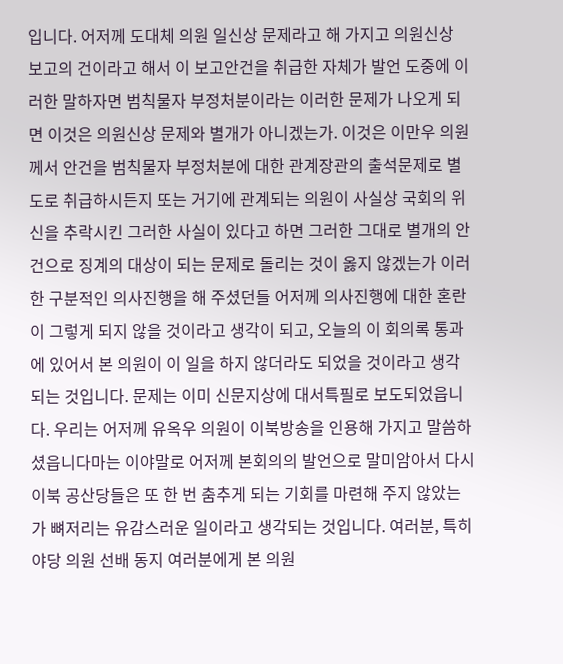입니다. 어저께 도대체 의원 일신상 문제라고 해 가지고 의원신상 보고의 건이라고 해서 이 보고안건을 취급한 자체가 발언 도중에 이러한 말하자면 범칙물자 부정처분이라는 이러한 문제가 나오게 되면 이것은 의원신상 문제와 별개가 아니겠는가. 이것은 이만우 의원께서 안건을 범칙물자 부정처분에 대한 관계장관의 출석문제로 별도로 취급하시든지 또는 거기에 관계되는 의원이 사실상 국회의 위신을 추락시킨 그러한 사실이 있다고 하면 그러한 그대로 별개의 안건으로 징계의 대상이 되는 문제로 돌리는 것이 옳지 않겠는가 이러한 구분적인 의사진행을 해 주셨던들 어저께 의사진행에 대한 혼란이 그렇게 되지 않을 것이라고 생각이 되고, 오늘의 이 회의록 통과에 있어서 본 의원이 이 일을 하지 않더라도 되었을 것이라고 생각되는 것입니다. 문제는 이미 신문지상에 대서특필로 보도되었읍니다. 우리는 어저께 유옥우 의원이 이북방송을 인용해 가지고 말씀하셨읍니다마는 이야말로 어저께 본회의의 발언으로 말미암아서 다시 이북 공산당들은 또 한 번 춤추게 되는 기회를 마련해 주지 않았는가 뼈저리는 유감스러운 일이라고 생각되는 것입니다. 여러분, 특히 야당 의원 선배 동지 여러분에게 본 의원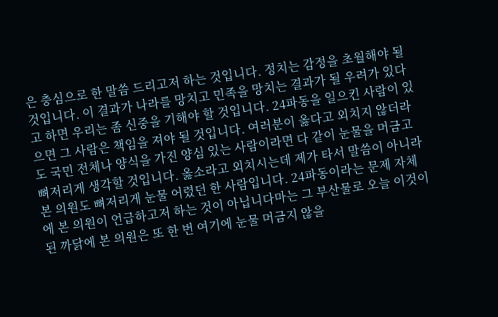은 충심으로 한 말씀 드리고저 하는 것입니다. 정치는 감정을 초월해야 될 것입니다. 이 결과가 나라를 망치고 민족을 망치는 결과가 될 우려가 있다고 하면 우리는 좀 신중을 기해야 할 것입니다. 24파동을 일으킨 사람이 있으면 그 사람은 책임을 져야 될 것입니다. 여러분이 옳다고 외치지 않더라도 국민 전체나 양식을 가진 양심 있는 사람이라면 다 같이 눈물을 머금고 뼈저리게 생각할 것입니다. 옳소라고 외치시는데 제가 타서 말씀이 아니라 본 의원도 뼈저리게 눈물 어렸던 한 사람입니다. 24파동이라는 문제 자체에 본 의원이 언급하고저 하는 것이 아닙니다마는 그 부산물로 오늘 이것이 된 까닭에 본 의원은 또 한 번 여기에 눈물 머금지 않을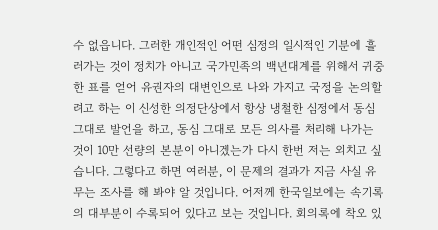수 없읍니다. 그러한 개인적인 어떤 심정의 일시적인 기분에 흘러가는 것이 정치가 아니고 국가민족의 백년대계를 위해서 귀중한 표를 얻어 유권자의 대변인으로 나와 가지고 국정을 논의할려고 하는 이 신성한 의정단상에서 항상 냉철한 심정에서 동심 그대로 발언을 하고, 동심 그대로 모든 의사를 처리해 나가는 것이 10만 선량의 본분이 아니겠는가 다시 한번 저는 외치고 싶습니다. 그렇다고 하면 여러분, 이 문제의 결과가 지금 사실 유무는 조사를 해 봐야 알 것입니다. 어저께 한국일보에는 속기록의 대부분이 수록되어 있다고 보는 것입니다. 회의록에 착오 있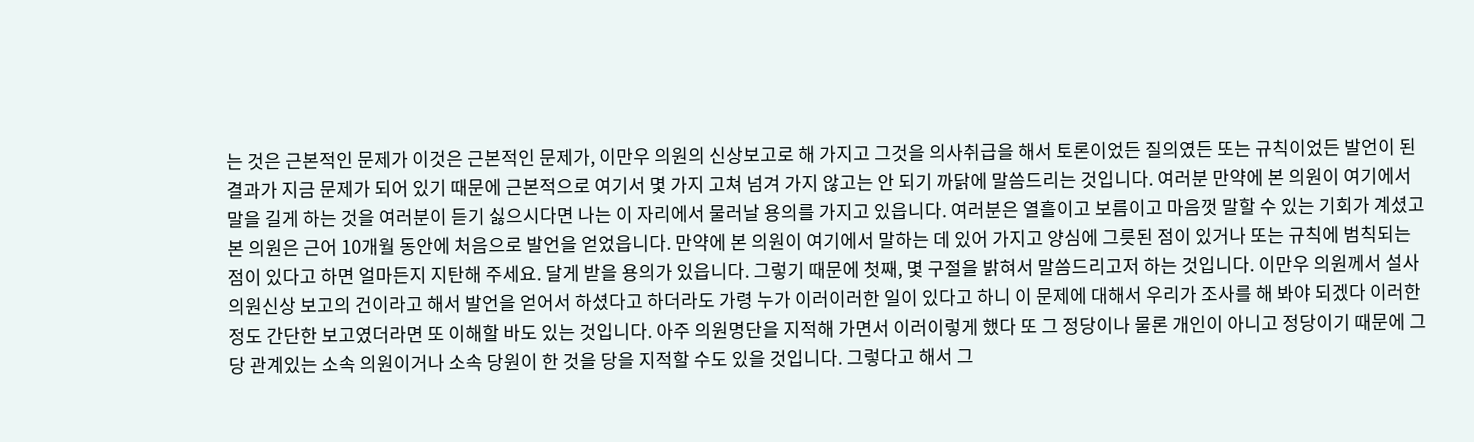는 것은 근본적인 문제가 이것은 근본적인 문제가, 이만우 의원의 신상보고로 해 가지고 그것을 의사취급을 해서 토론이었든 질의였든 또는 규칙이었든 발언이 된 결과가 지금 문제가 되어 있기 때문에 근본적으로 여기서 몇 가지 고쳐 넘겨 가지 않고는 안 되기 까닭에 말씀드리는 것입니다. 여러분 만약에 본 의원이 여기에서 말을 길게 하는 것을 여러분이 듣기 싫으시다면 나는 이 자리에서 물러날 용의를 가지고 있읍니다. 여러분은 열흘이고 보름이고 마음껏 말할 수 있는 기회가 계셨고 본 의원은 근어 10개월 동안에 처음으로 발언을 얻었읍니다. 만약에 본 의원이 여기에서 말하는 데 있어 가지고 양심에 그릇된 점이 있거나 또는 규칙에 범칙되는 점이 있다고 하면 얼마든지 지탄해 주세요. 달게 받을 용의가 있읍니다. 그렇기 때문에 첫째, 몇 구절을 밝혀서 말씀드리고저 하는 것입니다. 이만우 의원께서 설사 의원신상 보고의 건이라고 해서 발언을 얻어서 하셨다고 하더라도 가령 누가 이러이러한 일이 있다고 하니 이 문제에 대해서 우리가 조사를 해 봐야 되겠다 이러한 정도 간단한 보고였더라면 또 이해할 바도 있는 것입니다. 아주 의원명단을 지적해 가면서 이러이렇게 했다 또 그 정당이나 물론 개인이 아니고 정당이기 때문에 그 당 관계있는 소속 의원이거나 소속 당원이 한 것을 당을 지적할 수도 있을 것입니다. 그렇다고 해서 그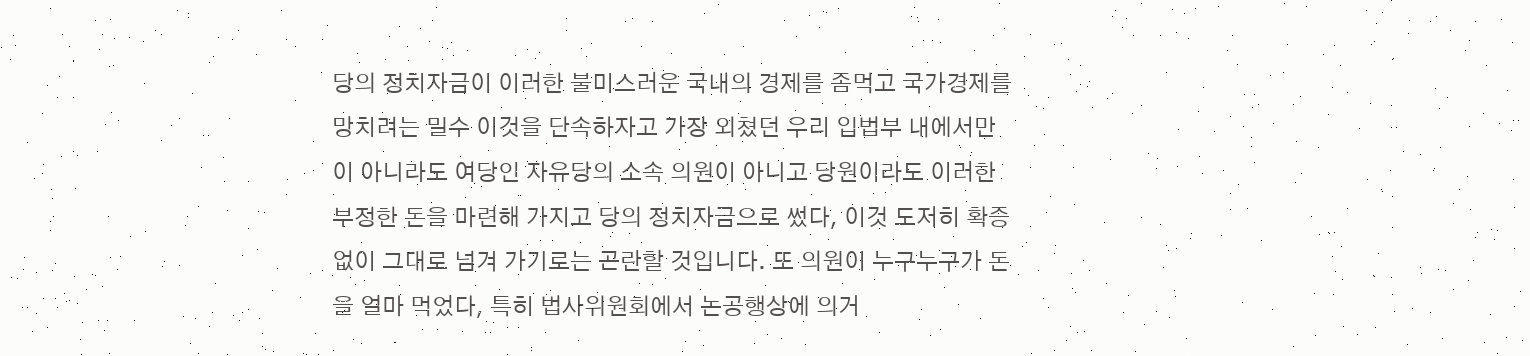당의 정치자금이 이러한 불미스러운 국내의 경제를 좀먹고 국가경제를 망치려는 밀수 이것을 단속하자고 가장 외쳤던 우리 입법부 내에서만이 아니라도 여당인 자유당의 소속 의원이 아니고 당원이라도 이러한 부정한 돈을 마련해 가지고 당의 정치자금으로 썼다, 이것 도저히 확증 없이 그대로 넘겨 가기로는 곤란할 것입니다. 또 의원이 누구누구가 돈을 얼마 먹었다, 특히 법사위원회에서 논공행상에 의거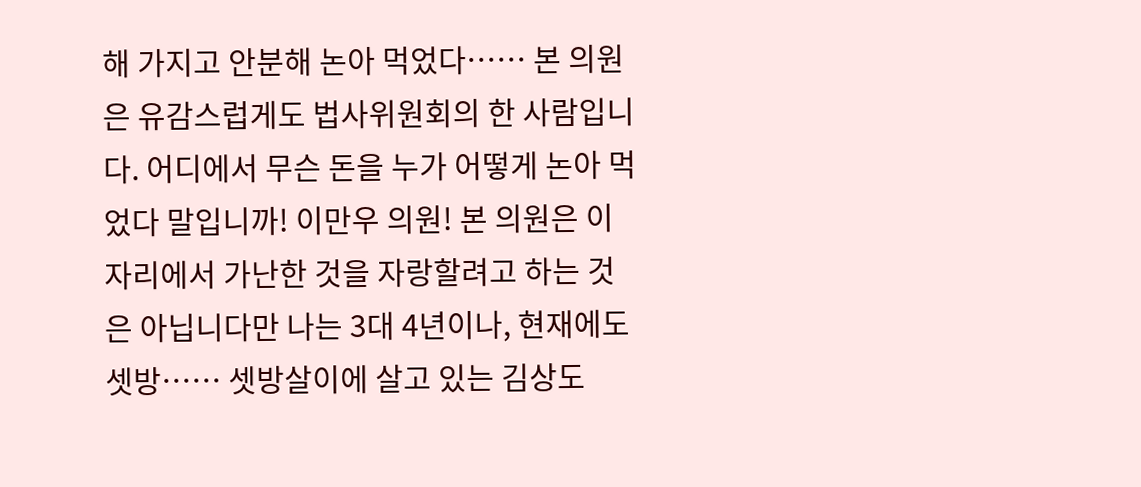해 가지고 안분해 논아 먹었다…… 본 의원은 유감스럽게도 법사위원회의 한 사람입니다. 어디에서 무슨 돈을 누가 어떻게 논아 먹었다 말입니까! 이만우 의원! 본 의원은 이 자리에서 가난한 것을 자랑할려고 하는 것은 아닙니다만 나는 3대 4년이나, 현재에도 셋방…… 셋방살이에 살고 있는 김상도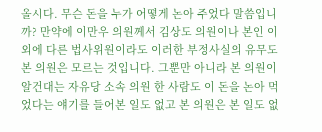올시다. 무슨 돈을 누가 어떻게 논아 주었다 말씀입니까? 만약에 이만우 의원께서 김상도 의원이나 본인 이외에 다른 법사위원이라도 이러한 부정사실의 유무도 본 의원은 모르는 것입니다. 그뿐만 아니라 본 의원이 알건대는 자유당 소속 의원 한 사람도 이 돈을 논아 먹었다는 얘기를 들어본 일도 없고 본 의원은 본 일도 없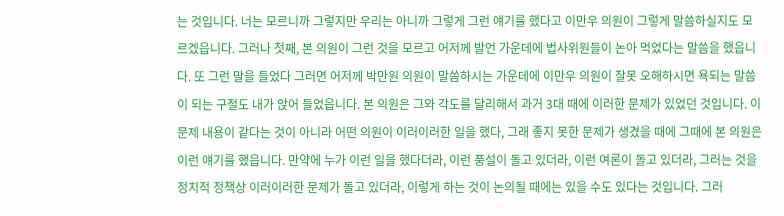는 것입니다. 너는 모르니까 그렇지만 우리는 아니까 그렇게 그런 얘기를 했다고 이만우 의원이 그렇게 말씀하실지도 모르겠읍니다. 그러나 첫째, 본 의원이 그런 것을 모르고 어저께 발언 가운데에 법사위원들이 논아 먹었다는 말씀을 했읍니다. 또 그런 말을 들었다 그러면 어저께 박만원 의원이 말씀하시는 가운데에 이만우 의원이 잘못 오해하시면 욕되는 말씀이 되는 구절도 내가 앉어 들었읍니다. 본 의원은 그와 각도를 달리해서 과거 3대 때에 이러한 문제가 있었던 것입니다. 이 문제 내용이 같다는 것이 아니라 어떤 의원이 이러이러한 일을 했다, 그래 좋지 못한 문제가 생겼을 때에 그때에 본 의원은 이런 얘기를 했읍니다. 만약에 누가 이런 일을 했다더라, 이런 풍설이 돌고 있더라, 이런 여론이 돌고 있더라, 그러는 것을 정치적 정책상 이러이러한 문제가 돌고 있더라, 이렇게 하는 것이 논의될 때에는 있을 수도 있다는 것입니다. 그러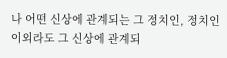나 어떤 신상에 관계되는 그 정치인, 정치인 이외라도 그 신상에 관계되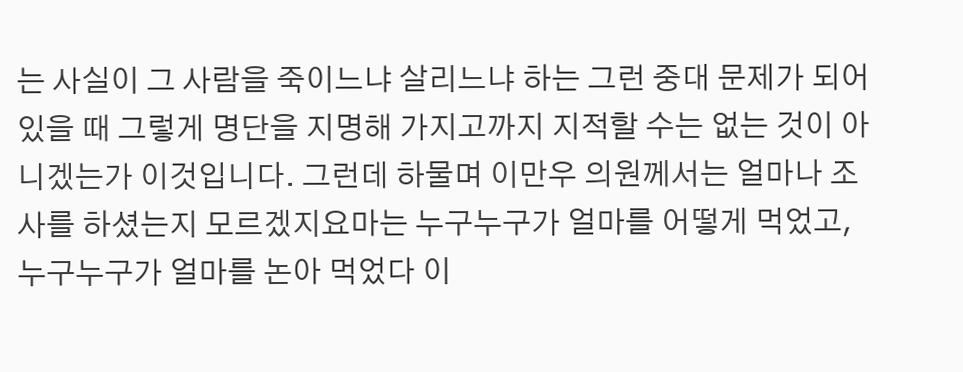는 사실이 그 사람을 죽이느냐 살리느냐 하는 그런 중대 문제가 되어 있을 때 그렇게 명단을 지명해 가지고까지 지적할 수는 없는 것이 아니겠는가 이것입니다. 그런데 하물며 이만우 의원께서는 얼마나 조사를 하셨는지 모르겠지요마는 누구누구가 얼마를 어떻게 먹었고, 누구누구가 얼마를 논아 먹었다 이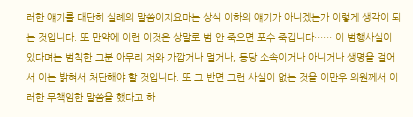러한 얘기를 대단히 실례의 말씀이지요마는 상식 이하의 얘기가 아니겠는가 이렇게 생각이 되는 것입니다. 또 만약에 이런 이것은 상말로 범 안 죽으면 포수 죽깁니다…… 이 범행사실이 있다며는 범칙한 그분 아무리 저와 가깝거나 멀거나, 동당 소속이거나 아니거나 생명을 걸어서 이는 밝혀서 처단해야 할 것입니다. 또 그 반면 그런 사실이 없는 것을 이만우 의원께서 이러한 무책임한 말씀을 했다고 하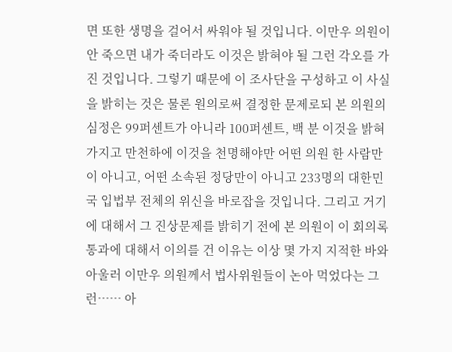면 또한 생명을 걸어서 싸워야 될 것입니다. 이만우 의원이 안 죽으면 내가 죽더라도 이것은 밝혀야 될 그런 각오를 가진 것입니다. 그렇기 때문에 이 조사단을 구성하고 이 사실을 밝히는 것은 물론 원의로써 결정한 문제로되 본 의원의 심정은 99퍼센트가 아니라 100퍼센트, 백 분 이것을 밝혀 가지고 만천하에 이것을 천명해야만 어떤 의원 한 사람만이 아니고, 어떤 소속된 정당만이 아니고 233명의 대한민국 입법부 전체의 위신을 바로잡을 것입니다. 그리고 거기에 대해서 그 진상문제를 밝히기 전에 본 의원이 이 회의록 통과에 대해서 이의를 건 이유는 이상 몇 가지 지적한 바와 아울러 이만우 의원께서 법사위원들이 논아 먹었다는 그런…… 아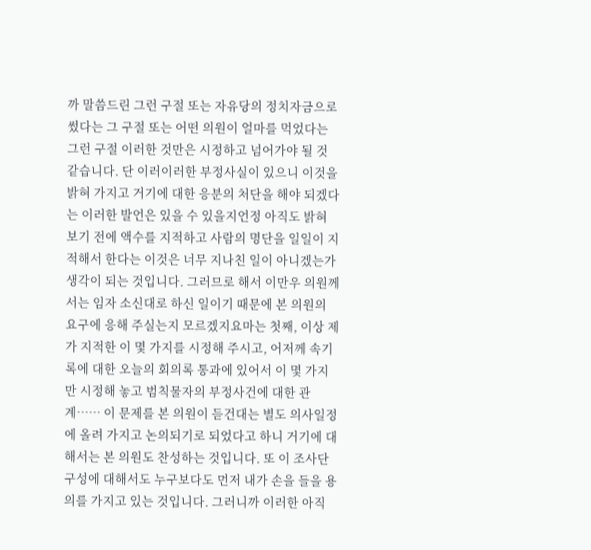까 말씀드린 그런 구절 또는 자유당의 정치자금으로 썼다는 그 구절 또는 어떤 의원이 얼마를 먹었다는 그런 구절 이러한 것만은 시정하고 넘어가야 될 것 같습니다. 단 이러이러한 부정사실이 있으니 이것을 밝혀 가지고 거기에 대한 응분의 처단을 해야 되겠다는 이러한 발언은 있을 수 있을지언정 아직도 밝혀 보기 전에 액수를 지적하고 사람의 명단을 일일이 지적해서 한다는 이것은 너무 지나친 일이 아니겠는가 생각이 되는 것입니다. 그러므로 해서 이만우 의원께서는 임자 소신대로 하신 일이기 때문에 본 의원의 요구에 응해 주실는지 모르겠지요마는 첫째, 이상 제가 지적한 이 몇 가지를 시정해 주시고, 어저께 속기록에 대한 오늘의 회의록 통과에 있어서 이 몇 가지만 시정해 놓고 범칙물자의 부정사건에 대한 관계…… 이 문제를 본 의원이 듣건대는 별도 의사일정에 올려 가지고 논의되기로 되었다고 하니 거기에 대해서는 본 의원도 찬성하는 것입니다. 또 이 조사단 구성에 대해서도 누구보다도 먼저 내가 손을 들을 용의를 가지고 있는 것입니다. 그러니까 이러한 아직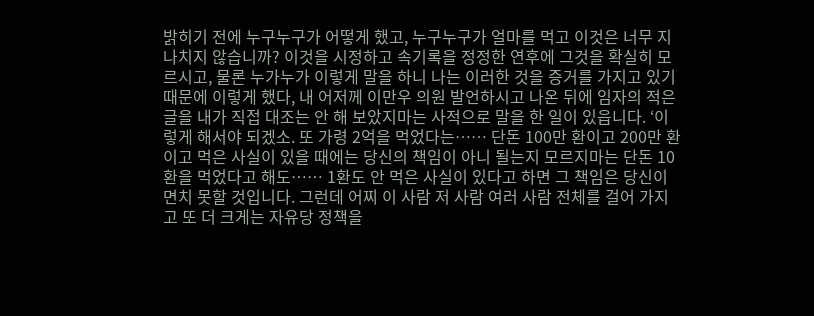밝히기 전에 누구누구가 어떻게 했고, 누구누구가 얼마를 먹고 이것은 너무 지나치지 않습니까? 이것을 시정하고 속기록을 정정한 연후에 그것을 확실히 모르시고, 물론 누가누가 이렇게 말을 하니 나는 이러한 것을 증거를 가지고 있기 때문에 이렇게 했다, 내 어저께 이만우 의원 발언하시고 나온 뒤에 임자의 적은 글을 내가 직접 대조는 안 해 보았지마는 사적으로 말을 한 일이 있읍니다. ‘이렇게 해서야 되겠소. 또 가령 2억을 먹었다는…… 단돈 100만 환이고 200만 환이고 먹은 사실이 있을 때에는 당신의 책임이 아니 될는지 모르지마는 단돈 10환을 먹었다고 해도…… 1환도 안 먹은 사실이 있다고 하면 그 책임은 당신이 면치 못할 것입니다. 그런데 어찌 이 사람 저 사람 여러 사람 전체를 걸어 가지고 또 더 크게는 자유당 정책을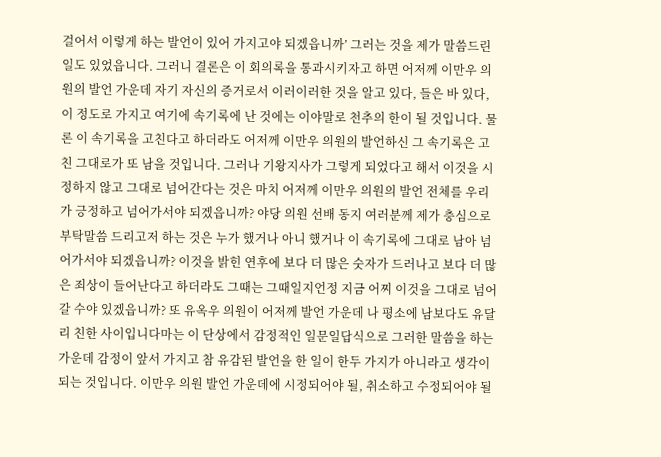걸어서 이렇게 하는 발언이 있어 가지고야 되겠읍니까’ 그러는 것을 제가 말씀드린 일도 있었읍니다. 그러니 결론은 이 회의록을 통과시키자고 하면 어저께 이만우 의원의 발언 가운데 자기 자신의 증거로서 이러이러한 것을 알고 있다, 들은 바 있다, 이 정도로 가지고 여기에 속기록에 난 것에는 이야말로 천추의 한이 될 것입니다. 물론 이 속기록을 고친다고 하더라도 어저께 이만우 의원의 발언하신 그 속기록은 고친 그대로가 또 남을 것입니다. 그러나 기왕지사가 그렇게 되었다고 해서 이것을 시정하지 않고 그대로 넘어간다는 것은 마치 어저께 이만우 의원의 발언 전체를 우리가 긍정하고 넘어가서야 되겠읍니까? 야당 의원 선배 동지 여러분께 제가 충심으로 부탁말씀 드리고저 하는 것은 누가 했거나 아니 했거나 이 속기록에 그대로 남아 넘어가서야 되겠읍니까? 이것을 밝힌 연후에 보다 더 많은 숫자가 드러나고 보다 더 많은 죄상이 들어난다고 하더라도 그때는 그때일지언정 지금 어찌 이것을 그대로 넘어갈 수야 있겠읍니까? 또 유옥우 의원이 어저께 발언 가운데 나 평소에 남보다도 유달리 친한 사이입니다마는 이 단상에서 감정적인 일문일답식으로 그러한 말씀을 하는 가운데 감정이 앞서 가지고 참 유감된 발언을 한 일이 한두 가지가 아니라고 생각이 되는 것입니다. 이만우 의원 발언 가운데에 시정되어야 될, 취소하고 수정되어야 될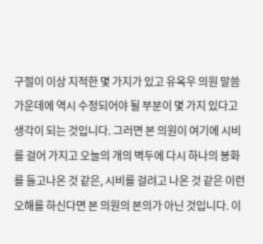구절이 이상 지적한 몇 가지가 있고 유옥우 의원 말씀 가운데에 역시 수정되어야 될 부분이 몇 가지 있다고 생각이 되는 것입니다. 그러면 본 의원이 여기에 시비를 걸어 가지고 오늘의 개의 벽두에 다시 하나의 봉화를 들고나온 것 같은, 시비를 걸려고 나온 것 같은 이런 오해를 하신다면 본 의원의 본의가 아닌 것입니다. 이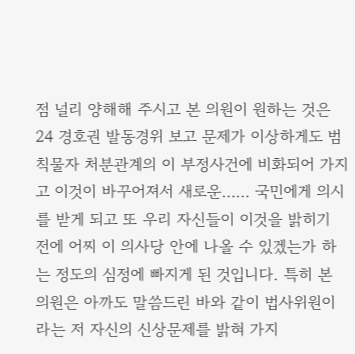점 널리 양해해 주시고 본 의원이 원하는 것은 24 경호권 발동경위 보고 문제가 이상하게도 범칙물자 처분관계의 이 부정사건에 비화되어 가지고 이것이 바꾸어져서 새로운…… 국민에게 의시 를 받게 되고 또 우리 자신들이 이것을 밝히기 전에 어찌 이 의사당 안에 나올 수 있겠는가 하는 정도의 심정에 빠지게 된 것입니다. 특히 본 의원은 아까도 말씀드린 바와 같이 법사위원이라는 저 자신의 신상문제를 밝혀 가지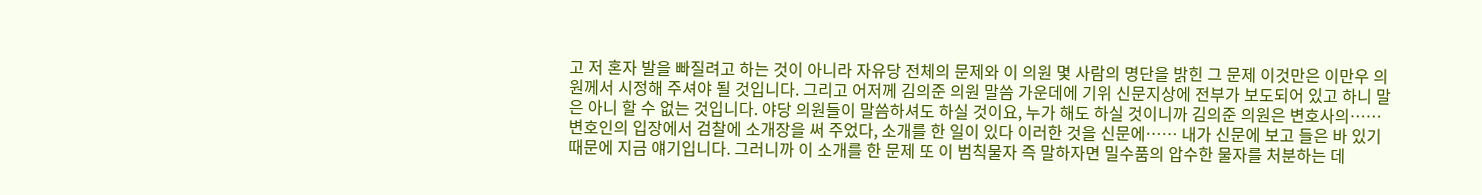고 저 혼자 발을 빠질려고 하는 것이 아니라 자유당 전체의 문제와 이 의원 몇 사람의 명단을 밝힌 그 문제 이것만은 이만우 의원께서 시정해 주셔야 될 것입니다. 그리고 어저께 김의준 의원 말씀 가운데에 기위 신문지상에 전부가 보도되어 있고 하니 말은 아니 할 수 없는 것입니다. 야당 의원들이 말씀하셔도 하실 것이요, 누가 해도 하실 것이니까 김의준 의원은 변호사의…… 변호인의 입장에서 검찰에 소개장을 써 주었다, 소개를 한 일이 있다 이러한 것을 신문에…… 내가 신문에 보고 들은 바 있기 때문에 지금 얘기입니다. 그러니까 이 소개를 한 문제 또 이 범칙물자 즉 말하자면 밀수품의 압수한 물자를 처분하는 데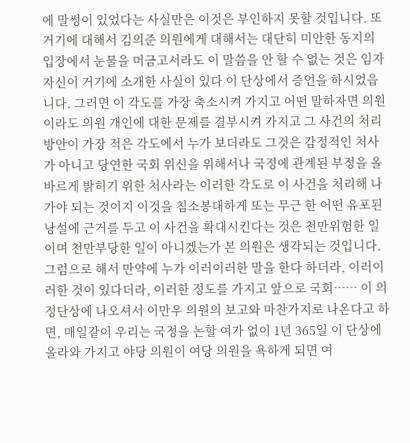에 말썽이 있었다는 사실만은 이것은 부인하지 못할 것입니다. 또 거기에 대해서 김의준 의원에게 대해서는 대단히 미안한 동지의 입장에서 눈물을 머금고서라도 이 말씀을 안 할 수 없는 것은 임자 자신이 거기에 소개한 사실이 있다 이 단상에서 증언을 하시었읍니다. 그러면 이 각도를 가장 축소시켜 가지고 어떤 말하자면 의원이라도 의원 개인에 대한 문제를 결부시켜 가지고 그 사건의 처리방안이 가장 적은 각도에서 누가 보더라도 그것은 감정적인 처사가 아니고 당연한 국회 위신을 위해서나 국정에 관계된 부정을 올바르게 밝히기 위한 처사라는 이러한 각도로 이 사건을 처리해 나가야 되는 것이지 이것을 침소봉대하게 또는 무근 한 어떤 유포된 낭설에 근거를 두고 이 사건을 확대시킨다는 것은 천만위험한 일이며 천만부당한 일이 아니겠는가 본 의원은 생각되는 것입니다. 그럼으로 해서 만약에 누가 이러이러한 말을 한다 하더라, 이러이러한 것이 있다더라, 이러한 정도를 가지고 앞으로 국회…… 이 의정단상에 나오셔서 이만우 의원의 보고와 마찬가지로 나온다고 하면, 매일같이 우리는 국정을 논할 여가 없이 1년 365일 이 단상에 올라와 가지고 야당 의원이 여당 의원을 욕하게 되면 여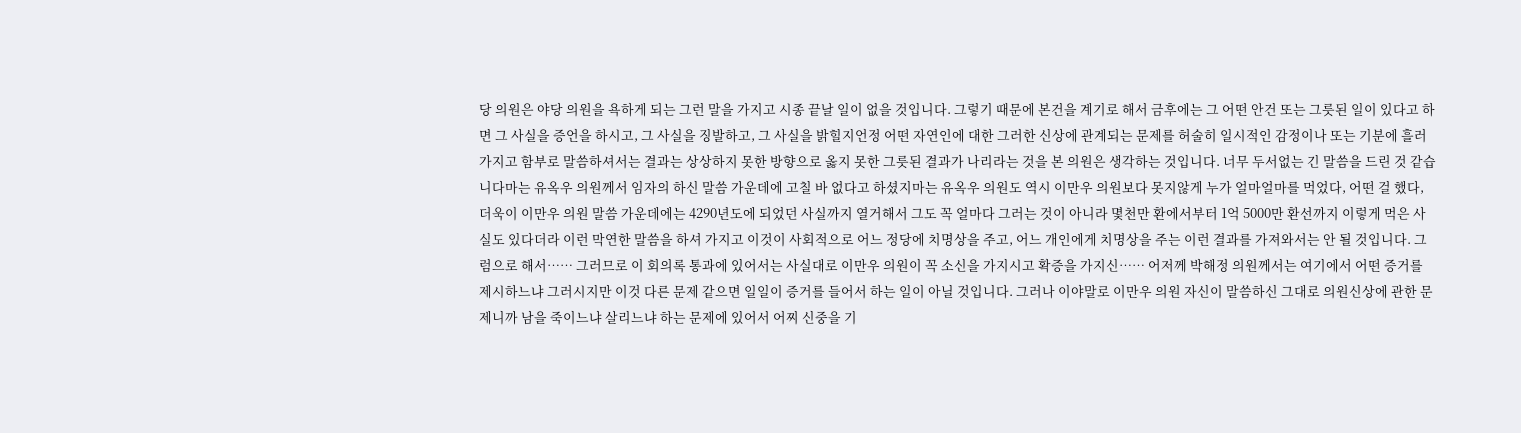당 의원은 야당 의원을 욕하게 되는 그런 말을 가지고 시종 끝날 일이 없을 것입니다. 그렇기 때문에 본건을 계기로 해서 금후에는 그 어떤 안건 또는 그릇된 일이 있다고 하면 그 사실을 증언을 하시고, 그 사실을 징발하고, 그 사실을 밝힐지언정 어떤 자연인에 대한 그러한 신상에 관계되는 문제를 허술히 일시적인 감정이나 또는 기분에 흘러 가지고 함부로 말씀하셔서는 결과는 상상하지 못한 방향으로 옳지 못한 그릇된 결과가 나리라는 것을 본 의원은 생각하는 것입니다. 너무 두서없는 긴 말씀을 드린 것 같습니다마는 유옥우 의원께서 임자의 하신 말씀 가운데에 고칠 바 없다고 하셨지마는 유옥우 의원도 역시 이만우 의원보다 못지않게 누가 얼마얼마를 먹었다, 어떤 걸 했다, 더욱이 이만우 의원 말씀 가운데에는 4290년도에 되었던 사실까지 열거해서 그도 꼭 얼마다 그러는 것이 아니라 몇천만 환에서부터 1억 5000만 환선까지 이렇게 먹은 사실도 있다더라 이런 막연한 말씀을 하셔 가지고 이것이 사회적으로 어느 정당에 치명상을 주고, 어느 개인에게 치명상을 주는 이런 결과를 가져와서는 안 될 것입니다. 그럼으로 해서…… 그러므로 이 회의록 통과에 있어서는 사실대로 이만우 의원이 꼭 소신을 가지시고 확증을 가지신…… 어저께 박해정 의원께서는 여기에서 어떤 증거를 제시하느냐 그러시지만 이것 다른 문제 같으면 일일이 증거를 들어서 하는 일이 아닐 것입니다. 그러나 이야말로 이만우 의원 자신이 말씀하신 그대로 의원신상에 관한 문제니까 남을 죽이느냐 살리느냐 하는 문제에 있어서 어찌 신중을 기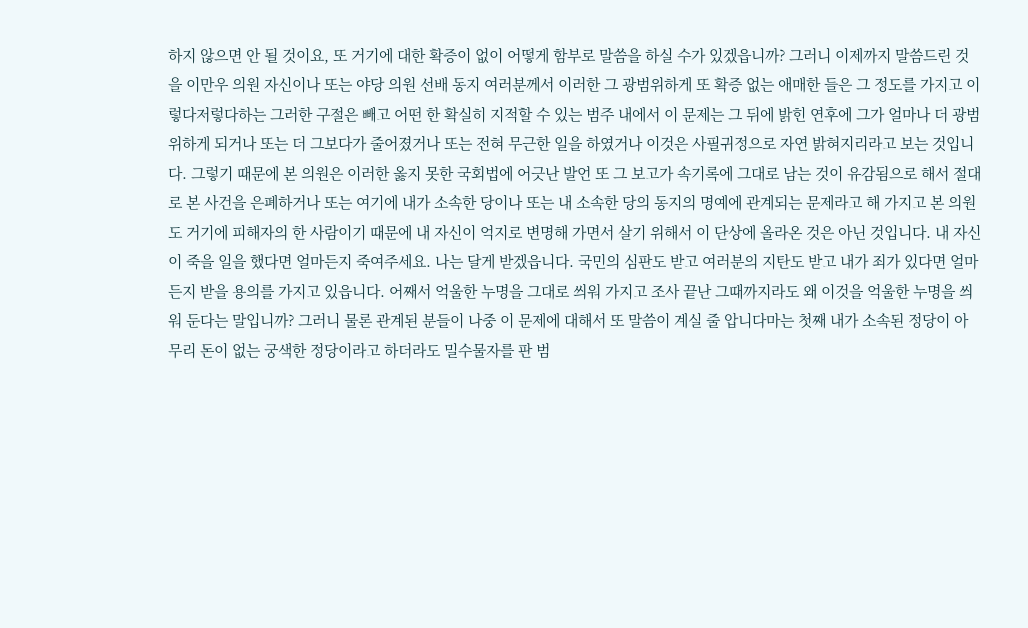하지 않으면 안 될 것이요, 또 거기에 대한 확증이 없이 어떻게 함부로 말씀을 하실 수가 있겠읍니까? 그러니 이제까지 말씀드린 것을 이만우 의원 자신이나 또는 야당 의원 선배 동지 여러분께서 이러한 그 광범위하게 또 확증 없는 애매한 들은 그 정도를 가지고 이렇다저렇다하는 그러한 구절은 빼고 어떤 한 확실히 지적할 수 있는 범주 내에서 이 문제는 그 뒤에 밝힌 연후에 그가 얼마나 더 광범위하게 되거나 또는 더 그보다가 줄어졌거나 또는 전혀 무근한 일을 하였거나 이것은 사필귀정으로 자연 밝혀지리라고 보는 것입니다. 그렇기 때문에 본 의원은 이러한 옳지 못한 국회법에 어긋난 발언 또 그 보고가 속기록에 그대로 남는 것이 유감됨으로 해서 절대로 본 사건을 은폐하거나 또는 여기에 내가 소속한 당이나 또는 내 소속한 당의 동지의 명예에 관계되는 문제라고 해 가지고 본 의원도 거기에 피해자의 한 사람이기 때문에 내 자신이 억지로 변명해 가면서 살기 위해서 이 단상에 올라온 것은 아닌 것입니다. 내 자신이 죽을 일을 했다면 얼마든지 죽여주세요. 나는 달게 받겠읍니다. 국민의 심판도 받고 여러분의 지탄도 받고 내가 죄가 있다면 얼마든지 받을 용의를 가지고 있읍니다. 어째서 억울한 누명을 그대로 씌워 가지고 조사 끝난 그때까지라도 왜 이것을 억울한 누명을 씌워 둔다는 말입니까? 그러니 물론 관계된 분들이 나중 이 문제에 대해서 또 말씀이 계실 줄 압니다마는 첫째 내가 소속된 정당이 아무리 돈이 없는 궁색한 정당이라고 하더라도 밀수물자를 판 범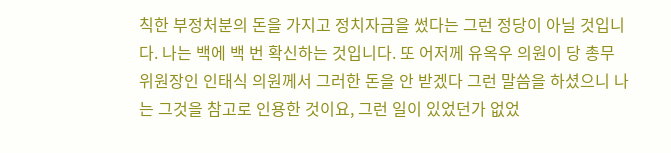칙한 부정처분의 돈을 가지고 정치자금을 썼다는 그런 정당이 아닐 것입니다. 나는 백에 백 번 확신하는 것입니다. 또 어저께 유옥우 의원이 당 총무위원장인 인태식 의원께서 그러한 돈을 안 받겠다 그런 말씀을 하셨으니 나는 그것을 참고로 인용한 것이요, 그런 일이 있었던가 없었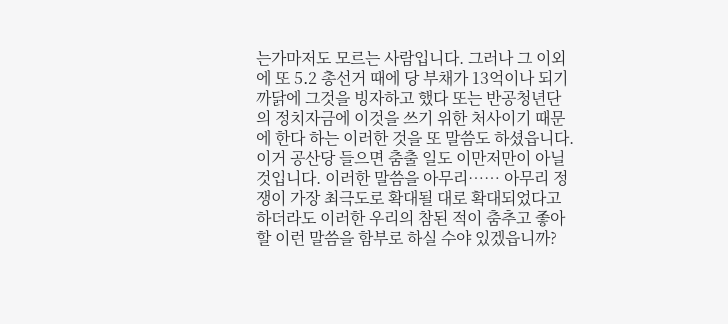는가마저도 모르는 사람입니다. 그러나 그 이외에 또 5․2 총선거 때에 당 부채가 13억이나 되기 까닭에 그것을 빙자하고 했다 또는 반공청년단의 정치자금에 이것을 쓰기 위한 처사이기 때문에 한다 하는 이러한 것을 또 말씀도 하셨읍니다. 이거 공산당 들으면 춤출 일도 이만저만이 아닐 것입니다. 이러한 말씀을 아무리…… 아무리 정쟁이 가장 최극도로 확대될 대로 확대되었다고 하더라도 이러한 우리의 참된 적이 춤추고 좋아할 이런 말씀을 함부로 하실 수야 있겠읍니까?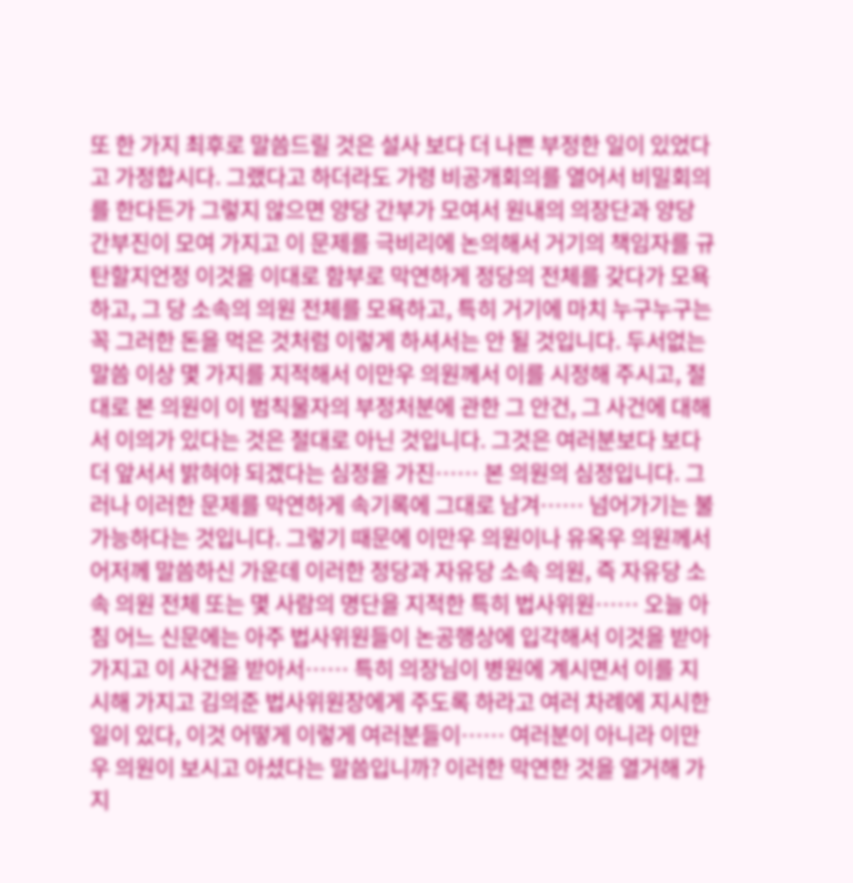또 한 가지 최후로 말씀드릴 것은 설사 보다 더 나쁜 부정한 일이 있었다고 가정합시다. 그랬다고 하더라도 가령 비공개회의를 열어서 비밀회의를 한다든가 그렇지 않으면 양당 간부가 모여서 원내의 의장단과 양당 간부진이 모여 가지고 이 문제를 극비리에 논의해서 거기의 책임자를 규탄할지언정 이것을 이대로 함부로 막연하게 정당의 전체를 갖다가 모욕하고, 그 당 소속의 의원 전체를 모욕하고, 특히 거기에 마치 누구누구는 꼭 그러한 돈을 먹은 것처럼 이렇게 하셔서는 안 될 것입니다. 두서없는 말씀 이상 몇 가지를 지적해서 이만우 의원께서 이를 시정해 주시고, 절대로 본 의원이 이 범칙물자의 부정처분에 관한 그 안건, 그 사건에 대해서 이의가 있다는 것은 절대로 아닌 것입니다. 그것은 여러분보다 보다 더 앞서서 밝혀야 되겠다는 심정을 가진…… 본 의원의 심정입니다. 그러나 이러한 문제를 막연하게 속기록에 그대로 남겨…… 넘어가기는 불가능하다는 것입니다. 그렇기 때문에 이만우 의원이나 유옥우 의원께서 어저께 말씀하신 가운데 이러한 정당과 자유당 소속 의원, 즉 자유당 소속 의원 전체 또는 몇 사람의 명단을 지적한 특히 법사위원…… 오늘 아침 어느 신문에는 아주 법사위원들이 논공행상에 입각해서 이것을 받아 가지고 이 사건을 받아서…… 특히 의장님이 병원에 계시면서 이를 지시해 가지고 김의준 법사위원장에게 주도록 하라고 여러 차례에 지시한 일이 있다, 이것 어떻게 이렇게 여러분들이…… 여러분이 아니라 이만우 의원이 보시고 아셨다는 말씀입니까? 이러한 막연한 것을 열거해 가지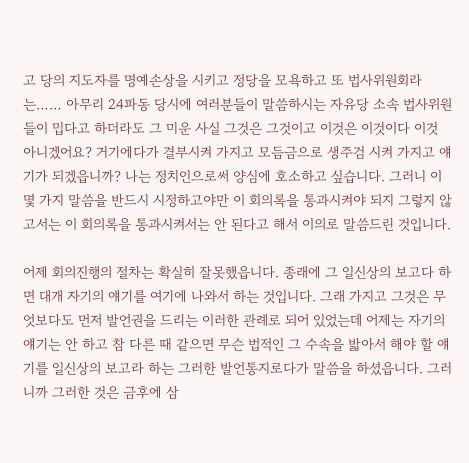고 당의 지도자를 명예손상을 시키고 정당을 모욕하고 또 법사위원회라는…… 아무리 24파동 당시에 여러분들이 말씀하시는 자유당 소속 법사위원들이 밉다고 하더라도 그 미운 사실 그것은 그것이고 이것은 이것이다 이것 아니겠어요? 거기에다가 결부시켜 가지고 모듬금으로 생주검 시켜 가지고 얘기가 되겠읍니까? 나는 정치인으로써 양심에 호소하고 싶습니다. 그러니 이 몇 가지 말씀을 반드시 시정하고야만 이 회의록을 통과시켜야 되지 그렇지 않고서는 이 회의록을 통과시켜서는 안 된다고 해서 이의로 말씀드린 것입니다.

어제 회의진행의 절차는 확실히 잘못했읍니다. 종래에 그 일신상의 보고다 하면 대개 자기의 얘기를 여기에 나와서 하는 것입니다. 그래 가지고 그것은 무엇보다도 먼저 발언권을 드리는 이러한 관례로 되어 있었는데 어제는 자기의 얘기는 안 하고 참 다른 때 같으면 무슨 법적인 그 수속을 밟아서 해야 할 얘기를 일신상의 보고라 하는 그러한 발언통지로다가 말씀을 하셨읍니다. 그러니까 그러한 것은 금후에 삼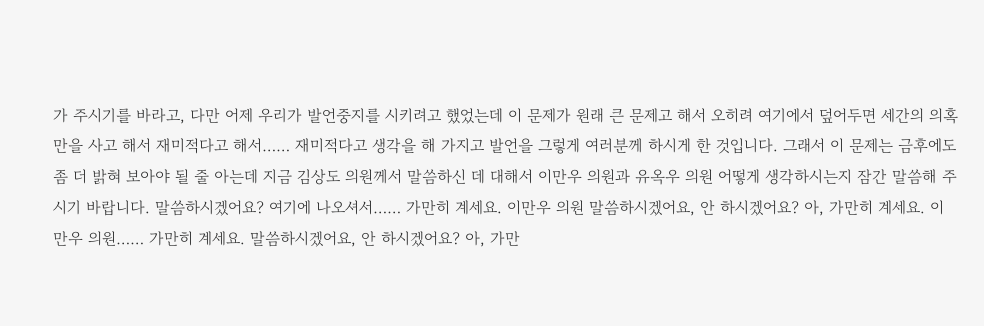가 주시기를 바라고, 다만 어제 우리가 발언중지를 시키려고 했었는데 이 문제가 원래 큰 문제고 해서 오히려 여기에서 덮어두면 세간의 의혹만을 사고 해서 재미적다고 해서…… 재미적다고 생각을 해 가지고 발언을 그렇게 여러분께 하시게 한 것입니다. 그래서 이 문제는 금후에도 좀 더 밝혀 보아야 될 줄 아는데 지금 김상도 의원께서 말씀하신 데 대해서 이만우 의원과 유옥우 의원 어떻게 생각하시는지 잠간 말씀해 주시기 바랍니다. 말씀하시겠어요? 여기에 나오셔서…… 가만히 계세요. 이만우 의원 말씀하시겠어요, 안 하시겠어요? 아, 가만히 계세요. 이만우 의원…… 가만히 계세요. 말씀하시겠어요, 안 하시겠어요? 아, 가만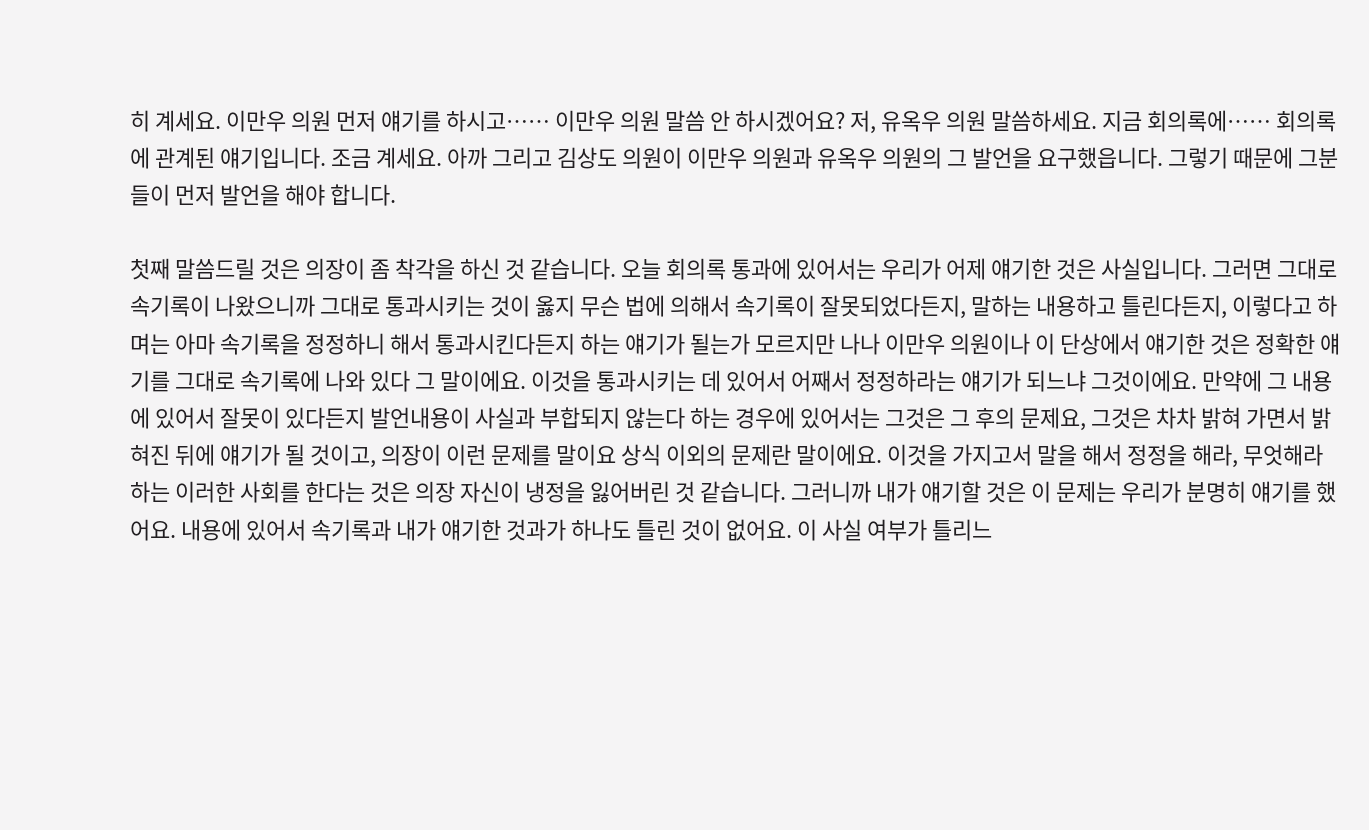히 계세요. 이만우 의원 먼저 얘기를 하시고…… 이만우 의원 말씀 안 하시겠어요? 저, 유옥우 의원 말씀하세요. 지금 회의록에…… 회의록에 관계된 얘기입니다. 조금 계세요. 아까 그리고 김상도 의원이 이만우 의원과 유옥우 의원의 그 발언을 요구했읍니다. 그렇기 때문에 그분들이 먼저 발언을 해야 합니다.

첫째 말씀드릴 것은 의장이 좀 착각을 하신 것 같습니다. 오늘 회의록 통과에 있어서는 우리가 어제 얘기한 것은 사실입니다. 그러면 그대로 속기록이 나왔으니까 그대로 통과시키는 것이 옳지 무슨 법에 의해서 속기록이 잘못되었다든지, 말하는 내용하고 틀린다든지, 이렇다고 하며는 아마 속기록을 정정하니 해서 통과시킨다든지 하는 얘기가 될는가 모르지만 나나 이만우 의원이나 이 단상에서 얘기한 것은 정확한 얘기를 그대로 속기록에 나와 있다 그 말이에요. 이것을 통과시키는 데 있어서 어째서 정정하라는 얘기가 되느냐 그것이에요. 만약에 그 내용에 있어서 잘못이 있다든지 발언내용이 사실과 부합되지 않는다 하는 경우에 있어서는 그것은 그 후의 문제요, 그것은 차차 밝혀 가면서 밝혀진 뒤에 얘기가 될 것이고, 의장이 이런 문제를 말이요 상식 이외의 문제란 말이에요. 이것을 가지고서 말을 해서 정정을 해라, 무엇해라 하는 이러한 사회를 한다는 것은 의장 자신이 냉정을 잃어버린 것 같습니다. 그러니까 내가 얘기할 것은 이 문제는 우리가 분명히 얘기를 했어요. 내용에 있어서 속기록과 내가 얘기한 것과가 하나도 틀린 것이 없어요. 이 사실 여부가 틀리느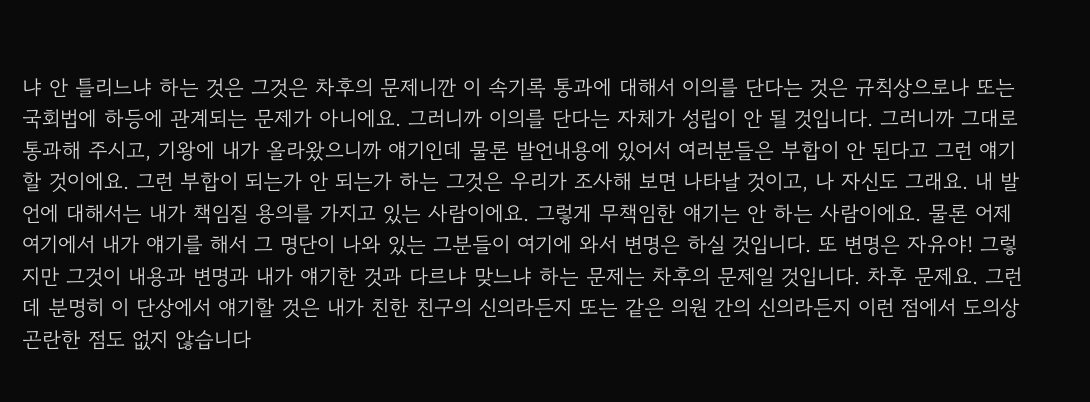냐 안 틀리느냐 하는 것은 그것은 차후의 문제니깐 이 속기록 통과에 대해서 이의를 단다는 것은 규칙상으로나 또는 국회법에 하등에 관계되는 문제가 아니에요. 그러니까 이의를 단다는 자체가 성립이 안 될 것입니다. 그러니까 그대로 통과해 주시고, 기왕에 내가 올라왔으니까 얘기인데 물론 발언내용에 있어서 여러분들은 부합이 안 된다고 그런 얘기 할 것이에요. 그런 부합이 되는가 안 되는가 하는 그것은 우리가 조사해 보면 나타날 것이고, 나 자신도 그래요. 내 발언에 대해서는 내가 책임질 용의를 가지고 있는 사람이에요. 그렇게 무책임한 얘기는 안 하는 사람이에요. 물론 어제 여기에서 내가 얘기를 해서 그 명단이 나와 있는 그분들이 여기에 와서 변명은 하실 것입니다. 또 변명은 자유야! 그렇지만 그것이 내용과 변명과 내가 얘기한 것과 다르냐 맞느냐 하는 문제는 차후의 문제일 것입니다. 차후 문제요. 그런데 분명히 이 단상에서 얘기할 것은 내가 친한 친구의 신의라든지 또는 같은 의원 간의 신의라든지 이런 점에서 도의상 곤란한 점도 없지 않습니다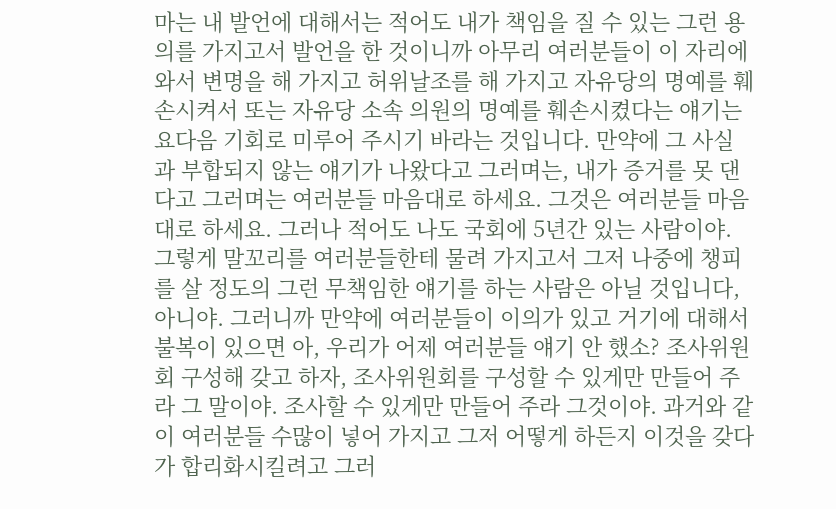마는 내 발언에 대해서는 적어도 내가 책임을 질 수 있는 그런 용의를 가지고서 발언을 한 것이니까 아무리 여러분들이 이 자리에 와서 변명을 해 가지고 허위날조를 해 가지고 자유당의 명예를 훼손시켜서 또는 자유당 소속 의원의 명예를 훼손시켰다는 얘기는 요다음 기회로 미루어 주시기 바라는 것입니다. 만약에 그 사실과 부합되지 않는 얘기가 나왔다고 그러며는, 내가 증거를 못 댄다고 그러며는 여러분들 마음대로 하세요. 그것은 여러분들 마음대로 하세요. 그러나 적어도 나도 국회에 5년간 있는 사람이야. 그렇게 말꼬리를 여러분들한테 물려 가지고서 그저 나중에 챙피를 살 정도의 그런 무책임한 얘기를 하는 사람은 아닐 것입니다, 아니야. 그러니까 만약에 여러분들이 이의가 있고 거기에 대해서 불복이 있으면 아, 우리가 어제 여러분들 얘기 안 했소? 조사위원회 구성해 갖고 하자, 조사위원회를 구성할 수 있게만 만들어 주라 그 말이야. 조사할 수 있게만 만들어 주라 그것이야. 과거와 같이 여러분들 수많이 넣어 가지고 그저 어떻게 하든지 이것을 갖다가 합리화시킬려고 그러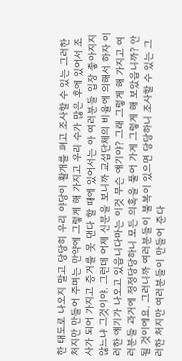한 태도로 나오지 말고 당당히 우리 야당이 활개를 펴고 조사할 수 있는 그러한 처지만 만들어 주며는 만약에 그렇게 해 가지고 우리 수가 많은 후에 있어서 조사가 되어 가지고 증거를 못 댄다 할 때에 있어서는 아 여러분들 입장 좋아지지 않느냐 그것이야. 그런데 어제 신문을 보니까 교섭단체의 비율에 의해서 하자 이러한 얘기가 나오고 있읍니다마는 이것 무슨 얘기야? 그래 그렇게 해 가지고 여러분들 과거에 정정당당하니 모든 의혹을 풀어 가게 그렇게 해 보았읍니까? 안 될 것이에요. 그러니까 여러분들이 불복이 있으면 당당하니 조사할 수 있는 그러한 처지만 여러분들이 만들어 준다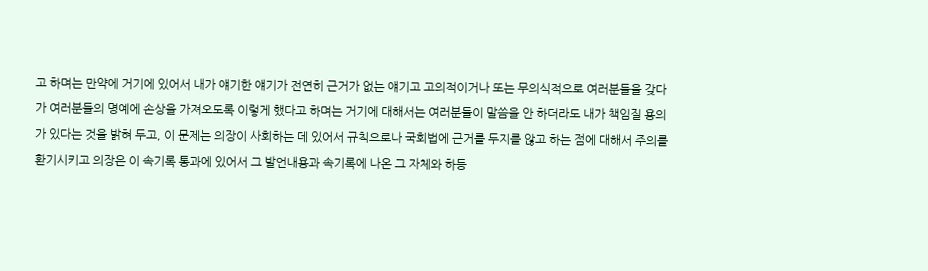고 하며는 만약에 거기에 있어서 내가 얘기한 얘기가 전연히 근거가 없는 얘기고 고의적이거나 또는 무의식적으로 여러분들을 갖다가 여러분들의 명예에 손상을 가져오도록 이렇게 했다고 하며는 거기에 대해서는 여러분들이 말씀을 안 하더라도 내가 책임질 용의가 있다는 것을 밝혀 두고, 이 문제는 의장이 사회하는 데 있어서 규칙으로나 국회법에 근거를 두지를 않고 하는 점에 대해서 주의를 환기시키고 의장은 이 속기록 통과에 있어서 그 발언내용과 속기록에 나온 그 자체와 하등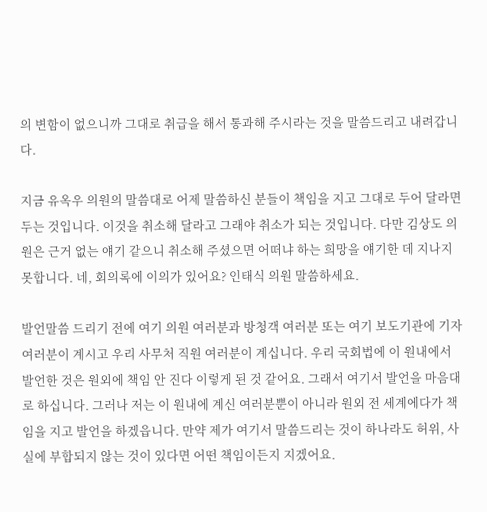의 변함이 없으니까 그대로 취급을 해서 통과해 주시라는 것을 말씀드리고 내려갑니다.

지금 유옥우 의원의 말씀대로 어제 말씀하신 분들이 책임을 지고 그대로 두어 달라면 두는 것입니다. 이것을 취소해 달라고 그래야 취소가 되는 것입니다. 다만 김상도 의원은 근거 없는 얘기 같으니 취소해 주셨으면 어떠냐 하는 희망을 얘기한 데 지나지 못합니다. 네, 회의록에 이의가 있어요? 인태식 의원 말씀하세요.

발언말씀 드리기 전에 여기 의원 여러분과 방청객 여러분 또는 여기 보도기관에 기자 여러분이 계시고 우리 사무처 직원 여러분이 계십니다. 우리 국회법에 이 원내에서 발언한 것은 원외에 책임 안 진다 이렇게 된 것 같어요. 그래서 여기서 발언을 마음대로 하십니다. 그러나 저는 이 원내에 계신 여러분뿐이 아니라 원외 전 세계에다가 책임을 지고 발언을 하겠읍니다. 만약 제가 여기서 말씀드리는 것이 하나라도 허위, 사실에 부합되지 않는 것이 있다면 어떤 책임이든지 지겠어요.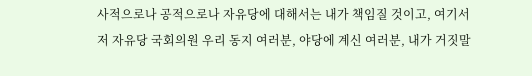사적으로나 공적으로나 자유당에 대해서는 내가 책임질 것이고, 여기서 저 자유당 국회의원 우리 동지 여러분, 야당에 계신 여러분, 내가 거짓말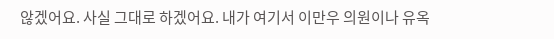않겠어요. 사실 그대로 하겠어요. 내가 여기서 이만우 의원이나 유옥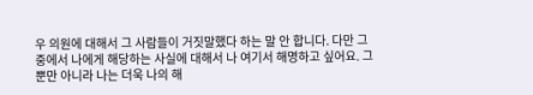우 의원에 대해서 그 사람들이 거짓말했다 하는 말 안 합니다. 다만 그중에서 나에게 해당하는 사실에 대해서 나 여기서 해명하고 싶어요. 그뿐만 아니라 나는 더욱 나의 해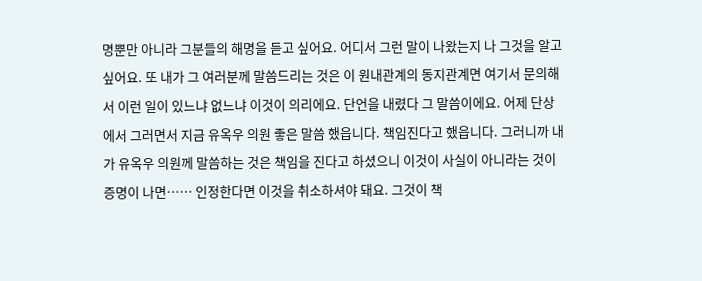명뿐만 아니라 그분들의 해명을 듣고 싶어요. 어디서 그런 말이 나왔는지 나 그것을 알고 싶어요. 또 내가 그 여러분께 말씀드리는 것은 이 원내관계의 동지관계면 여기서 문의해서 이런 일이 있느냐 없느냐 이것이 의리에요. 단언을 내렸다 그 말씀이에요. 어제 단상에서 그러면서 지금 유옥우 의원 좋은 말씀 했읍니다. 책임진다고 했읍니다. 그러니까 내가 유옥우 의원께 말씀하는 것은 책임을 진다고 하셨으니 이것이 사실이 아니라는 것이 증명이 나면…… 인정한다면 이것을 취소하셔야 돼요. 그것이 책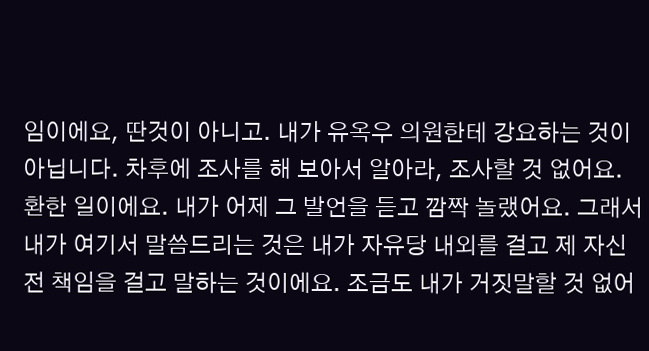임이에요, 딴것이 아니고. 내가 유옥우 의원한테 강요하는 것이 아닙니다. 차후에 조사를 해 보아서 알아라, 조사할 것 없어요. 환한 일이에요. 내가 어제 그 발언을 듣고 깜짝 놀랬어요. 그래서 내가 여기서 말씀드리는 것은 내가 자유당 내외를 걸고 제 자신 전 책임을 걸고 말하는 것이에요. 조금도 내가 거짓말할 것 없어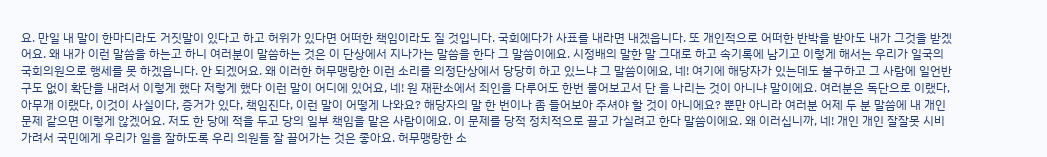요. 만일 내 말이 한마디라도 거짓말이 있다고 하고 허위가 있다면 어떠한 책임이라도 질 것입니다. 국회에다가 사표를 내라면 내겠읍니다. 또 개인적으로 어떠한 반박을 받아도 내가 그것을 받겠어요. 왜 내가 이런 말씀을 하는고 하니 여러분이 말씀하는 것은 이 단상에서 지나가는 말씀을 한다 그 말씀이에요. 시정배의 말한 말 그대로 하고 속기록에 남기고 이렇게 해서는 우리가 일국의 국회의원으로 행세를 못 하겠읍니다. 안 되겠어요. 왜 이러한 허무맹랑한 이런 소리를 의정단상에서 당당히 하고 있느냐 그 말씀이에요, 네! 여기에 해당자가 있는데도 불구하고 그 사람에 일언반구도 없이 확단을 내려서 이렇게 했다 저렇게 했다 이런 말이 어디에 있어요, 네! 원 재판소에서 죄인을 다루어도 한번 물어보고서 단 을 나리는 것이 아니냐 말이에요. 여러분은 독단으로 이랬다, 아무개 이랬다, 이것이 사실이다, 증거가 있다, 책임진다, 이런 말이 어떻게 나와요? 해당자의 말 한 번이나 좀 들어보아 주셔야 할 것이 아니에요? 뿐만 아니라 여러분 어제 두 분 말씀에 내 개인 문제 같으면 이렇게 않겠어요. 저도 한 당에 적을 두고 당의 일부 책임을 맡은 사람이에요. 이 문제를 당적 정치적으로 끌고 가실려고 한다 말씀이에요. 왜 이러십니까, 네! 개인 개인 잘잘못 시비 가려서 국민에게 우리가 일을 잘하도록 우리 의원들 잘 끌어가는 것은 좋아요. 허무맹랑한 소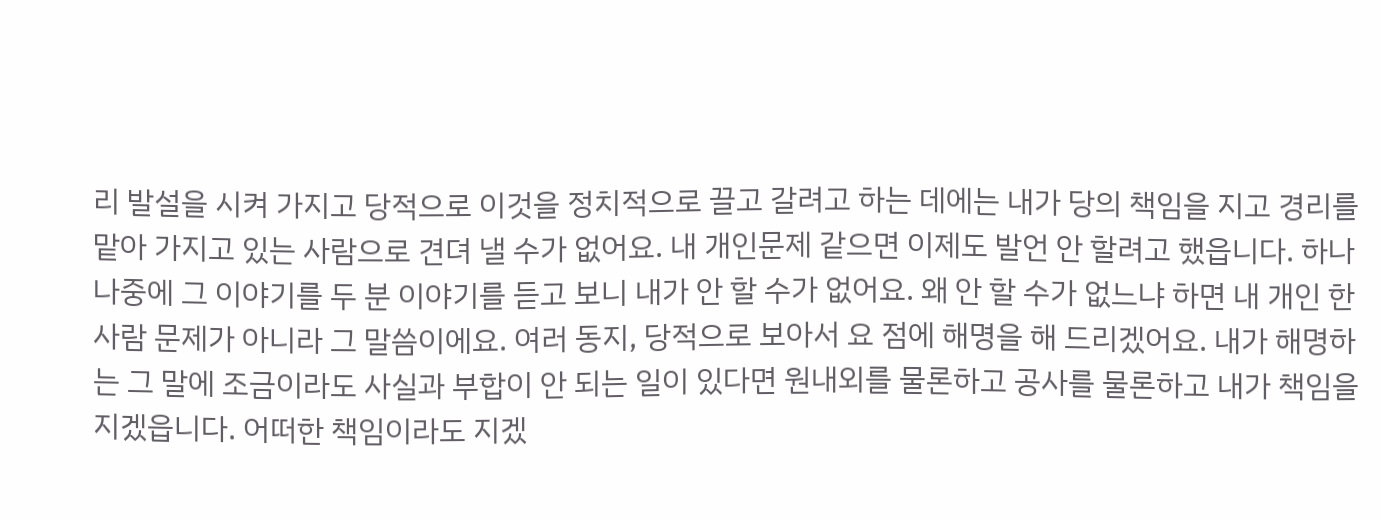리 발설을 시켜 가지고 당적으로 이것을 정치적으로 끌고 갈려고 하는 데에는 내가 당의 책임을 지고 경리를 맡아 가지고 있는 사람으로 견뎌 낼 수가 없어요. 내 개인문제 같으면 이제도 발언 안 할려고 했읍니다. 하나 나중에 그 이야기를 두 분 이야기를 듣고 보니 내가 안 할 수가 없어요. 왜 안 할 수가 없느냐 하면 내 개인 한 사람 문제가 아니라 그 말씀이에요. 여러 동지, 당적으로 보아서 요 점에 해명을 해 드리겠어요. 내가 해명하는 그 말에 조금이라도 사실과 부합이 안 되는 일이 있다면 원내외를 물론하고 공사를 물론하고 내가 책임을 지겠읍니다. 어떠한 책임이라도 지겠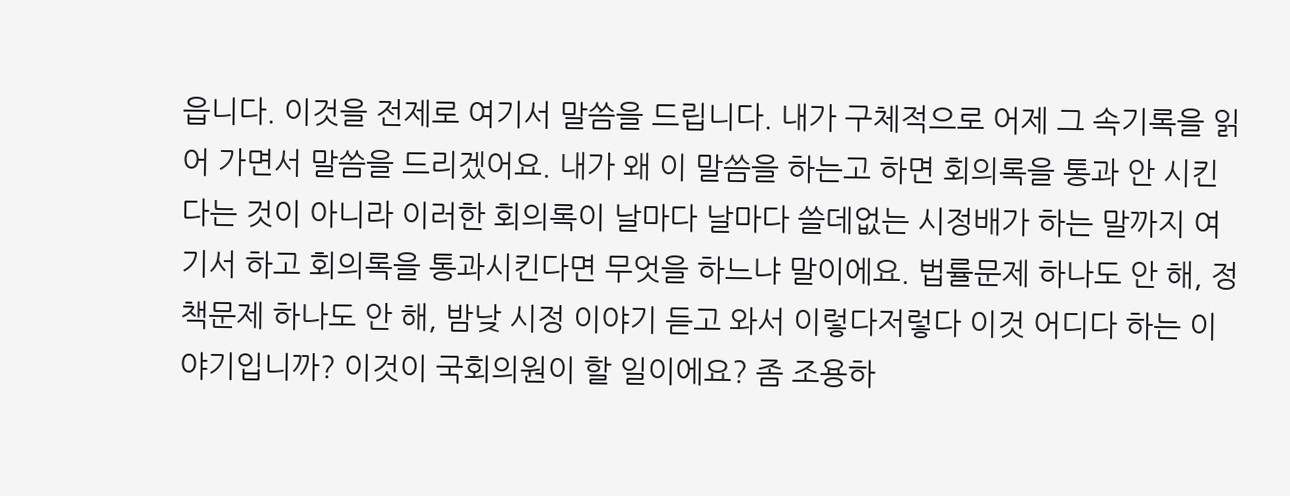읍니다. 이것을 전제로 여기서 말씀을 드립니다. 내가 구체적으로 어제 그 속기록을 읽어 가면서 말씀을 드리겠어요. 내가 왜 이 말씀을 하는고 하면 회의록을 통과 안 시킨다는 것이 아니라 이러한 회의록이 날마다 날마다 쓸데없는 시정배가 하는 말까지 여기서 하고 회의록을 통과시킨다면 무엇을 하느냐 말이에요. 법률문제 하나도 안 해, 정책문제 하나도 안 해, 밤낮 시정 이야기 듣고 와서 이렇다저렇다 이것 어디다 하는 이야기입니까? 이것이 국회의원이 할 일이에요? 좀 조용하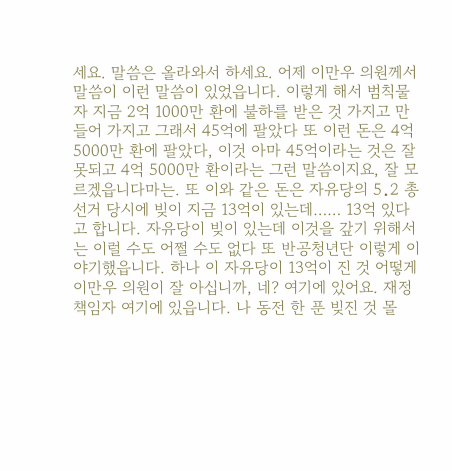세요. 말씀은 올라와서 하세요. 어제 이만우 의원께서 말씀이 이런 말씀이 있었읍니다. 이렇게 해서 범칙물자 지금 2억 1000만 환에 불하를 받은 것 가지고 만들어 가지고 그래서 45억에 팔았다 또 이런 돈은 4억 5000만 환에 팔았다, 이것 아마 45억이라는 것은 잘못되고 4억 5000만 환이라는 그런 말씀이지요, 잘 모르겠읍니다마는. 또 이와 같은 돈은 자유당의 5․2 총선거 당시에 빚이 지금 13억이 있는데…… 13억 있다고 합니다. 자유당이 빚이 있는데 이것을 갚기 위해서는 이럴 수도 어쩔 수도 없다 또 반공청년단 이렇게 이야기했읍니다. 하나 이 자유당이 13억이 진 것 어떻게 이만우 의원이 잘 아십니까, 네? 여기에 있어요. 재정책임자 여기에 있읍니다. 나 동전 한 푼 빚진 것 몰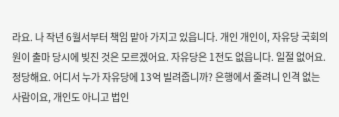라요. 나 작년 6월서부터 책임 맡아 가지고 있읍니다. 개인 개인이, 자유당 국회의원이 출마 당시에 빚진 것은 모르겠어요. 자유당은 1전도 없읍니다. 일절 없어요. 정당해요. 어디서 누가 자유당에 13억 빌려줍니까? 은행에서 줄려니 인격 없는 사람이요, 개인도 아니고 법인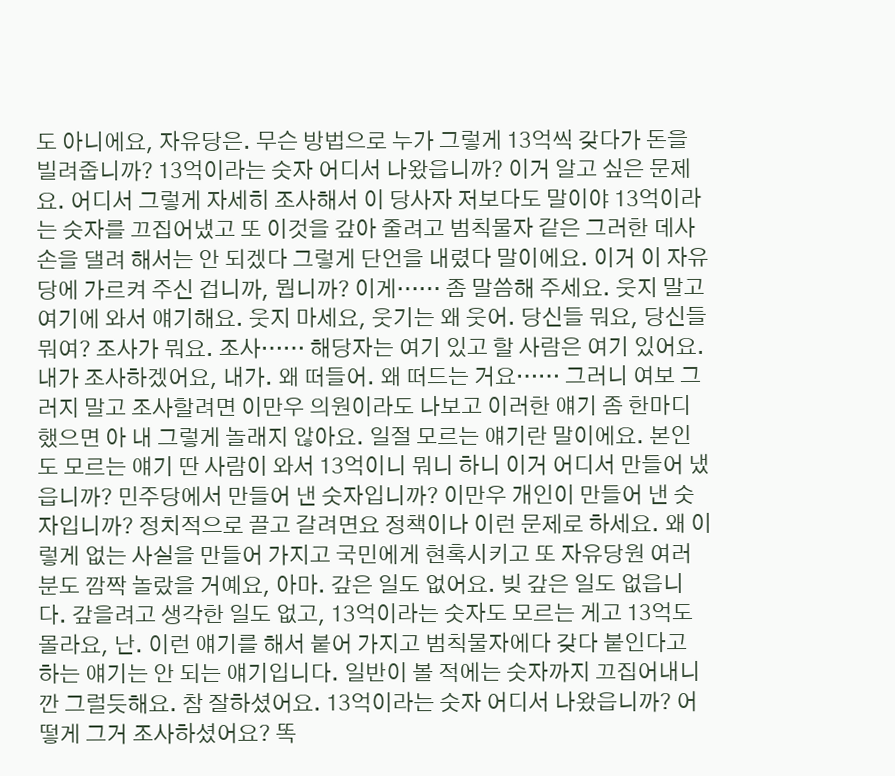도 아니에요, 자유당은. 무슨 방법으로 누가 그렇게 13억씩 갖다가 돈을 빌려줍니까? 13억이라는 숫자 어디서 나왔읍니까? 이거 알고 싶은 문제요. 어디서 그렇게 자세히 조사해서 이 당사자 저보다도 말이야 13억이라는 숫자를 끄집어냈고 또 이것을 갚아 줄려고 범칙물자 같은 그러한 데사 손을 댈려 해서는 안 되겠다 그렇게 단언을 내렸다 말이에요. 이거 이 자유당에 가르켜 주신 겁니까, 뭡니까? 이게…… 좀 말씀해 주세요. 웃지 말고 여기에 와서 얘기해요. 웃지 마세요, 웃기는 왜 웃어. 당신들 뭐요, 당신들 뭐여? 조사가 뭐요. 조사…… 해당자는 여기 있고 할 사람은 여기 있어요. 내가 조사하겠어요, 내가. 왜 떠들어. 왜 떠드는 거요…… 그러니 여보 그러지 말고 조사할려면 이만우 의원이라도 나보고 이러한 얘기 좀 한마디 했으면 아 내 그렇게 놀래지 않아요. 일절 모르는 얘기란 말이에요. 본인도 모르는 얘기 딴 사람이 와서 13억이니 뭐니 하니 이거 어디서 만들어 냈읍니까? 민주당에서 만들어 낸 숫자입니까? 이만우 개인이 만들어 낸 숫자입니까? 정치적으로 끌고 갈려면요 정책이나 이런 문제로 하세요. 왜 이렇게 없는 사실을 만들어 가지고 국민에게 현혹시키고 또 자유당원 여러분도 깜짝 놀랐을 거예요, 아마. 갚은 일도 없어요. 빚 갚은 일도 없읍니다. 갚을려고 생각한 일도 없고, 13억이라는 숫자도 모르는 게고 13억도 몰라요, 난. 이런 얘기를 해서 붙어 가지고 범칙물자에다 갖다 붙인다고 하는 얘기는 안 되는 얘기입니다. 일반이 볼 적에는 숫자까지 끄집어내니깐 그럴듯해요. 참 잘하셨어요. 13억이라는 숫자 어디서 나왔읍니까? 어떻게 그거 조사하셨어요? 똑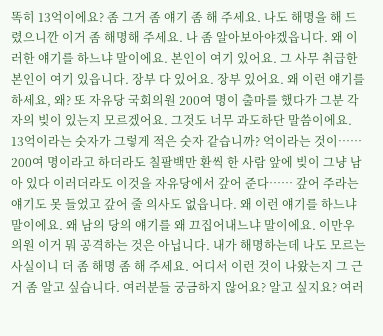똑히 13억이에요? 좀 그거 좀 얘기 좀 해 주세요. 나도 해명을 해 드렸으니깐 이거 좀 해명해 주세요. 나 좀 알아보아야겠읍니다. 왜 이러한 얘기를 하느냐 말이에요. 본인이 여기 있어요. 그 사무 취급한 본인이 여기 있읍니다. 장부 다 있어요. 장부 있어요. 왜 이런 얘기를 하세요, 왜? 또 자유당 국회의원 200여 명이 출마를 했다가 그분 각자의 빚이 있는지 모르겠어요. 그것도 너무 과도하단 말씀이에요. 13억이라는 숫자가 그렇게 적은 숫자 같습니까? 억이라는 것이…… 200여 명이라고 하더라도 칠팔백만 환씩 한 사람 앞에 빚이 그냥 남아 있다 이러더라도 이것을 자유당에서 갚어 준다…… 갚어 주라는 얘기도 못 들었고 갚어 줄 의사도 없읍니다. 왜 이런 얘기를 하느냐 말이에요. 왜 남의 당의 얘기를 왜 끄집어내느냐 말이에요. 이만우 의원 이거 뭐 공격하는 것은 아닙니다. 내가 해명하는데 나도 모르는 사실이니 더 좀 해명 좀 해 주세요. 어디서 이런 것이 나왔는지 그 근거 좀 알고 싶습니다. 여러분들 궁금하지 않어요? 알고 싶지요? 여러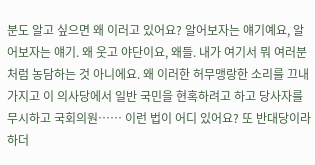분도 알고 싶으면 왜 이러고 있어요? 알어보자는 얘기예요, 알어보자는 얘기. 왜 웃고 야단이요, 왜들. 내가 여기서 뭐 여러분처럼 농담하는 것 아니에요. 왜 이러한 허무맹랑한 소리를 끄내 가지고 이 의사당에서 일반 국민을 현혹하려고 하고 당사자를 무시하고 국회의원…… 이런 법이 어디 있어요? 또 반대당이라 하더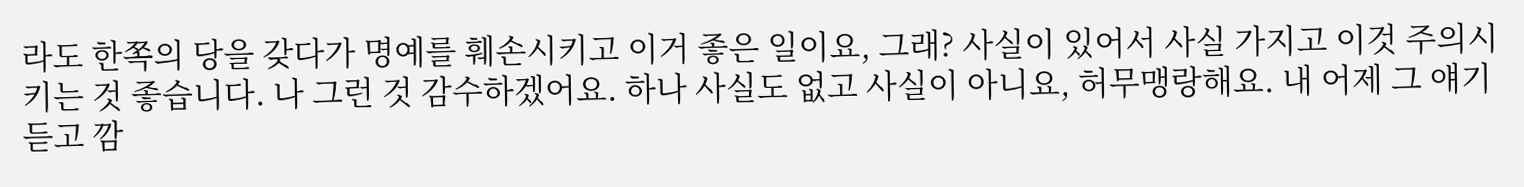라도 한쪽의 당을 갖다가 명예를 훼손시키고 이거 좋은 일이요, 그래? 사실이 있어서 사실 가지고 이것 주의시키는 것 좋습니다. 나 그런 것 감수하겠어요. 하나 사실도 없고 사실이 아니요, 허무맹랑해요. 내 어제 그 얘기 듣고 깜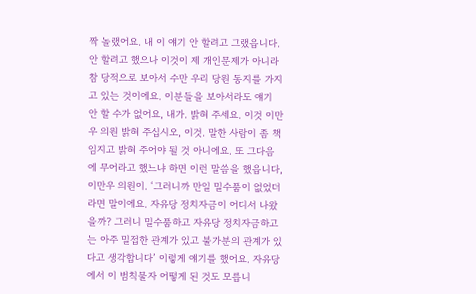짝 놀랬어요. 내 이 얘기 안 할려고 그랬읍니다. 안 할려고 했으나 이것이 제 개인문제가 아니라 참 당적으로 보아서 수만 우리 당원 동지를 가지고 있는 것이에요. 이분들을 보아서라도 얘기 안 할 수가 없어요, 내가. 밝혀 주세요. 이것 이만우 의원 밝혀 주십시오, 이것. 말한 사람이 좀 책임지고 밝혀 주어야 될 것 아니에요. 또 그다음에 무어라고 했느냐 하면 이런 말씀을 했읍니다, 이만우 의원이. ‘그러니까 만일 밀수품이 없었더라면 말이에요. 자유당 정치자금이 어디서 나왔을까? 그러니 밀수품하고 자유당 정치자금하고는 아주 밀접한 관계가 있고 불가분의 관계가 있다고 생각합니다’ 이렇게 얘기를 했어요. 자유당에서 이 범칙물자 어떻게 된 것도 모릅니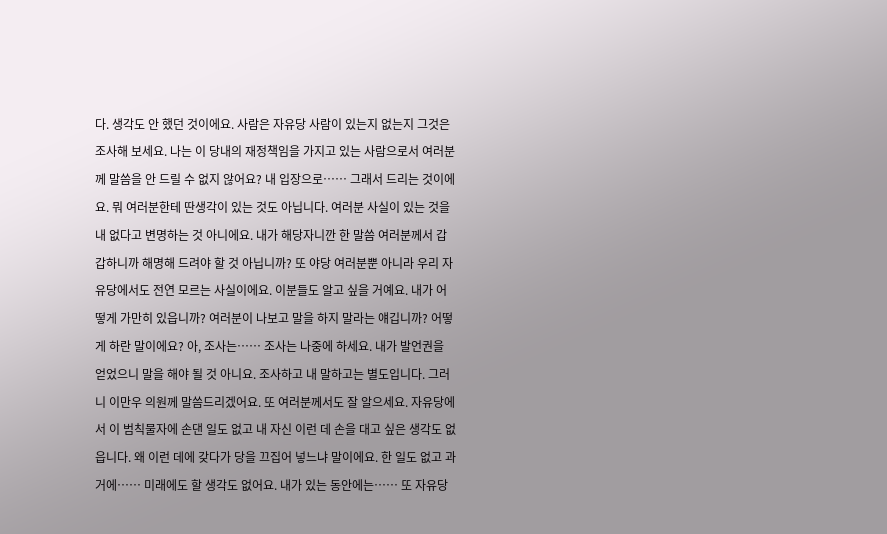다. 생각도 안 했던 것이에요. 사람은 자유당 사람이 있는지 없는지 그것은 조사해 보세요. 나는 이 당내의 재정책임을 가지고 있는 사람으로서 여러분께 말씀을 안 드릴 수 없지 않어요? 내 입장으로…… 그래서 드리는 것이에요. 뭐 여러분한테 딴생각이 있는 것도 아닙니다. 여러분 사실이 있는 것을 내 없다고 변명하는 것 아니에요. 내가 해당자니깐 한 말씀 여러분께서 갑갑하니까 해명해 드려야 할 것 아닙니까? 또 야당 여러분뿐 아니라 우리 자유당에서도 전연 모르는 사실이에요. 이분들도 알고 싶을 거예요. 내가 어떻게 가만히 있읍니까? 여러분이 나보고 말을 하지 말라는 얘깁니까? 어떻게 하란 말이에요? 아, 조사는…… 조사는 나중에 하세요. 내가 발언권을 얻었으니 말을 해야 될 것 아니요. 조사하고 내 말하고는 별도입니다. 그러니 이만우 의원께 말씀드리겠어요. 또 여러분께서도 잘 알으세요. 자유당에서 이 범칙물자에 손댄 일도 없고 내 자신 이런 데 손을 대고 싶은 생각도 없읍니다. 왜 이런 데에 갖다가 당을 끄집어 넣느냐 말이에요. 한 일도 없고 과거에…… 미래에도 할 생각도 없어요. 내가 있는 동안에는…… 또 자유당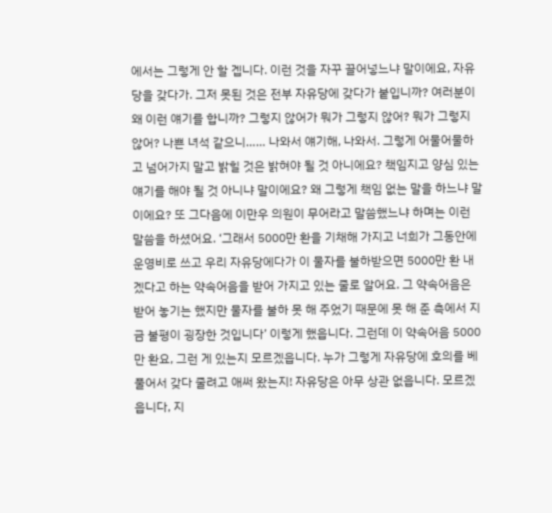에서는 그렇게 안 할 겝니다. 이런 것을 자꾸 끌어넣느냐 말이에요, 자유당을 갖다가. 그저 못된 것은 전부 자유당에 갖다가 붙입니까? 여러분이 왜 이런 얘기를 합니까? 그렇지 않어가 뭐가 그렇지 않어? 뭐가 그렇지 않어? 나쁜 녀석 같으니…… 나와서 얘기해, 나와서. 그렇게 어물어물하고 넘어가지 말고 밝힐 것은 밝혀야 될 것 아니에요? 책임지고 양심 있는 얘기를 해야 될 것 아니냐 말이에요? 왜 그렇게 책임 없는 말을 하느냐 말이에요? 또 그다음에 이만우 의원이 무어라고 말씀했느냐 하며는 이런 말씀을 하셨어요. ‘그래서 5000만 환을 기채해 가지고 너희가 그동안에 운영비로 쓰고 우리 자유당에다가 이 물자를 불하받으면 5000만 환 내겠다고 하는 약속어음을 받어 가지고 있는 줄로 알어요. 그 약속어음은 받어 놓기는 했지만 물자를 불하 못 해 주었기 때문에 못 해 준 측에서 지금 불평이 굉장한 것입니다’ 이렇게 했읍니다. 그런데 이 약속어음 5000만 환요, 그런 게 있는지 모르겠읍니다. 누가 그렇게 자유당에 호의를 베풀어서 갖다 줄려고 애써 왔는지! 자유당은 아무 상관 없읍니다. 모르겠읍니다, 지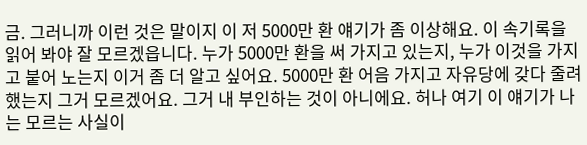금. 그러니까 이런 것은 말이지 이 저 5000만 환 얘기가 좀 이상해요. 이 속기록을 읽어 봐야 잘 모르겠읍니다. 누가 5000만 환을 써 가지고 있는지, 누가 이것을 가지고 붙어 노는지 이거 좀 더 알고 싶어요. 5000만 환 어음 가지고 자유당에 갖다 줄려 했는지 그거 모르겠어요. 그거 내 부인하는 것이 아니에요. 허나 여기 이 얘기가 나는 모르는 사실이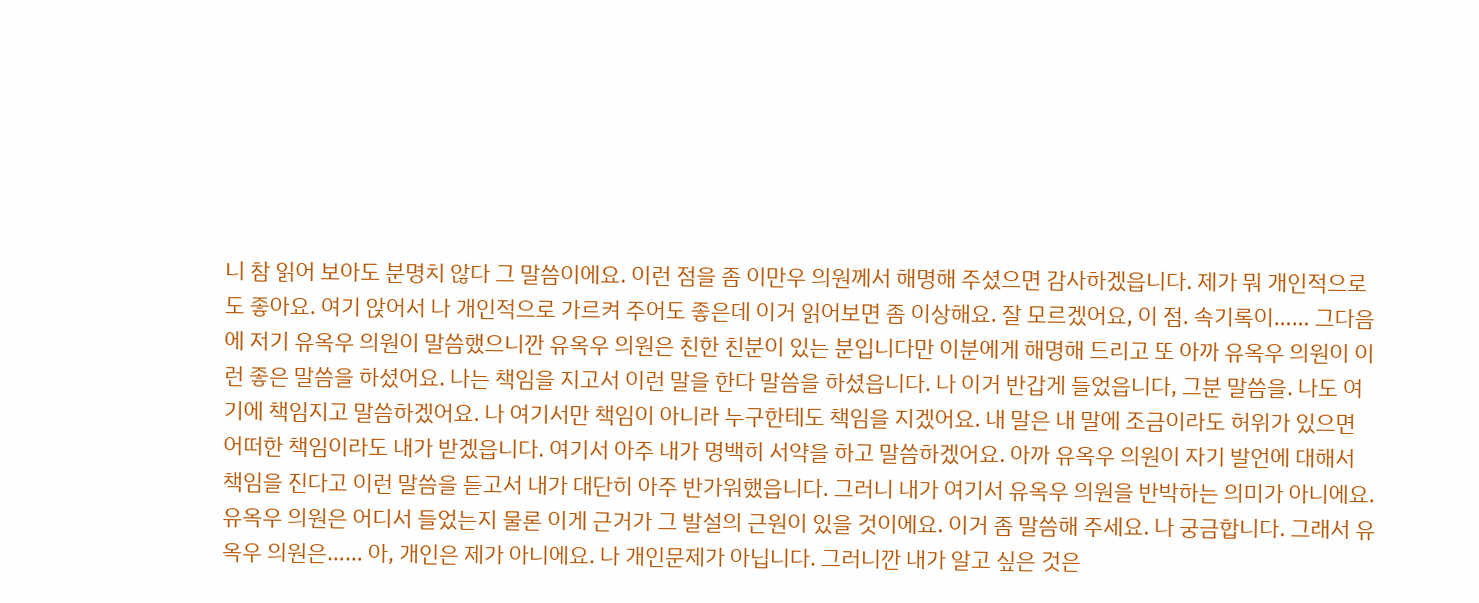니 참 읽어 보아도 분명치 않다 그 말씀이에요. 이런 점을 좀 이만우 의원께서 해명해 주셨으면 감사하겠읍니다. 제가 뭐 개인적으로도 좋아요. 여기 앉어서 나 개인적으로 가르켜 주어도 좋은데 이거 읽어보면 좀 이상해요. 잘 모르겠어요, 이 점. 속기록이…… 그다음에 저기 유옥우 의원이 말씀했으니깐 유옥우 의원은 친한 친분이 있는 분입니다만 이분에게 해명해 드리고 또 아까 유옥우 의원이 이런 좋은 말씀을 하셨어요. 나는 책임을 지고서 이런 말을 한다 말씀을 하셨읍니다. 나 이거 반갑게 들었읍니다, 그분 말씀을. 나도 여기에 책임지고 말씀하겠어요. 나 여기서만 책임이 아니라 누구한테도 책임을 지겠어요. 내 말은 내 말에 조금이라도 허위가 있으면 어떠한 책임이라도 내가 받겠읍니다. 여기서 아주 내가 명백히 서약을 하고 말씀하겠어요. 아까 유옥우 의원이 자기 발언에 대해서 책임을 진다고 이런 말씀을 듣고서 내가 대단히 아주 반가워했읍니다. 그러니 내가 여기서 유옥우 의원을 반박하는 의미가 아니에요. 유옥우 의원은 어디서 들었는지 물론 이게 근거가 그 발설의 근원이 있을 것이에요. 이거 좀 말씀해 주세요. 나 궁금합니다. 그래서 유옥우 의원은…… 아, 개인은 제가 아니에요. 나 개인문제가 아닙니다. 그러니깐 내가 알고 싶은 것은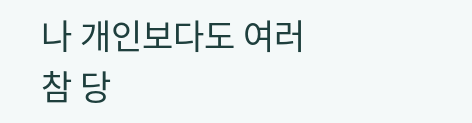나 개인보다도 여러 참 당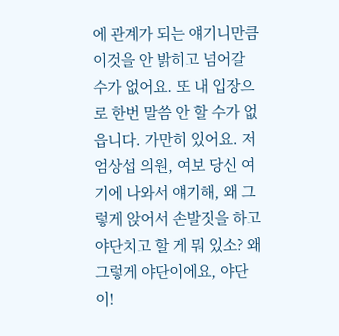에 관계가 되는 얘기니만큼 이것을 안 밝히고 넘어갈 수가 없어요. 또 내 입장으로 한번 말씀 안 할 수가 없읍니다. 가만히 있어요. 저 엄상섭 의원, 여보 당신 여기에 나와서 얘기해, 왜 그렇게 앉어서 손발짓을 하고 야단치고 할 게 뭐 있소? 왜 그렇게 야단이에요, 야단이!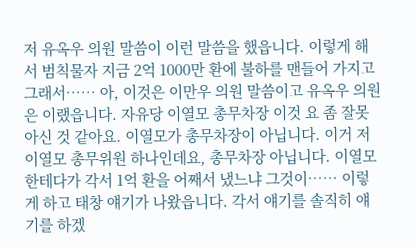저 유옥우 의원 말씀이 이런 말씀을 했읍니다. 이렇게 해서 범칙물자 지금 2억 1000만 환에 불하를 맨들어 가지고 그래서…… 아, 이것은 이만우 의원 말씀이고 유옥우 의원은 이랬읍니다. 자유당 이열모 총무차장 이것 요 좀 잘못 아신 것 같아요. 이열모가 총무차장이 아닙니다. 이거 저 이열모 총무위원 하나인데요, 총무차장 아닙니다. 이열모한테다가 각서 1억 환을 어째서 냈느냐 그것이…… 이렇게 하고 태창 얘기가 나왔읍니다. 각서 얘기를 솔직히 얘기를 하겠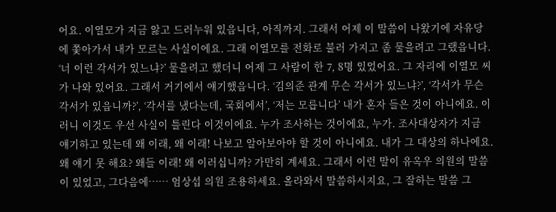어요. 이열모가 지금 앓고 드러누워 있읍니다, 아직까지. 그래서 어제 이 말씀이 나왔기에 자유당에 쫓아가서 내가 모르는 사실이에요. 그래 이열모를 전화로 불러 가지고 좀 물을려고 그랬읍니다. ‘너 이런 각서가 있느냐?’ 물을려고 했더니 어제 그 사람이 한 7, 8명 있었어요. 그 자리에 이열모 씨가 나와 있어요. 그래서 거기에서 얘기했읍니다. ‘김의준 관계 무슨 각서가 있느냐?’, ‘각서가 무슨 각서가 있읍니까?’, ‘각서를 냈다는데, 국회에서’, ‘저는 모릅니다’ 내가 혼자 들은 것이 아니에요. 이러니 이것도 우선 사실이 틀린다 이것이에요. 누가 조사하는 것이에요, 누가. 조사대상자가 지금 얘기하고 있는데 왜 이래, 왜 이래! 나보고 알아보아야 할 것이 아니에요. 내가 그 대상의 하나에요. 왜 얘기 못 해요? 왜들 이래! 왜 이러십니까? 가만히 계세요. 그래서 이런 말이 유옥우 의원의 말씀이 있었고, 그다음에…… 엄상섭 의원 조용하세요. 올라와서 말씀하시지요, 그 잘하는 말씀 그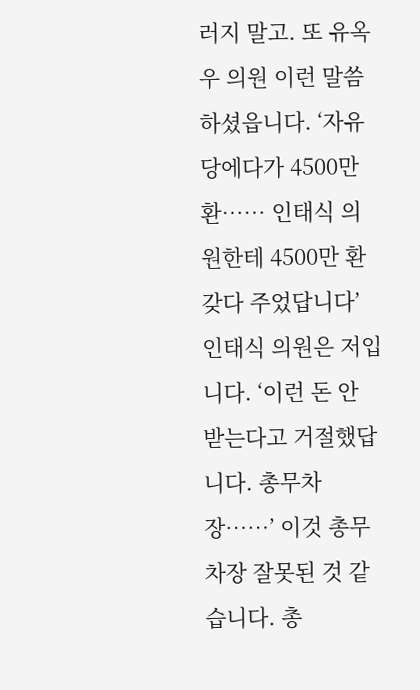러지 말고. 또 유옥우 의원 이런 말씀하셨읍니다. ‘자유당에다가 4500만 환…… 인태식 의원한테 4500만 환 갖다 주었답니다’ 인태식 의원은 저입니다. ‘이런 돈 안 받는다고 거절했답니다. 총무차장……’ 이것 총무차장 잘못된 것 같습니다. 총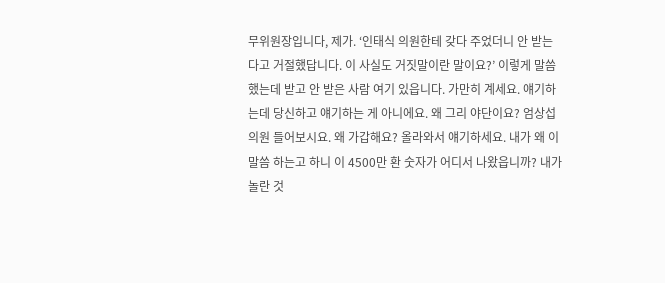무위원장입니다, 제가. ‘인태식 의원한테 갖다 주었더니 안 받는다고 거절했답니다. 이 사실도 거짓말이란 말이요?’ 이렇게 말씀했는데 받고 안 받은 사람 여기 있읍니다. 가만히 계세요. 얘기하는데 당신하고 얘기하는 게 아니에요. 왜 그리 야단이요? 엄상섭 의원 들어보시요. 왜 가갑해요? 올라와서 얘기하세요. 내가 왜 이 말씀 하는고 하니 이 4500만 환 숫자가 어디서 나왔읍니까? 내가 놀란 것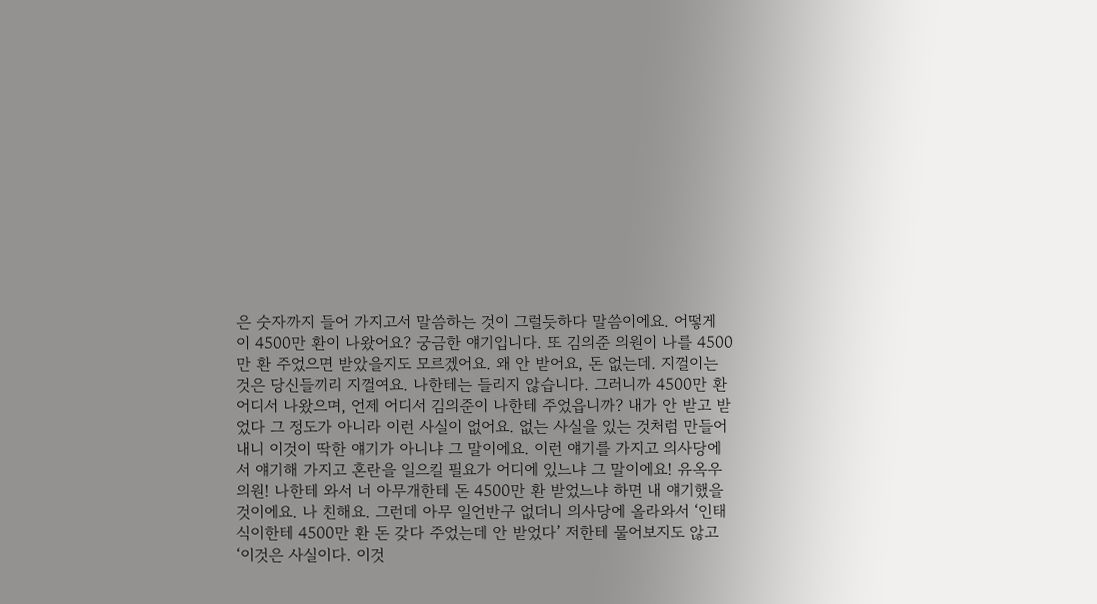은 숫자까지 들어 가지고서 말씀하는 것이 그럴듯하다 말씀이에요. 어떻게 이 4500만 환이 나왔어요? 궁금한 얘기입니다. 또 김의준 의원이 나를 4500만 환 주었으면 받았을지도 모르겠어요. 왜 안 받어요, 돈 없는데. 지껄이는 것은 당신들끼리 지껄여요. 나한테는 들리지 않습니다. 그러니까 4500만 환 어디서 나왔으며, 언제 어디서 김의준이 나한테 주었읍니까? 내가 안 받고 받었다 그 정도가 아니라 이런 사실이 없어요. 없는 사실을 있는 것처럼 만들어 내니 이것이 딱한 얘기가 아니냐 그 말이에요. 이런 얘기를 가지고 의사당에서 얘기해 가지고 혼란을 일으킬 필요가 어디에 있느냐 그 말이에요! 유옥우 의원! 나한테 와서 너 아무개한테 돈 4500만 환 받었느냐 하면 내 얘기했을 것이에요. 나 친해요. 그런데 아무 일언반구 없더니 의사당에 올라와서 ‘인태식이한테 4500만 환 돈 갖다 주었는데 안 받었다’ 저한테 물어보지도 않고 ‘이것은 사실이다. 이것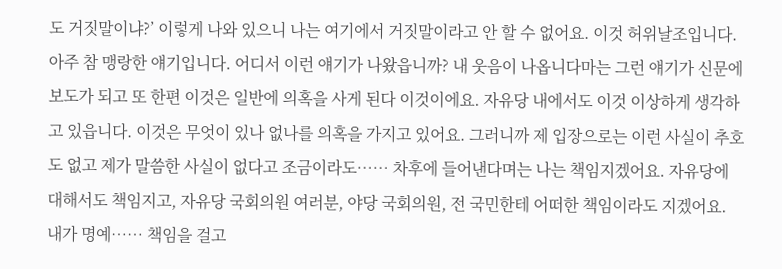도 거짓말이냐?’ 이렇게 나와 있으니 나는 여기에서 거짓말이라고 안 할 수 없어요. 이것 허위날조입니다. 아주 참 맹랑한 얘기입니다. 어디서 이런 얘기가 나왔읍니까? 내 웃음이 나옵니다마는 그런 얘기가 신문에 보도가 되고 또 한편 이것은 일반에 의혹을 사게 된다 이것이에요. 자유당 내에서도 이것 이상하게 생각하고 있읍니다. 이것은 무엇이 있나 없나를 의혹을 가지고 있어요. 그러니까 제 입장으로는 이런 사실이 추호도 없고 제가 말씀한 사실이 없다고 조금이라도…… 차후에 들어낸다며는 나는 책임지겠어요. 자유당에 대해서도 책임지고, 자유당 국회의원 여러분, 야당 국회의원, 전 국민한테 어떠한 책임이라도 지겠어요. 내가 명예…… 책임을 걸고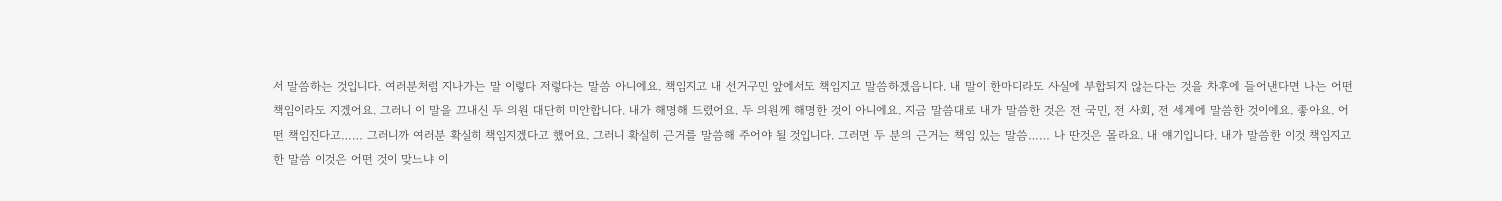서 말씀하는 것입니다. 여러분처럼 지나가는 말 이렇다 저렇다는 말씀 아니에요. 책임지고 내 선거구민 앞에서도 책임지고 말씀하겠읍니다. 내 말이 한마디라도 사실에 부합되지 않는다는 것을 차후에 들어낸다면 나는 어떤 책임이라도 지겠어요. 그러니 이 말을 끄내신 두 의원 대단히 미안합니다. 내가 해명해 드렸어요. 두 의원께 해명한 것이 아니에요. 지금 말씀대로 내가 말씀한 것은 전 국민, 전 사회, 전 세계에 말씀한 것이에요. 좋아요. 어떤 책임진다고…… 그러니까 여러분 확실히 책임지겠다고 했어요. 그러니 확실히 근거를 말씀해 주어야 될 것입니다. 그러면 두 분의 근거는 책임 있는 말씀…… 나 딴것은 몰라요. 내 얘기입니다. 내가 말씀한 이것 책임지고 한 말씀 이것은 어떤 것이 맞느냐 이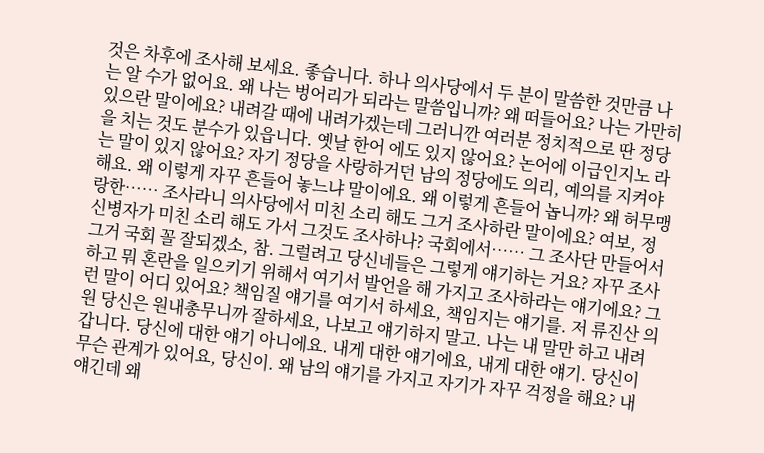것은 차후에 조사해 보세요. 좋습니다. 하나 의사당에서 두 분이 말씀한 것만큼 나는 알 수가 없어요. 왜 나는 벙어리가 되라는 말씀입니까? 왜 떠들어요? 나는 가만히 있으란 말이에요? 내려갈 때에 내려가겠는데 그러니깐 여러분 정치적으로 딴 정당을 치는 것도 분수가 있읍니다. 옛날 한어 에도 있지 않어요? 논어에 이급인지노 라는 말이 있지 않어요? 자기 정당을 사랑하거던 남의 정당에도 의리, 예의를 지켜야 해요. 왜 이렇게 자꾸 흔들어 놓느냐 말이에요. 왜 이렇게 흔들어 놉니까? 왜 허무맹랑한…… 조사라니 의사당에서 미친 소리 해도 그거 조사하란 말이에요? 여보, 정신병자가 미친 소리 해도 가서 그것도 조사하나? 국회에서…… 그 조사단 만들어서 그거 국회 꼴 잘되겠소, 참. 그럴려고 당신네들은 그렇게 얘기하는 거요? 자꾸 조사하고 뭐 혼란을 일으키기 위해서 여기서 발언을 해 가지고 조사하라는 얘기에요? 그런 말이 어디 있어요? 책임질 얘기를 여기서 하세요, 책임지는 얘기를. 저 류진산 의원 당신은 원내총무니까 잘하세요, 나보고 얘기하지 말고. 나는 내 말만 하고 내려갑니다. 당신에 대한 얘기 아니에요. 내게 대한 얘기에요, 내게 대한 얘기. 당신이 무슨 관계가 있어요, 당신이. 왜 남의 얘기를 가지고 자기가 자꾸 걱정을 해요? 내 얘긴데 왜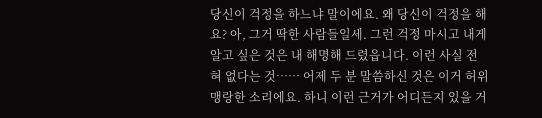당신이 걱정을 하느냐 말이에요. 왜 당신이 걱정을 해요? 아, 그거 딱한 사람들일세. 그런 걱정 마시고 내게 알고 싶은 것은 내 해명해 드렸읍니다. 이런 사실 전혀 없다는 것…… 어제 두 분 말씀하신 것은 이거 허위맹랑한 소리에요. 하니 이런 근거가 어디든지 있을 거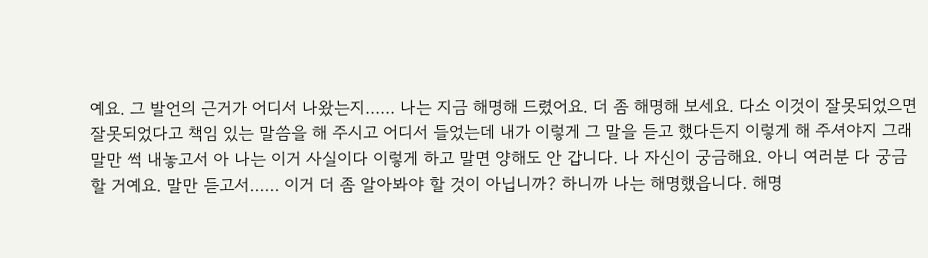예요. 그 발언의 근거가 어디서 나왔는지…… 나는 지금 해명해 드렸어요. 더 좀 해명해 보세요. 다소 이것이 잘못되었으면 잘못되었다고 책임 있는 말씀을 해 주시고 어디서 들었는데 내가 이렇게 그 말을 듣고 했다든지 이렇게 해 주셔야지 그래 말만 썩 내놓고서 아 나는 이거 사실이다 이렇게 하고 말면 양해도 안 갑니다. 나 자신이 궁금해요. 아니 여러분 다 궁금할 거예요. 말만 듣고서…… 이거 더 좀 알아봐야 할 것이 아닙니까? 하니까 나는 해명했읍니다. 해명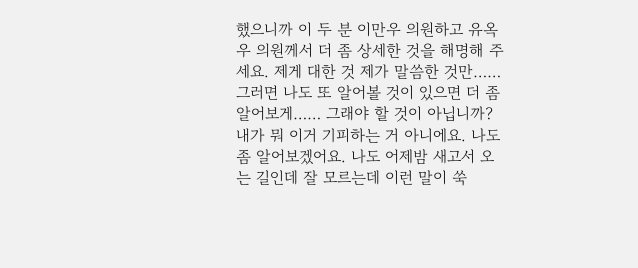했으니까 이 두 분 이만우 의원하고 유옥우 의원께서 더 좀 상세한 것을 해명해 주세요. 제게 대한 것 제가 말씀한 것만…… 그러면 나도 또 알어볼 것이 있으면 더 좀 알어보게…… 그래야 할 것이 아닙니까? 내가 뭐 이거 기피하는 거 아니에요. 나도 좀 알어보겠어요. 나도 어제밤 새고서 오는 길인데 잘 모르는데 이런 말이 쑥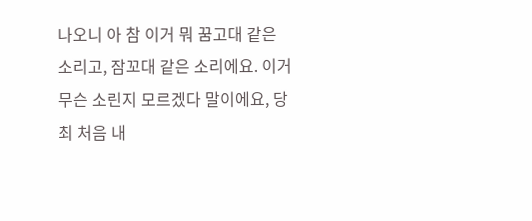나오니 아 참 이거 뭐 꿈고대 같은 소리고, 잠꼬대 같은 소리에요. 이거 무슨 소린지 모르겠다 말이에요, 당최 처음 내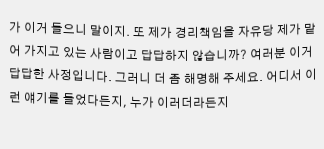가 이거 들으니 말이지. 또 제가 경리책임을 자유당 제가 맡어 가지고 있는 사람이고 답답하지 않습니까? 여러분 이거 답답한 사정입니다. 그러니 더 좀 해명해 주세요. 어디서 이런 얘기를 들었다든지, 누가 이러더라든지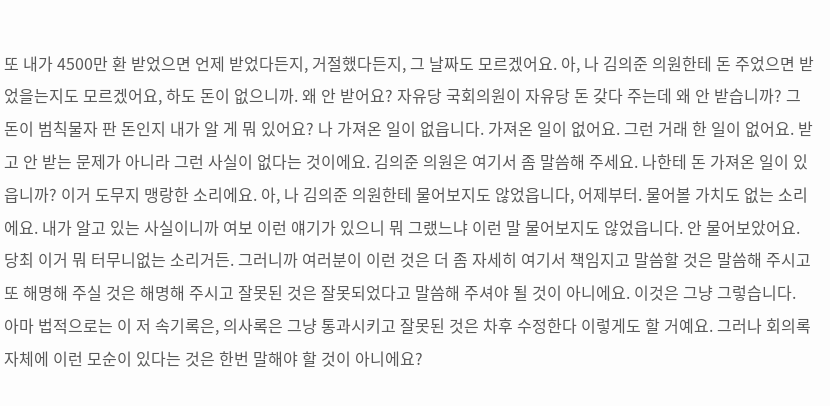또 내가 4500만 환 받었으면 언제 받었다든지, 거절했다든지, 그 날짜도 모르겠어요. 아, 나 김의준 의원한테 돈 주었으면 받었을는지도 모르겠어요, 하도 돈이 없으니까. 왜 안 받어요? 자유당 국회의원이 자유당 돈 갖다 주는데 왜 안 받습니까? 그 돈이 범칙물자 판 돈인지 내가 알 게 뭐 있어요? 나 가져온 일이 없읍니다. 가져온 일이 없어요. 그런 거래 한 일이 없어요. 받고 안 받는 문제가 아니라 그런 사실이 없다는 것이에요. 김의준 의원은 여기서 좀 말씀해 주세요. 나한테 돈 가져온 일이 있읍니까? 이거 도무지 맹랑한 소리에요. 아, 나 김의준 의원한테 물어보지도 않었읍니다, 어제부터. 물어볼 가치도 없는 소리에요. 내가 알고 있는 사실이니까 여보 이런 얘기가 있으니 뭐 그랬느냐 이런 말 물어보지도 않었읍니다. 안 물어보았어요. 당최 이거 뭐 터무니없는 소리거든. 그러니까 여러분이 이런 것은 더 좀 자세히 여기서 책임지고 말씀할 것은 말씀해 주시고 또 해명해 주실 것은 해명해 주시고 잘못된 것은 잘못되었다고 말씀해 주셔야 될 것이 아니에요. 이것은 그냥 그렇습니다. 아마 법적으로는 이 저 속기록은, 의사록은 그냥 통과시키고 잘못된 것은 차후 수정한다 이렇게도 할 거예요. 그러나 회의록 자체에 이런 모순이 있다는 것은 한번 말해야 할 것이 아니에요?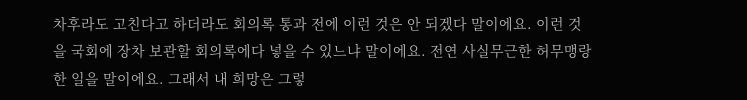차후라도 고친다고 하더라도 회의록 통과 전에 이런 것은 안 되겠다 말이에요. 이런 것을 국회에 장차 보관할 회의록에다 넣을 수 있느냐 말이에요. 전연 사실무근한 허무맹랑한 일을 말이에요. 그래서 내 희망은 그렇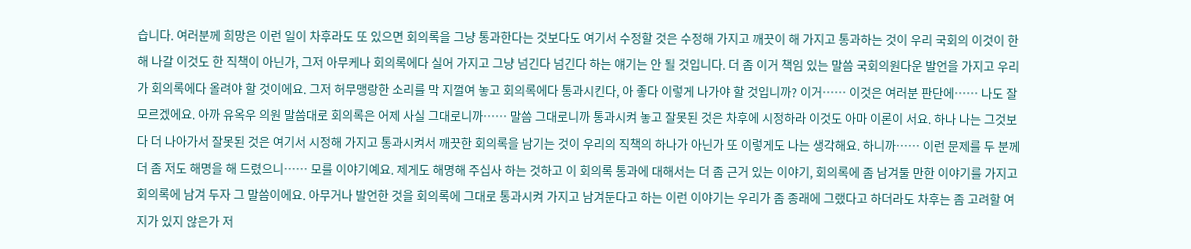습니다. 여러분께 희망은 이런 일이 차후라도 또 있으면 회의록을 그냥 통과한다는 것보다도 여기서 수정할 것은 수정해 가지고 깨끗이 해 가지고 통과하는 것이 우리 국회의 이것이 한 해 나갈 이것도 한 직책이 아닌가, 그저 아무케나 회의록에다 실어 가지고 그냥 넘긴다 넘긴다 하는 얘기는 안 될 것입니다. 더 좀 이거 책임 있는 말씀 국회의원다운 발언을 가지고 우리가 회의록에다 올려야 할 것이에요. 그저 허무맹랑한 소리를 막 지껄여 놓고 회의록에다 통과시킨다, 아 좋다 이렇게 나가야 할 것입니까? 이거…… 이것은 여러분 판단에…… 나도 잘 모르겠에요. 아까 유옥우 의원 말씀대로 회의록은 어제 사실 그대로니까…… 말씀 그대로니까 통과시켜 놓고 잘못된 것은 차후에 시정하라 이것도 아마 이론이 서요. 하나 나는 그것보다 더 나아가서 잘못된 것은 여기서 시정해 가지고 통과시켜서 깨끗한 회의록을 남기는 것이 우리의 직책의 하나가 아닌가 또 이렇게도 나는 생각해요. 하니까…… 이런 문제를 두 분께 더 좀 저도 해명을 해 드렸으니…… 모를 이야기예요. 제게도 해명해 주십사 하는 것하고 이 회의록 통과에 대해서는 더 좀 근거 있는 이야기, 회의록에 좀 남겨둘 만한 이야기를 가지고 회의록에 남겨 두자 그 말씀이에요. 아무거나 발언한 것을 회의록에 그대로 통과시켜 가지고 남겨둔다고 하는 이런 이야기는 우리가 좀 종래에 그랬다고 하더라도 차후는 좀 고려할 여지가 있지 않은가 저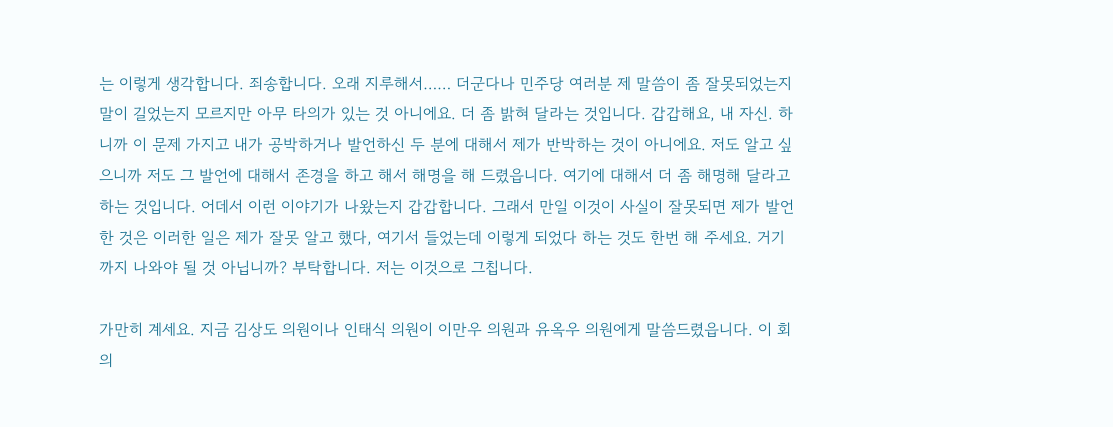는 이렇게 생각합니다. 죄송합니다. 오래 지루해서…… 더군다나 민주당 여러분 제 말씀이 좀 잘못되었는지 말이 길었는지 모르지만 아무 타의가 있는 것 아니에요. 더 좀 밝혀 달라는 것입니다. 갑갑해요, 내 자신. 하니까 이 문제 가지고 내가 공박하거나 발언하신 두 분에 대해서 제가 반박하는 것이 아니에요. 저도 알고 싶으니까 저도 그 발언에 대해서 존경을 하고 해서 해명을 해 드렸읍니다. 여기에 대해서 더 좀 해명해 달라고 하는 것입니다. 어데서 이런 이야기가 나왔는지 갑갑합니다. 그래서 만일 이것이 사실이 잘못되면 제가 발언한 것은 이러한 일은 제가 잘못 알고 했다, 여기서 들었는데 이렇게 되었다 하는 것도 한번 해 주세요. 거기까지 나와야 될 것 아닙니까? 부탁합니다. 저는 이것으로 그칩니다.

가만히 계세요. 지금 김상도 의원이나 인태식 의원이 이만우 의원과 유옥우 의원에게 말씀드렸읍니다. 이 회의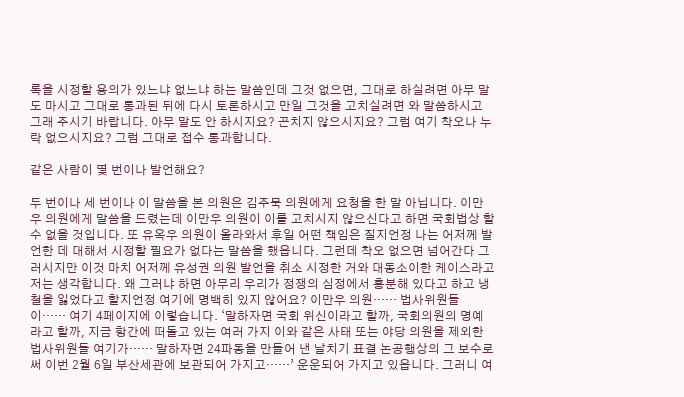록을 시정할 용의가 있느냐 없느냐 하는 말씀인데 그것 없으면, 그대로 하실려면 아무 말도 마시고 그대로 통과된 뒤에 다시 토론하시고 만일 그것을 고치실려면 와 말씀하시고 그래 주시기 바랍니다. 아무 말도 안 하시지요? 곤치지 않으시지요? 그럼 여기 착오나 누락 없으시지요? 그럼 그대로 접수 통과합니다.

같은 사람이 몇 번이나 발언해요?

두 번이나 세 번이나 이 말씀을 본 의원은 김주묵 의원에게 요청을 한 말 아닙니다. 이만우 의원에게 말씀을 드렸는데 이만우 의원이 이를 고치시지 않으신다고 하면 국회법상 할 수 없을 것입니다. 또 유옥우 의원이 올라와서 후일 어떤 책임은 질지언정 나는 어저께 발언한 데 대해서 시정할 필요가 없다는 말씀을 했읍니다. 그런데 착오 없으면 넘어간다 그러시지만 이것 마치 어저께 유성권 의원 발언을 취소 시정한 거와 대동소이한 케이스라고 저는 생각합니다. 왜 그러냐 하면 아무리 우리가 정쟁의 심정에서 흥분해 있다고 하고 냉철을 잃었다고 할지언정 여기에 명백히 있지 않어요? 이만우 의원…… 법사위원들이…… 여기 4페이지에 이렇습니다. ‘말하자면 국회 위신이라고 할까, 국회의원의 명예라고 할까, 지금 항간에 떠돌고 있는 여러 가지 이와 같은 사태 또는 야당 의원을 제외한 법사위원들 여기가…… 말하자면 24파동을 만들어 낸 날치기 표결 논공행상의 그 보수로써 이번 2월 6일 부산세관에 보관되어 가지고……’ 운운되어 가지고 있읍니다. 그러니 여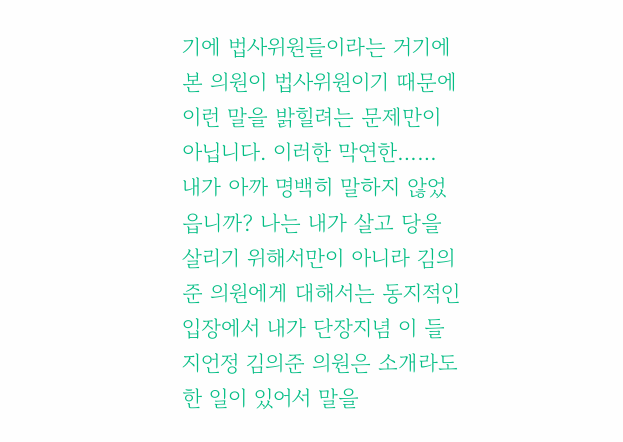기에 법사위원들이라는 거기에 본 의원이 법사위원이기 때문에 이런 말을 밝힐려는 문제만이 아닙니다. 이러한 막연한…… 내가 아까 명백히 말하지 않었읍니까? 나는 내가 살고 당을 살리기 위해서만이 아니라 김의준 의원에게 대해서는 동지적인 입장에서 내가 단장지념 이 들지언정 김의준 의원은 소개라도 한 일이 있어서 말을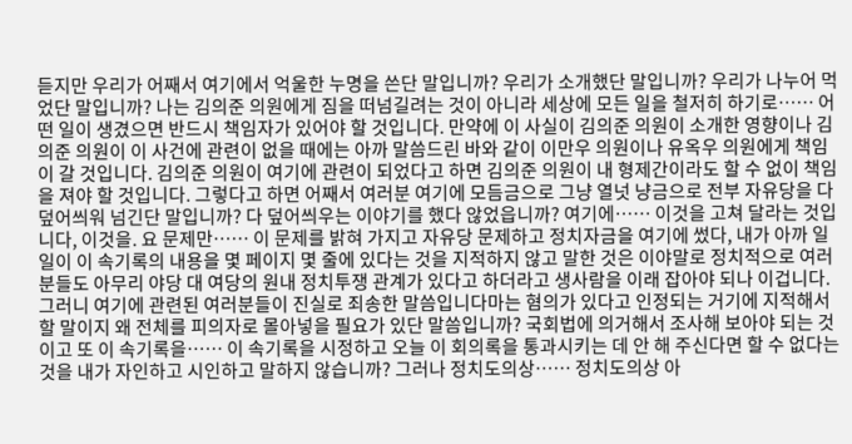듣지만 우리가 어째서 여기에서 억울한 누명을 쓴단 말입니까? 우리가 소개했단 말입니까? 우리가 나누어 먹었단 말입니까? 나는 김의준 의원에게 짐을 떠넘길려는 것이 아니라 세상에 모든 일을 철저히 하기로…… 어떤 일이 생겼으면 반드시 책임자가 있어야 할 것입니다. 만약에 이 사실이 김의준 의원이 소개한 영향이나 김의준 의원이 이 사건에 관련이 없을 때에는 아까 말씀드린 바와 같이 이만우 의원이나 유옥우 의원에게 책임이 갈 것입니다. 김의준 의원이 여기에 관련이 되었다고 하면 김의준 의원이 내 형제간이라도 할 수 없이 책임을 져야 할 것입니다. 그렇다고 하면 어째서 여러분 여기에 모듬금으로 그냥 열넛 냥금으로 전부 자유당을 다 덮어씌워 넘긴단 말입니까? 다 덮어씌우는 이야기를 했다 않었읍니까? 여기에…… 이것을 고쳐 달라는 것입니다, 이것을. 요 문제만…… 이 문제를 밝혀 가지고 자유당 문제하고 정치자금을 여기에 썼다, 내가 아까 일일이 이 속기록의 내용을 몇 페이지 몇 줄에 있다는 것을 지적하지 않고 말한 것은 이야말로 정치적으로 여러분들도 아무리 야당 대 여당의 원내 정치투쟁 관계가 있다고 하더라고 생사람을 이래 잡아야 되나 이겁니다. 그러니 여기에 관련된 여러분들이 진실로 죄송한 말씀입니다마는 혐의가 있다고 인정되는 거기에 지적해서 할 말이지 왜 전체를 피의자로 몰아넣을 필요가 있단 말씀입니까? 국회법에 의거해서 조사해 보아야 되는 것이고 또 이 속기록을…… 이 속기록을 시정하고 오늘 이 회의록을 통과시키는 데 안 해 주신다면 할 수 없다는 것을 내가 자인하고 시인하고 말하지 않습니까? 그러나 정치도의상…… 정치도의상 아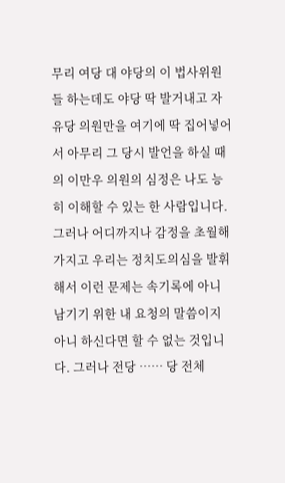무리 여당 대 야당의 이 법사위원들 하는데도 야당 딱 발거내고 자유당 의원만을 여기에 딱 집어넣어서 아무리 그 당시 발언을 하실 때의 이만우 의원의 심정은 나도 능히 이해할 수 있는 한 사람입니다. 그러나 어디까지나 감정을 초월해 가지고 우리는 정치도의심을 발휘해서 이런 문제는 속기록에 아니 남기기 위한 내 요청의 말씀이지 아니 하신다면 할 수 없는 것입니다. 그러나 전당 …… 당 전체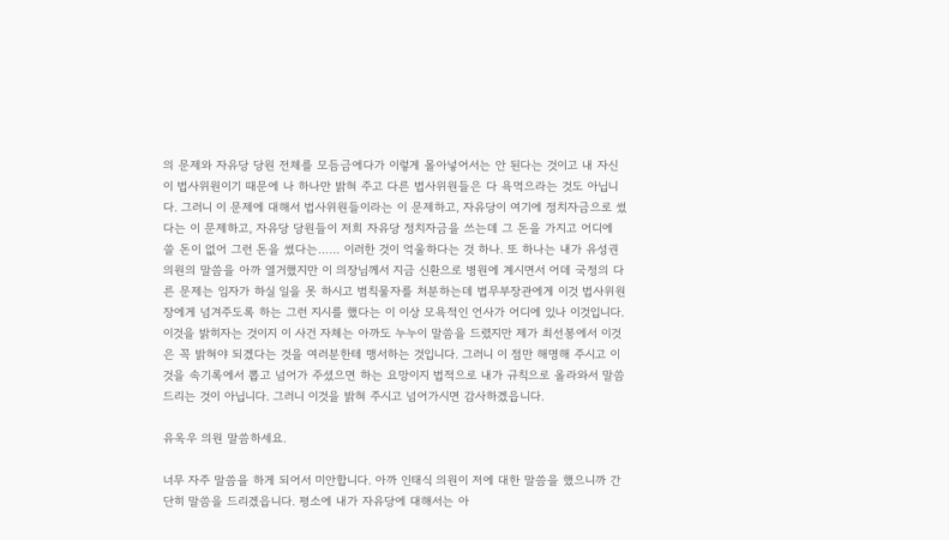의 문제와 자유당 당원 전체를 모듬금에다가 이렇게 몰아넣어서는 안 된다는 것이고 내 자신이 법사위원이기 때문에 나 하나만 밝혀 주고 다른 법사위원들은 다 욕먹으라는 것도 아닙니다. 그러니 이 문제에 대해서 법사위원들이라는 이 문제하고, 자유당이 여기에 정치자금으로 썼다는 이 문제하고, 자유당 당원들이 저희 자유당 정치자금을 쓰는데 그 돈을 가지고 어디에 쓸 돈이 없어 그런 돈을 썼다는…… 이러한 것이 억울하다는 것 하나. 또 하나는 내가 유성권 의원의 말씀을 아까 열거했지만 이 의장님께서 지금 신환으로 병원에 계시면서 어데 국정의 다른 문제는 임자가 하실 일을 못 하시고 범칙물자를 처분하는데 법무부장관에게 이것 법사위원장에게 넘겨주도록 하는 그런 지시를 했다는 이 이상 모욕적인 언사가 어디에 있나 이것입니다. 이것을 밝히자는 것이지 이 사건 자체는 아까도 누누이 말씀을 드렸지만 제가 최선봉에서 이것은 꼭 밝혀야 되겠다는 것을 여러분한테 맹서하는 것입니다. 그러니 이 점만 해명해 주시고 이것을 속기록에서 뽑고 넘어가 주셨으면 하는 요망이지 법적으로 내가 규칙으로 올라와서 말씀드리는 것이 아닙니다. 그러니 이것을 밝혀 주시고 넘어가시면 감사하겠읍니다.

유옥우 의원 말씀하세요.

너무 자주 말씀을 하게 되어서 미안합니다. 아까 인태식 의원이 저에 대한 말씀을 했으니까 간단히 말씀을 드리겠읍니다. 평소에 내가 자유당에 대해서는 아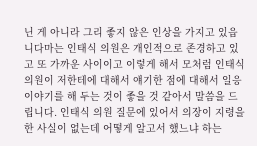닌 게 아니라 그리 좋지 않은 인상을 가지고 있읍니다마는 인태식 의원은 개인적으로 존경하고 있고 또 가까운 사이이고 이렇게 해서 모처럼 인태식 의원이 저한테에 대해서 얘기한 점에 대해서 일응 이야기를 해 두는 것이 좋을 것 같아서 말씀을 드립니다. 인태식 의원 질문에 있어서 의장이 지령을 한 사실이 없는데 어떻게 알고서 했느냐 하는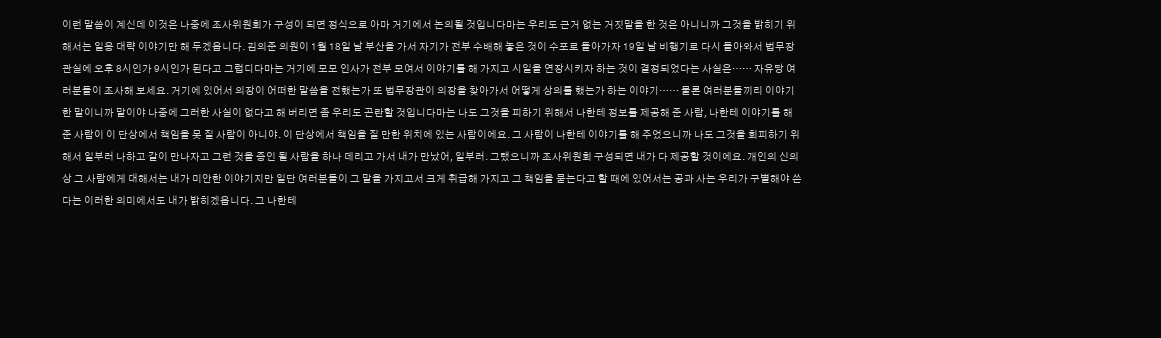이런 말씀이 계신데 이것은 나중에 조사위원회가 구성이 되면 정식으로 아마 거기에서 논의될 것입니다마는 우리도 근거 없는 거짓말을 한 것은 아니니까 그것을 밝히기 위해서는 일응 대략 이야기만 해 두겠읍니다. 김의준 의원이 1월 18일 날 부산을 가서 자기가 전부 수배해 놓은 것이 수포로 돌아가자 19일 날 비행기로 다시 돌아와서 법무장관실에 오후 8시인가 9시인가 된다고 그럽디다마는 거기에 모모 인사가 전부 모여서 이야기를 해 가지고 시일을 연장시키자 하는 것이 결정되었다는 사실은…… 자유당 여러분들이 조사해 보세요. 거기에 있어서 의장이 어떠한 말씀을 전했는가 또 법무장관이 의장을 찾아가서 어떻게 상의를 했는가 하는 이야기…… 물론 여러분들끼리 이야기한 말이니까 말이야 나중에 그러한 사실이 없다고 해 버리면 좀 우리도 곤란할 것입니다마는 나도 그것을 피하기 위해서 나한테 정보를 제공해 준 사람, 나한테 이야기를 해 준 사람이 이 단상에서 책임을 못 질 사람이 아니야. 이 단상에서 책임을 질 만한 위치에 있는 사람이에요. 그 사람이 나한테 이야기를 해 주었으니까 나도 그것을 회피하기 위해서 일부러 나하고 같이 만나자고 그런 것을 증인 될 사람을 하나 데리고 가서 내가 만났어, 일부러. 그랬으니까 조사위원회 구성되면 내가 다 제공할 것이에요. 개인의 신의상 그 사람에게 대해서는 내가 미안한 이야기지만 일단 여러분들이 그 말을 가지고서 크게 취급해 가지고 그 책임을 묻는다고 할 때에 있어서는 공과 사는 우리가 구별해야 쓴다는 이러한 의미에서도 내가 밝히겠읍니다. 그 나한테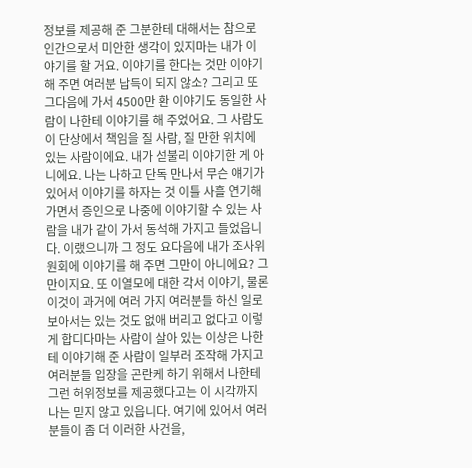정보를 제공해 준 그분한테 대해서는 참으로 인간으로서 미안한 생각이 있지마는 내가 이야기를 할 거요. 이야기를 한다는 것만 이야기해 주면 여러분 납득이 되지 않소? 그리고 또 그다음에 가서 4500만 환 이야기도 동일한 사람이 나한테 이야기를 해 주었어요. 그 사람도 이 단상에서 책임을 질 사람, 질 만한 위치에 있는 사람이에요. 내가 섣불리 이야기한 게 아니에요. 나는 나하고 단독 만나서 무슨 얘기가 있어서 이야기를 하자는 것 이틀 사흘 연기해 가면서 증인으로 나중에 이야기할 수 있는 사람을 내가 같이 가서 동석해 가지고 들었읍니다. 이랬으니까 그 정도 요다음에 내가 조사위원회에 이야기를 해 주면 그만이 아니에요? 그만이지요. 또 이열모에 대한 각서 이야기, 물론 이것이 과거에 여러 가지 여러분들 하신 일로 보아서는 있는 것도 없애 버리고 없다고 이렇게 합디다마는 사람이 살아 있는 이상은 나한테 이야기해 준 사람이 일부러 조작해 가지고 여러분들 입장을 곤란케 하기 위해서 나한테 그런 허위정보를 제공했다고는 이 시각까지 나는 믿지 않고 있읍니다. 여기에 있어서 여러분들이 좀 더 이러한 사건을,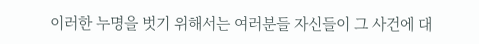이러한 누명을 벗기 위해서는 여러분들 자신들이 그 사건에 대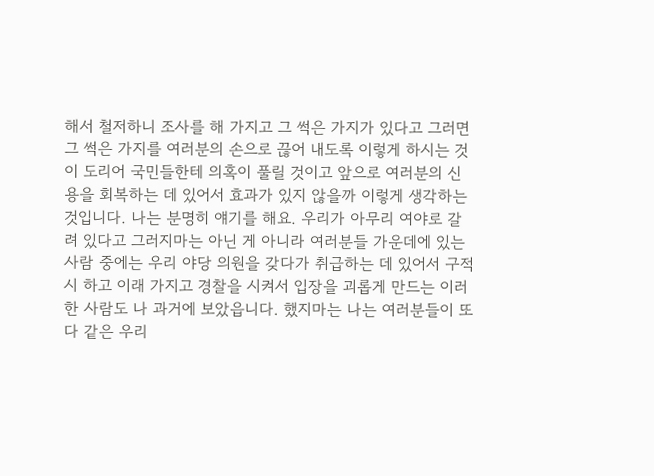해서 철저하니 조사를 해 가지고 그 썩은 가지가 있다고 그러면 그 썩은 가지를 여러분의 손으로 끊어 내도록 이렇게 하시는 것이 도리어 국민들한테 의혹이 풀릴 것이고 앞으로 여러분의 신용을 회복하는 데 있어서 효과가 있지 않을까 이렇게 생각하는 것입니다. 나는 분명히 얘기를 해요. 우리가 아무리 여야로 갈려 있다고 그러지마는 아닌 게 아니라 여러분들 가운데에 있는 사람 중에는 우리 야당 의원을 갖다가 취급하는 데 있어서 구적시 하고 이래 가지고 경찰을 시켜서 입장을 괴롭게 만드는 이러한 사람도 나 과거에 보았읍니다. 했지마는 나는 여러분들이 또 다 같은 우리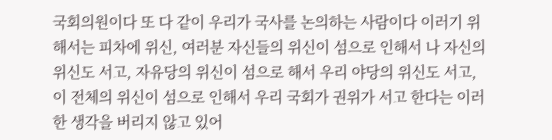국회의원이다 또 다 같이 우리가 국사를 논의하는 사람이다 이러기 위해서는 피차에 위신, 여러분 자신들의 위신이 섬으로 인해서 나 자신의 위신도 서고, 자유당의 위신이 섬으로 해서 우리 야당의 위신도 서고, 이 전체의 위신이 섬으로 인해서 우리 국회가 권위가 서고 한다는 이러한 생각을 버리지 않고 있어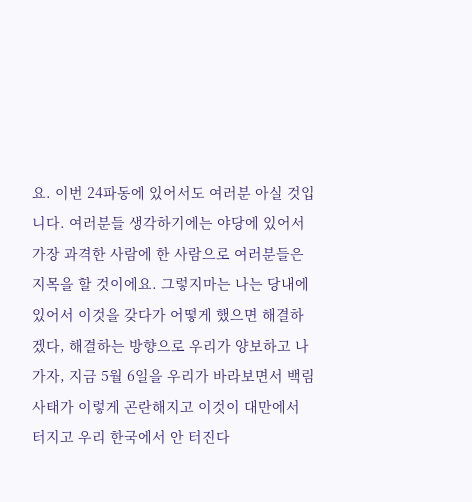요. 이번 24파동에 있어서도 여러분 아실 것입니다. 여러분들 생각하기에는 야당에 있어서 가장 과격한 사람에 한 사람으로 여러분들은 지목을 할 것이에요. 그렇지마는 나는 당내에 있어서 이것을 갖다가 어떻게 했으면 해결하겠다, 해결하는 방향으로 우리가 양보하고 나가자, 지금 5월 6일을 우리가 바라보면서 백림사태가 이렇게 곤란해지고 이것이 대만에서 터지고 우리 한국에서 안 터진다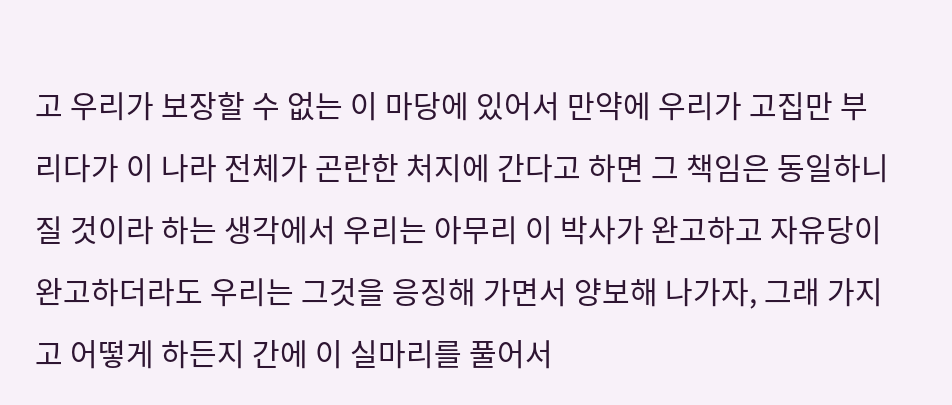고 우리가 보장할 수 없는 이 마당에 있어서 만약에 우리가 고집만 부리다가 이 나라 전체가 곤란한 처지에 간다고 하면 그 책임은 동일하니 질 것이라 하는 생각에서 우리는 아무리 이 박사가 완고하고 자유당이 완고하더라도 우리는 그것을 응징해 가면서 양보해 나가자, 그래 가지고 어떻게 하든지 간에 이 실마리를 풀어서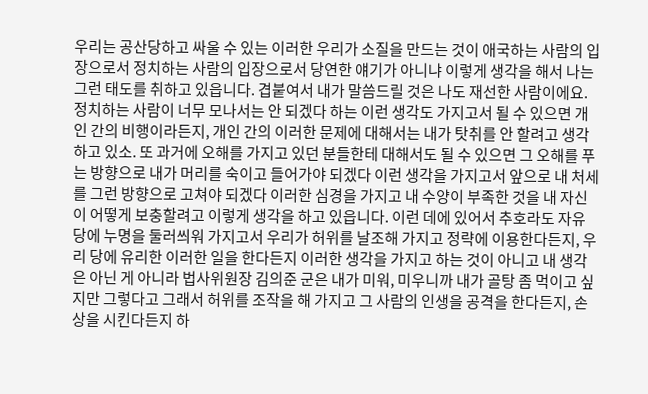우리는 공산당하고 싸울 수 있는 이러한 우리가 소질을 만드는 것이 애국하는 사람의 입장으로서 정치하는 사람의 입장으로서 당연한 얘기가 아니냐 이렇게 생각을 해서 나는 그런 태도를 취하고 있읍니다. 겹붙여서 내가 말씀드릴 것은 나도 재선한 사람이에요. 정치하는 사람이 너무 모나서는 안 되겠다 하는 이런 생각도 가지고서 될 수 있으면 개인 간의 비행이라든지, 개인 간의 이러한 문제에 대해서는 내가 탓취를 안 할려고 생각하고 있소. 또 과거에 오해를 가지고 있던 분들한테 대해서도 될 수 있으면 그 오해를 푸는 방향으로 내가 머리를 숙이고 들어가야 되겠다 이런 생각을 가지고서 앞으로 내 처세를 그런 방향으로 고쳐야 되겠다 이러한 심경을 가지고 내 수양이 부족한 것을 내 자신이 어떻게 보충할려고 이렇게 생각을 하고 있읍니다. 이런 데에 있어서 추호라도 자유당에 누명을 둘러씌워 가지고서 우리가 허위를 날조해 가지고 정략에 이용한다든지, 우리 당에 유리한 이러한 일을 한다든지 이러한 생각을 가지고 하는 것이 아니고 내 생각은 아닌 게 아니라 법사위원장 김의준 군은 내가 미워, 미우니까 내가 골탕 좀 먹이고 싶지만 그렇다고 그래서 허위를 조작을 해 가지고 그 사람의 인생을 공격을 한다든지, 손상을 시킨다든지 하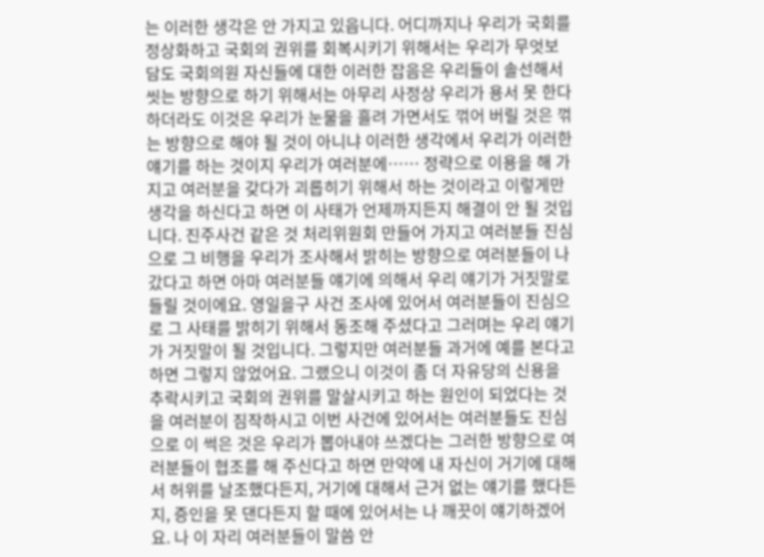는 이러한 생각은 안 가지고 있읍니다. 어디까지나 우리가 국회를 정상화하고 국회의 권위를 회복시키기 위해서는 우리가 무엇보담도 국회의원 자신들에 대한 이러한 잡음은 우리들이 솔선해서 씻는 방향으로 하기 위해서는 아무리 사정상 우리가 용서 못 한다 하더라도 이것은 우리가 눈물을 흘려 가면서도 꺾어 버릴 것은 꺾는 방향으로 해야 될 것이 아니냐 이러한 생각에서 우리가 이러한 얘기를 하는 것이지 우리가 여러분에…… 정략으로 이용을 해 가지고 여러분을 갖다가 괴롭히기 위해서 하는 것이라고 이렇게만 생각을 하신다고 하면 이 사태가 언제까지든지 해결이 안 될 것입니다. 진주사건 같은 것 처리위원회 만들어 가지고 여러분들 진심으로 그 비행을 우리가 조사해서 밝히는 방향으로 여러분들이 나갔다고 하면 아마 여러분들 얘기에 의해서 우리 얘기가 거짓말로 들릴 것이에요. 영일을구 사건 조사에 있어서 여러분들이 진심으로 그 사태를 밝히기 위해서 동조해 주셨다고 그러며는 우리 얘기가 거짓말이 될 것입니다. 그렇지만 여러분들 과거에 예를 본다고 하면 그렇지 않었어요. 그랬으니 이것이 좀 더 자유당의 신용을 추락시키고 국회의 권위를 말살시키고 하는 원인이 되었다는 것을 여러분이 짐작하시고 이번 사건에 있어서는 여러분들도 진심으로 이 썩은 것은 우리가 뽑아내야 쓰겠다는 그러한 방향으로 여러분들이 협조를 해 주신다고 하면 만약에 내 자신이 거기에 대해서 허위를 날조했다든지, 거기에 대해서 근거 없는 얘기를 했다든지, 증인을 못 댄다든지 할 때에 있어서는 나 깨끗이 얘기하겠어요. 나 이 자리 여러분들이 말씀 안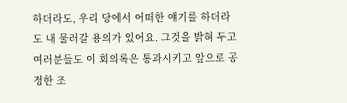하더라도, 우리 당에서 어떠한 얘기를 하더라도 내 물러갈 용의가 있어요. 그것을 밝혀 두고 여러분들도 이 회의록은 통과시키고 앞으로 공정한 조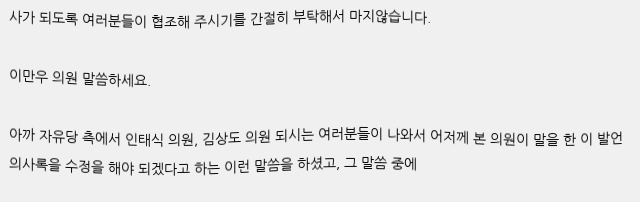사가 되도록 여러분들이 협조해 주시기를 간절히 부탁해서 마지않습니다.

이만우 의원 말씀하세요.

아까 자유당 측에서 인태식 의원, 김상도 의원 되시는 여러분들이 나와서 어저께 본 의원이 말을 한 이 발언 의사록을 수정을 해야 되겠다고 하는 이런 말씀을 하셨고, 그 말씀 중에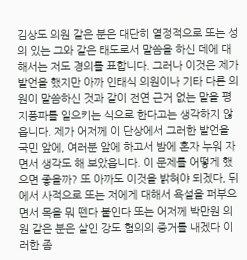김상도 의원 같은 분은 대단히 열정적으로 또는 성의 있는 그와 같은 태도로서 말씀을 하신 데에 대해서는 저도 경의를 표합니다. 그러나 이것은 제가 발언을 했지만 아까 인태식 의원이나 기타 다른 의원이 말씀하신 것과 같이 전연 근거 없는 말을 평지풍파를 일으키는 식으로 한다고는 생각하지 않읍니다. 제가 어저께 이 단상에서 그러한 발언을 국민 앞에, 여러분 앞에 하고서 밤에 혼자 누워 자면서 생각도 해 보았읍니다. 이 문제를 어떻게 했으면 좋을까? 또 아까도 이것을 밝혀야 되겠다, 뒤에서 사적으로 또는 저에게 대해서 욕설을 퍼부으면서 목을 뭐 뗀다 붙인다 또는 어저께 박만원 의원 같은 분은 살인 강도 혐의의 증거를 내겠다 이러한 좀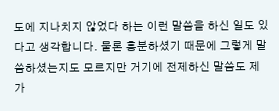도에 지나치지 않었다 하는 이런 말씀을 하신 일도 있다고 생각합니다. 물론 흥분하셨기 때문에 그렇게 말씀하셨는지도 모르지만 거기에 전제하신 말씀도 제가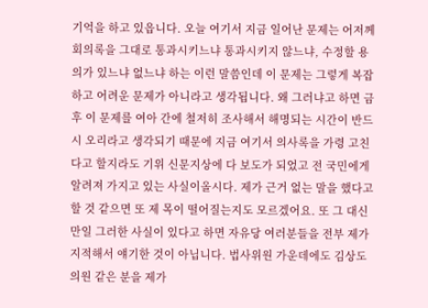기억을 하고 있읍니다. 오늘 여기서 지금 일어난 문제는 어저께 회의록을 그대로 통과시키느냐 통과시키지 않느냐, 수정할 용의가 있느냐 없느냐 하는 이런 말씀인데 이 문제는 그렇게 복잡하고 어려운 문제가 아니라고 생각됩니다. 왜 그러냐고 하면 금후 이 문제를 여아 간에 철저히 조사해서 해명되는 시간이 반드시 오리라고 생각되기 때문에 지금 여기서 의사록을 가령 고친다고 할지라도 기위 신문지상에 다 보도가 되었고 전 국민에게 알려져 가지고 있는 사실이올시다. 제가 근거 없는 말을 했다고 할 것 같으면 또 제 목이 떨어질는지도 모르겠어요. 또 그 대신 만일 그러한 사실이 있다고 하면 자유당 여러분들을 전부 제가 지적해서 얘기한 것이 아닙니다. 법사위원 가운데에도 김상도 의원 같은 분을 제가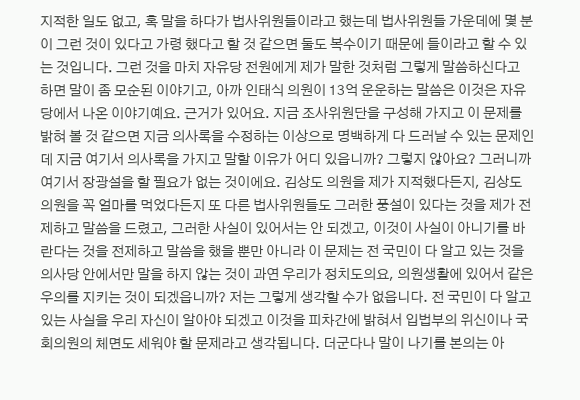지적한 일도 없고, 혹 말을 하다가 법사위원들이라고 했는데 법사위원들 가운데에 몇 분이 그런 것이 있다고 가령 했다고 할 것 같으면 둘도 복수이기 때문에 들이라고 할 수 있는 것입니다. 그런 것을 마치 자유당 전원에게 제가 말한 것처럼 그렇게 말씀하신다고 하면 말이 좀 모순된 이야기고, 아까 인태식 의원이 13억 운운하는 말씀은 이것은 자유당에서 나온 이야기예요. 근거가 있어요. 지금 조사위원단을 구성해 가지고 이 문제를 밝혀 볼 것 같으면 지금 의사록을 수정하는 이상으로 명백하게 다 드러날 수 있는 문제인데 지금 여기서 의사록을 가지고 말할 이유가 어디 있읍니까? 그렇지 않아요? 그러니까 여기서 장광설을 할 필요가 없는 것이에요. 김상도 의원을 제가 지적했다든지, 김상도 의원을 꼭 얼마를 먹었다든지 또 다른 법사위원들도 그러한 풍설이 있다는 것을 제가 전제하고 말씀을 드렸고, 그러한 사실이 있어서는 안 되겠고, 이것이 사실이 아니기를 바란다는 것을 전제하고 말씀을 했을 뿐만 아니라 이 문제는 전 국민이 다 알고 있는 것을 의사당 안에서만 말을 하지 않는 것이 과연 우리가 정치도의요, 의원생활에 있어서 같은 우의를 지키는 것이 되겠읍니까? 저는 그렇게 생각할 수가 없읍니다. 전 국민이 다 알고 있는 사실을 우리 자신이 알아야 되겠고 이것을 피차간에 밝혀서 입법부의 위신이나 국회의원의 체면도 세워야 할 문제라고 생각됩니다. 더군다나 말이 나기를 본의는 아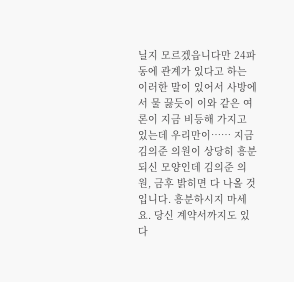닐지 모르겠읍니다만 24파동에 관계가 있다고 하는 이러한 말이 있어서 사방에서 물 끓듯이 이와 같은 여론이 지금 비등해 가지고 있는데 우리만이…… 지금 김의준 의원이 상당히 흥분되신 모양인데 김의준 의원, 금후 밝히면 다 나올 것입니다. 흥분하시지 마세요. 당신 계약서까지도 있다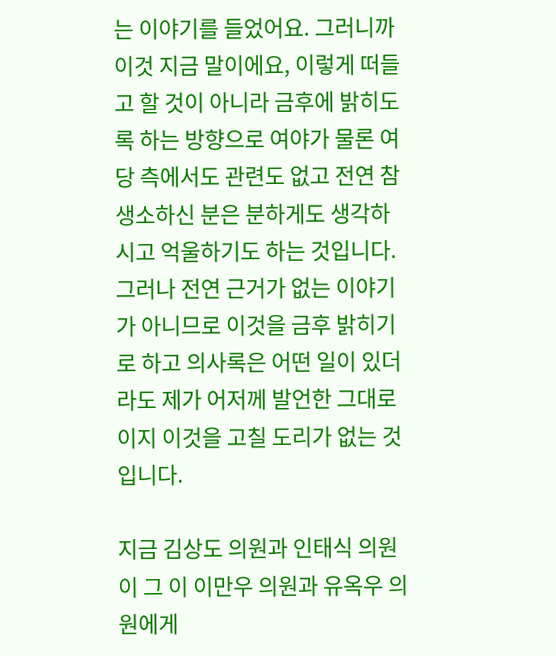는 이야기를 들었어요. 그러니까 이것 지금 말이에요, 이렇게 떠들고 할 것이 아니라 금후에 밝히도록 하는 방향으로 여야가 물론 여당 측에서도 관련도 없고 전연 참 생소하신 분은 분하게도 생각하시고 억울하기도 하는 것입니다. 그러나 전연 근거가 없는 이야기가 아니므로 이것을 금후 밝히기로 하고 의사록은 어떤 일이 있더라도 제가 어저께 발언한 그대로이지 이것을 고칠 도리가 없는 것입니다.

지금 김상도 의원과 인태식 의원이 그 이 이만우 의원과 유옥우 의원에게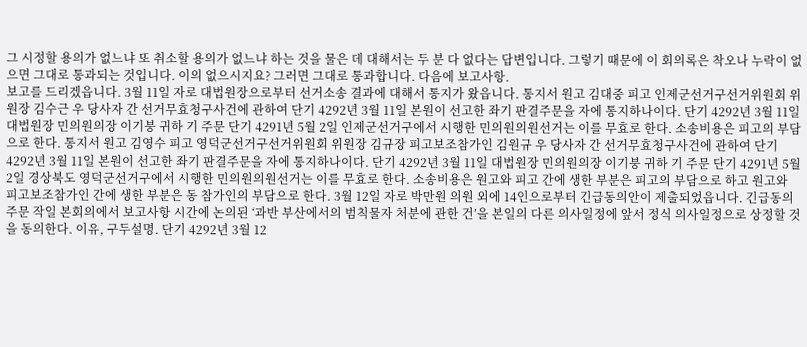그 시정할 용의가 없느냐 또 취소할 용의가 없느냐 하는 것을 물은 데 대해서는 두 분 다 없다는 답변입니다. 그렇기 때문에 이 회의록은 착오나 누락이 없으면 그대로 통과되는 것입니다. 이의 없으시지요? 그러면 그대로 통과합니다. 다음에 보고사항.
보고를 드리겠읍니다. 3월 11일 자로 대법원장으로부터 선거소송 결과에 대해서 통지가 왔읍니다. 통지서 원고 김대중 피고 인제군선거구선거위원회 위원장 김수근 우 당사자 간 선거무효청구사건에 관하여 단기 4292년 3월 11일 본원이 선고한 좌기 판결주문을 자에 통지하나이다. 단기 4292년 3월 11일 대법원장 민의원의장 이기붕 귀하 기 주문 단기 4291년 5월 2일 인제군선거구에서 시행한 민의원의원선거는 이를 무효로 한다. 소송비용은 피고의 부담으로 한다. 통지서 원고 김영수 피고 영덕군선거구선거위원회 위원장 김규장 피고보조참가인 김원규 우 당사자 간 선거무효청구사건에 관하여 단기 4292년 3월 11일 본원이 선고한 좌기 판결주문을 자에 통지하나이다. 단기 4292년 3월 11일 대법원장 민의원의장 이기붕 귀하 기 주문 단기 4291년 5월 2일 경상북도 영덕군선거구에서 시행한 민의원의원선거는 이를 무효로 한다. 소송비용은 원고와 피고 간에 생한 부분은 피고의 부담으로 하고 원고와 피고보조참가인 간에 생한 부분은 동 참가인의 부담으로 한다. 3월 12일 자로 박만원 의원 외에 14인으로부터 긴급동의안이 제출되었읍니다. 긴급동의 주문 작일 본회의에서 보고사항 시간에 논의된 ‘과반 부산에서의 범칙물자 처분에 관한 건’을 본일의 다른 의사일정에 앞서 정식 의사일정으로 상정할 것을 동의한다. 이유, 구두설명. 단기 4292년 3월 12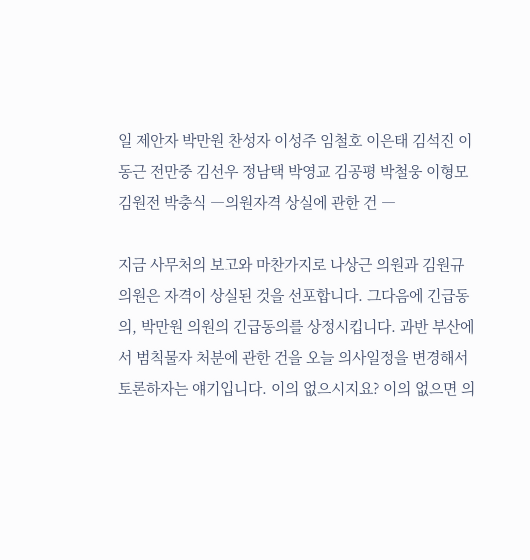일 제안자 박만원 찬성자 이성주 임철호 이은태 김석진 이동근 전만중 김선우 정남택 박영교 김공평 박철웅 이형모 김원전 박충식 ―의원자격 상실에 관한 건 ―

지금 사무처의 보고와 마찬가지로 나상근 의원과 김원규 의원은 자격이 상실된 것을 선포합니다. 그다음에 긴급동의, 박만원 의원의 긴급동의를 상정시킵니다. 과반 부산에서 범칙물자 처분에 관한 건을 오늘 의사일정을 변경해서 토론하자는 얘기입니다. 이의 없으시지요? 이의 없으면 의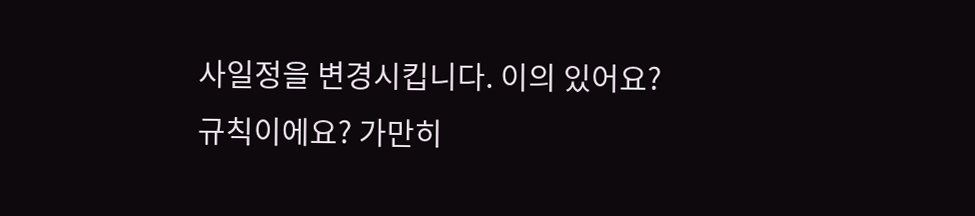사일정을 변경시킵니다. 이의 있어요? 규칙이에요? 가만히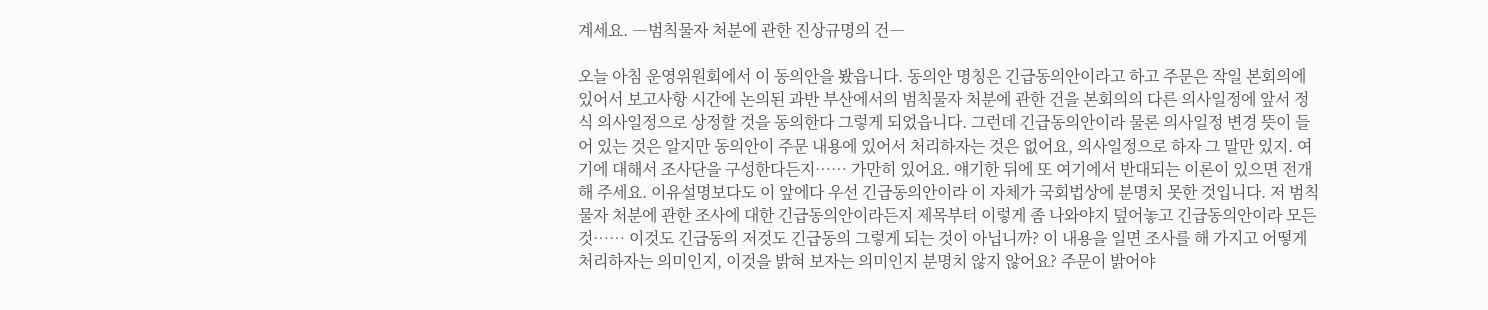계세요. ―범칙물자 처분에 관한 진상규명의 건―

오늘 아침 운영위원회에서 이 동의안을 봤읍니다. 동의안 명칭은 긴급동의안이라고 하고 주문은 작일 본회의에 있어서 보고사항 시간에 논의된 과반 부산에서의 범칙물자 처분에 관한 건을 본회의의 다른 의사일정에 앞서 정식 의사일정으로 상정할 것을 동의한다 그렇게 되었읍니다. 그런데 긴급동의안이라 물론 의사일정 변경 뜻이 들어 있는 것은 알지만 동의안이 주문 내용에 있어서 처리하자는 것은 없어요, 의사일정으로 하자 그 말만 있지. 여기에 대해서 조사단을 구성한다든지…… 가만히 있어요. 얘기한 뒤에 또 여기에서 반대되는 이론이 있으면 전개해 주세요. 이유설명보다도 이 앞에다 우선 긴급동의안이라 이 자체가 국회법상에 분명치 못한 것입니다. 저 범칙물자 처분에 관한 조사에 대한 긴급동의안이라든지 제목부터 이렇게 좀 나와야지 덮어놓고 긴급동의안이라 모든 것…… 이것도 긴급동의 저것도 긴급동의 그렇게 되는 것이 아닙니까? 이 내용을 일면 조사를 해 가지고 어떻게 처리하자는 의미인지, 이것을 밝혀 보자는 의미인지 분명치 않지 않어요? 주문이 밝어야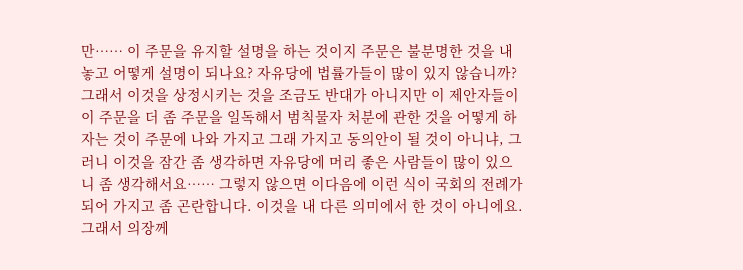만…… 이 주문을 유지할 설명을 하는 것이지 주문은 불분명한 것을 내놓고 어떻게 설명이 되나요? 자유당에 법률가들이 많이 있지 않습니까? 그래서 이것을 상정시키는 것을 조금도 반대가 아니지만 이 제안자들이 이 주문을 더 좀 주문을 일독해서 범칙물자 처분에 관한 것을 어떻게 하자는 것이 주문에 나와 가지고 그래 가지고 동의안이 될 것이 아니냐, 그러니 이것을 잠간 좀 생각하면 자유당에 머리 좋은 사람들이 많이 있으니 좀 생각해서요…… 그렇지 않으면 이다음에 이런 식이 국회의 전례가 되어 가지고 좀 곤란합니다. 이것을 내 다른 의미에서 한 것이 아니에요. 그래서 의장께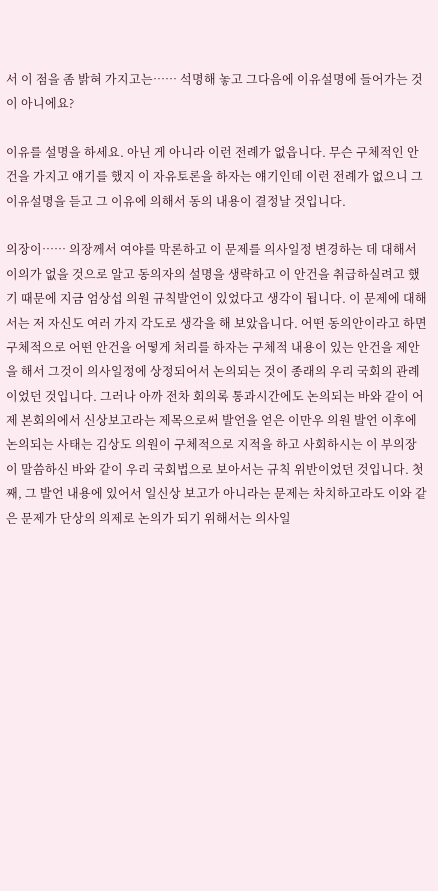서 이 점을 좀 밝혀 가지고는…… 석명해 놓고 그다음에 이유설명에 들어가는 것이 아니에요?

이유를 설명을 하세요. 아닌 게 아니라 이런 전례가 없읍니다. 무슨 구체적인 안건을 가지고 얘기를 했지 이 자유토론을 하자는 얘기인데 이런 전례가 없으니 그 이유설명을 듣고 그 이유에 의해서 동의 내용이 결정날 것입니다.

의장이…… 의장께서 여야를 막론하고 이 문제를 의사일정 변경하는 데 대해서 이의가 없을 것으로 알고 동의자의 설명을 생략하고 이 안건을 취급하실려고 했기 때문에 지금 엄상섭 의원 규칙발언이 있었다고 생각이 됩니다. 이 문제에 대해서는 저 자신도 여러 가지 각도로 생각을 해 보았읍니다. 어떤 동의안이라고 하면 구체적으로 어떤 안건을 어떻게 처리를 하자는 구체적 내용이 있는 안건을 제안을 해서 그것이 의사일정에 상정되어서 논의되는 것이 종래의 우리 국회의 관례이었던 것입니다. 그러나 아까 전차 회의록 통과시간에도 논의되는 바와 같이 어제 본회의에서 신상보고라는 제목으로써 발언을 얻은 이만우 의원 발언 이후에 논의되는 사태는 김상도 의원이 구체적으로 지적을 하고 사회하시는 이 부의장이 말씀하신 바와 같이 우리 국회법으로 보아서는 규칙 위반이었던 것입니다. 첫째, 그 발언 내용에 있어서 일신상 보고가 아니라는 문제는 차치하고라도 이와 같은 문제가 단상의 의제로 논의가 되기 위해서는 의사일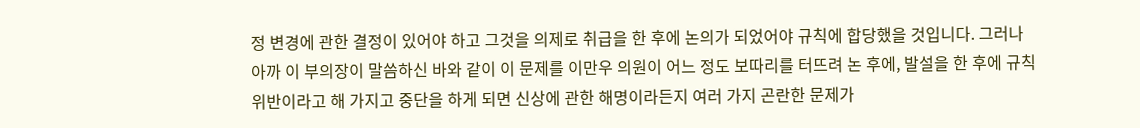정 변경에 관한 결정이 있어야 하고 그것을 의제로 취급을 한 후에 논의가 되었어야 규칙에 합당했을 것입니다. 그러나 아까 이 부의장이 말씀하신 바와 같이 이 문제를 이만우 의원이 어느 정도 보따리를 터뜨려 논 후에, 발설을 한 후에 규칙 위반이라고 해 가지고 중단을 하게 되면 신상에 관한 해명이라든지 여러 가지 곤란한 문제가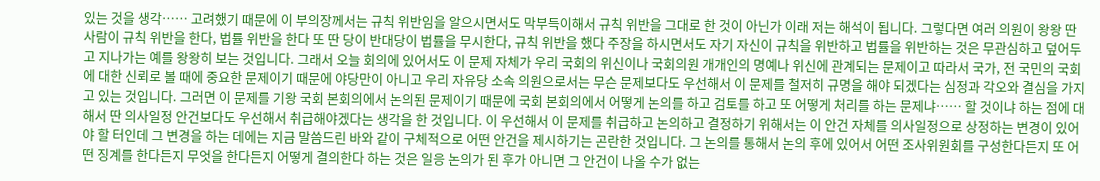있는 것을 생각…… 고려했기 때문에 이 부의장께서는 규칙 위반임을 알으시면서도 막부득이해서 규칙 위반을 그대로 한 것이 아닌가 이래 저는 해석이 됩니다. 그렇다면 여러 의원이 왕왕 딴 사람이 규칙 위반을 한다, 법률 위반을 한다 또 딴 당이 반대당이 법률을 무시한다, 규칙 위반을 했다 주장을 하시면서도 자기 자신이 규칙을 위반하고 법률을 위반하는 것은 무관심하고 덮어두고 지나가는 예를 왕왕히 보는 것입니다. 그래서 오늘 회의에 있어서도 이 문제 자체가 우리 국회의 위신이나 국회의원 개개인의 명예나 위신에 관계되는 문제이고 따라서 국가, 전 국민의 국회에 대한 신뢰로 볼 때에 중요한 문제이기 때문에 야당만이 아니고 우리 자유당 소속 의원으로서는 무슨 문제보다도 우선해서 이 문제를 철저히 규명을 해야 되겠다는 심정과 각오와 결심을 가지고 있는 것입니다. 그러면 이 문제를 기왕 국회 본회의에서 논의된 문제이기 때문에 국회 본회의에서 어떻게 논의를 하고 검토를 하고 또 어떻게 처리를 하는 문제냐…… 할 것이냐 하는 점에 대해서 딴 의사일정 안건보다도 우선해서 취급해야겠다는 생각을 한 것입니다. 이 우선해서 이 문제를 취급하고 논의하고 결정하기 위해서는 이 안건 자체를 의사일정으로 상정하는 변경이 있어야 할 터인데 그 변경을 하는 데에는 지금 말씀드린 바와 같이 구체적으로 어떤 안건을 제시하기는 곤란한 것입니다. 그 논의를 통해서 논의 후에 있어서 어떤 조사위원회를 구성한다든지 또 어떤 징계를 한다든지 무엇을 한다든지 어떻게 결의한다 하는 것은 일응 논의가 된 후가 아니면 그 안건이 나올 수가 없는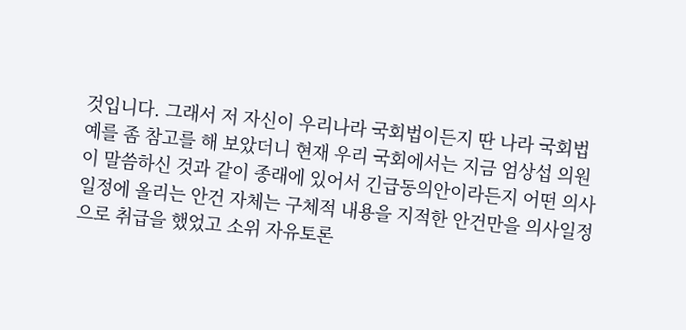것입니다. 그래서 저 자신이 우리나라 국회법이든지 딴 나라 국회법 예를 좀 참고를 해 보았더니 현재 우리 국회에서는 지금 엄상섭 의원이 말씀하신 것과 같이 종래에 있어서 긴급동의안이라든지 어떤 의사일정에 올리는 안건 자체는 구체적 내용을 지적한 안건만을 의사일정으로 취급을 했었고 소위 자유토론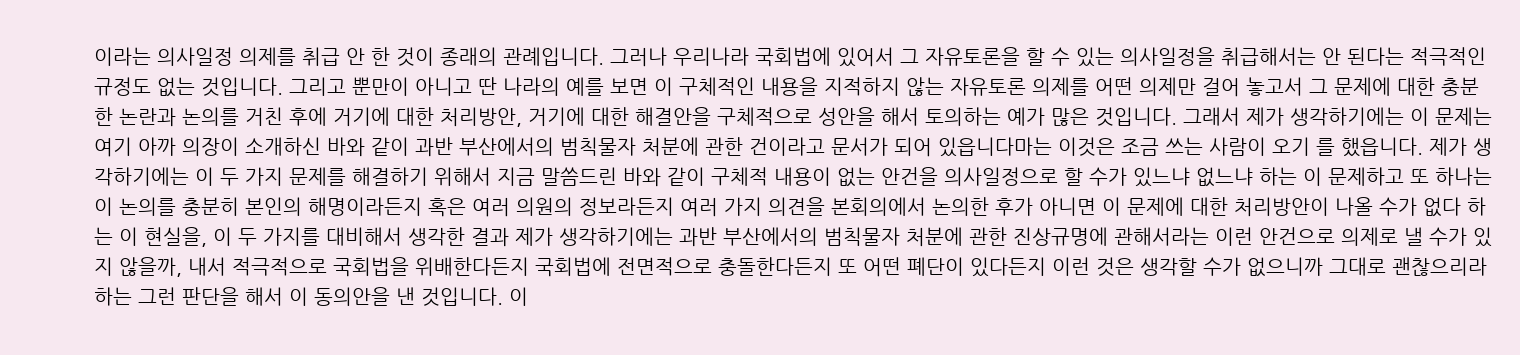이라는 의사일정 의제를 취급 안 한 것이 종래의 관례입니다. 그러나 우리나라 국회법에 있어서 그 자유토론을 할 수 있는 의사일정을 취급해서는 안 된다는 적극적인 규정도 없는 것입니다. 그리고 뿐만이 아니고 딴 나라의 예를 보면 이 구체적인 내용을 지적하지 않는 자유토론 의제를 어떤 의제만 걸어 놓고서 그 문제에 대한 충분한 논란과 논의를 거친 후에 거기에 대한 처리방안, 거기에 대한 해결안을 구체적으로 성안을 해서 토의하는 예가 많은 것입니다. 그래서 제가 생각하기에는 이 문제는 여기 아까 의장이 소개하신 바와 같이 과반 부산에서의 범칙물자 처분에 관한 건이라고 문서가 되어 있읍니다마는 이것은 조금 쓰는 사람이 오기 를 했읍니다. 제가 생각하기에는 이 두 가지 문제를 해결하기 위해서 지금 말씀드린 바와 같이 구체적 내용이 없는 안건을 의사일정으로 할 수가 있느냐 없느냐 하는 이 문제하고 또 하나는 이 논의를 충분히 본인의 해명이라든지 혹은 여러 의원의 정보라든지 여러 가지 의견을 본회의에서 논의한 후가 아니면 이 문제에 대한 처리방안이 나올 수가 없다 하는 이 현실을, 이 두 가지를 대비해서 생각한 결과 제가 생각하기에는 과반 부산에서의 범칙물자 처분에 관한 진상규명에 관해서라는 이런 안건으로 의제로 낼 수가 있지 않을까, 내서 적극적으로 국회법을 위배한다든지 국회법에 전면적으로 충돌한다든지 또 어떤 폐단이 있다든지 이런 것은 생각할 수가 없으니까 그대로 괜찮으리라 하는 그런 판단을 해서 이 동의안을 낸 것입니다. 이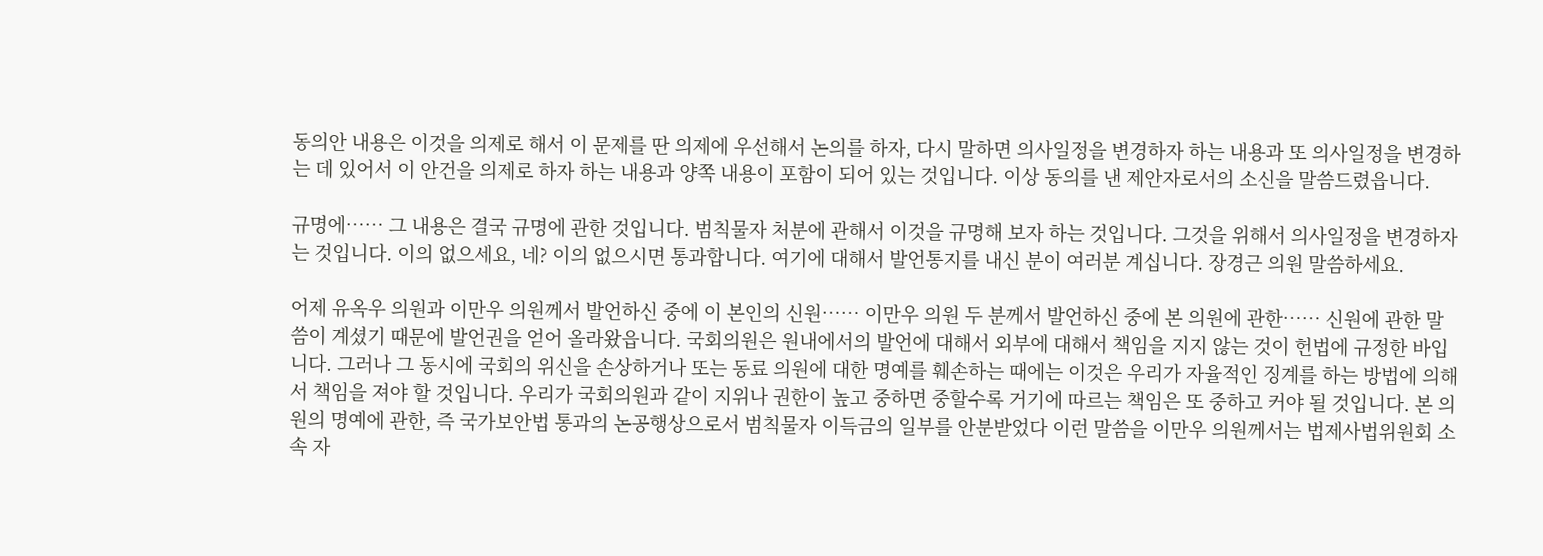동의안 내용은 이것을 의제로 해서 이 문제를 딴 의제에 우선해서 논의를 하자, 다시 말하면 의사일정을 변경하자 하는 내용과 또 의사일정을 변경하는 데 있어서 이 안건을 의제로 하자 하는 내용과 양쪽 내용이 포함이 되어 있는 것입니다. 이상 동의를 낸 제안자로서의 소신을 말씀드렸읍니다.

규명에…… 그 내용은 결국 규명에 관한 것입니다. 범칙물자 처분에 관해서 이것을 규명해 보자 하는 것입니다. 그것을 위해서 의사일정을 변경하자는 것입니다. 이의 없으세요, 네? 이의 없으시면 통과합니다. 여기에 대해서 발언통지를 내신 분이 여러분 계십니다. 장경근 의원 말씀하세요.

어제 유옥우 의원과 이만우 의원께서 발언하신 중에 이 본인의 신원…… 이만우 의원 두 분께서 발언하신 중에 본 의원에 관한…… 신원에 관한 말씀이 계셨기 때문에 발언권을 얻어 올라왔읍니다. 국회의원은 원내에서의 발언에 대해서 외부에 대해서 책임을 지지 않는 것이 헌법에 규정한 바입니다. 그러나 그 동시에 국회의 위신을 손상하거나 또는 동료 의원에 대한 명예를 훼손하는 때에는 이것은 우리가 자율적인 징계를 하는 방법에 의해서 책임을 져야 할 것입니다. 우리가 국회의원과 같이 지위나 권한이 높고 중하면 중할수록 거기에 따르는 책임은 또 중하고 커야 될 것입니다. 본 의원의 명예에 관한, 즉 국가보안법 통과의 논공행상으로서 범칙물자 이득금의 일부를 안분받었다 이런 말씀을 이만우 의원께서는 법제사법위원회 소속 자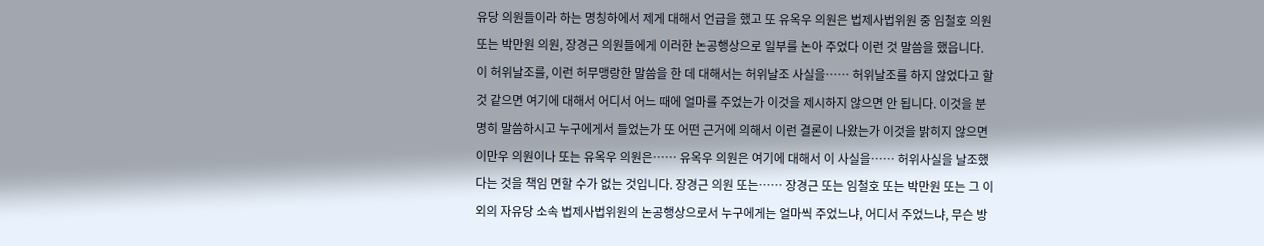유당 의원들이라 하는 명칭하에서 제게 대해서 언급을 했고 또 유옥우 의원은 법제사법위원 중 임철호 의원 또는 박만원 의원, 장경근 의원들에게 이러한 논공행상으로 일부를 논아 주었다 이런 것 말씀을 했읍니다. 이 허위날조를, 이런 허무맹랑한 말씀을 한 데 대해서는 허위날조 사실을…… 허위날조를 하지 않었다고 할 것 같으면 여기에 대해서 어디서 어느 때에 얼마를 주었는가 이것을 제시하지 않으면 안 됩니다. 이것을 분명히 말씀하시고 누구에게서 들었는가 또 어떤 근거에 의해서 이런 결론이 나왔는가 이것을 밝히지 않으면 이만우 의원이나 또는 유옥우 의원은…… 유옥우 의원은 여기에 대해서 이 사실을…… 허위사실을 날조했다는 것을 책임 면할 수가 없는 것입니다. 장경근 의원 또는…… 장경근 또는 임철호 또는 박만원 또는 그 이외의 자유당 소속 법제사법위원의 논공행상으로서 누구에게는 얼마씩 주었느냐, 어디서 주었느냐, 무슨 방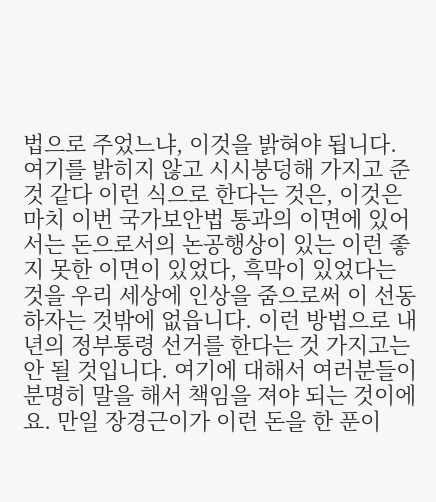법으로 주었느냐, 이것을 밝혀야 됩니다. 여기를 밝히지 않고 시시붕덩해 가지고 준 것 같다 이런 식으로 한다는 것은, 이것은 마치 이번 국가보안법 통과의 이면에 있어서는 돈으로서의 논공행상이 있는 이런 좋지 못한 이면이 있었다, 흑막이 있었다는 것을 우리 세상에 인상을 줌으로써 이 선동하자는 것밖에 없읍니다. 이런 방법으로 내년의 정부통령 선거를 한다는 것 가지고는 안 될 것입니다. 여기에 대해서 여러분들이 분명히 말을 해서 책임을 져야 되는 것이에요. 만일 장경근이가 이런 돈을 한 푼이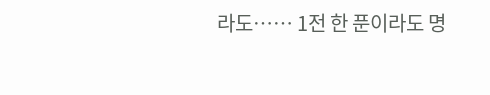라도…… 1전 한 푼이라도 명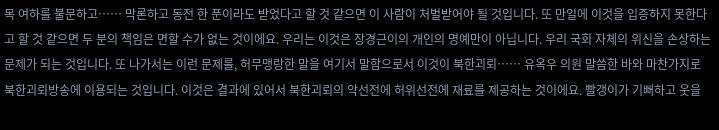목 여하를 불문하고…… 막론하고 동전 한 푼이라도 받었다고 할 것 같으면 이 사람이 처벌받어야 될 것입니다. 또 만일에 이것을 입증하지 못한다고 할 것 같으면 두 분의 책임은 면할 수가 없는 것이에요. 우리는 이것은 장경근이의 개인의 명예만이 아닙니다. 우리 국회 자체의 위신을 손상하는 문제가 되는 것입니다. 또 나가서는 이런 문제를, 허무맹랑한 말을 여기서 말함으로서 이것이 북한괴뢰…… 유옥우 의원 말씀한 바와 마찬가지로 북한괴뢰방송에 이용되는 것입니다. 이것은 결과에 있어서 북한괴뢰의 악선전에 허위선전에 재료를 제공하는 것이에요. 빨갱이가 기뻐하고 웃을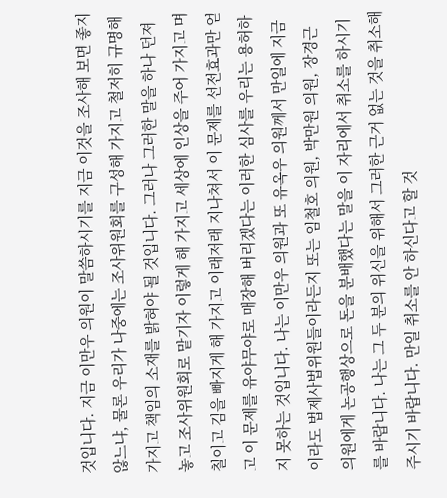것입니다. 지금 이만우 의원이 말씀하시기를 지금 이것을 조사해 보면 좋지 않느냐, 물론 우리가 나중에는 조사위원회를 구성해 가지고 철저히 규명해 가지고 책임의 소재를 밝혀야 될 것입니다. 그러나 그러한 말을 하나 던져 놓고 조사위원회로 맡기자 이렇게 해 가지고 세상에 인상을 주어 가지고 며칠이고 김을 빠지게 해 가지고 이래저래 지나쳐서 이 문제를 선전효과만 얻고 이 문제를 유야무야로 매장해 버리겠다는 이러한 심사를 우리는 용허하지 못하는 것입니다. 나는 이만우 의원과 또 유옥우 의원께서 만일에 지금이라도 법제사법위원들이라든지 또는 임철호 의원, 박만원 의원, 장경근 의원에게 논공행상으로 돈을 분배했다는 말을 이 자리에서 취소를 하시기를 바랍니다. 나는 그 두 분의 위신을 위해서 그러한 근거 없는 것을 취소해 주시기 바랍니다. 만일 취소를 안 하신다고 할 것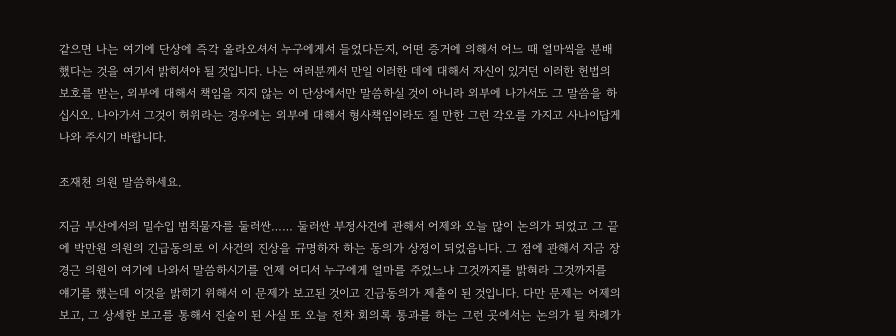같으면 나는 여기에 단상에 즉각 올라오셔서 누구에게서 들었다든지, 어떤 증거에 의해서 어느 때 얼마씩을 분배했다는 것을 여기서 밝히셔야 될 것입니다. 나는 여러분께서 만일 이러한 데에 대해서 자신이 있거던 이러한 헌법의 보호를 받는, 외부에 대해서 책임을 지지 않는 이 단상에서만 말씀하실 것이 아니라 외부에 나가서도 그 말씀을 하십시오. 나아가서 그것이 허위라는 경우에는 외부에 대해서 형사책임이라도 질 만한 그런 각오를 가지고 사나이답게 나와 주시기 바랍니다.

조재천 의원 말씀하세요.

지금 부산에서의 밀수입 범칙물자를 둘러싼…… 둘러싼 부정사건에 관해서 어제와 오늘 많이 논의가 되었고 그 끝에 박만원 의원의 긴급동의로 이 사건의 진상을 규명하자 하는 동의가 상정이 되었읍니다. 그 점에 관해서 지금 장경근 의원이 여기에 나와서 말씀하시기를 언제 어디서 누구에게 얼마를 주었느냐 그것까지를 밝혀라 그것까지를 얘기를 했는데 이것을 밝히기 위해서 이 문제가 보고된 것이고 긴급동의가 제출이 된 것입니다. 다만 문제는 어제의 보고, 그 상세한 보고를 통해서 진술이 된 사실 또 오늘 전차 회의록 통과를 하는 그런 곳에서는 논의가 될 차례가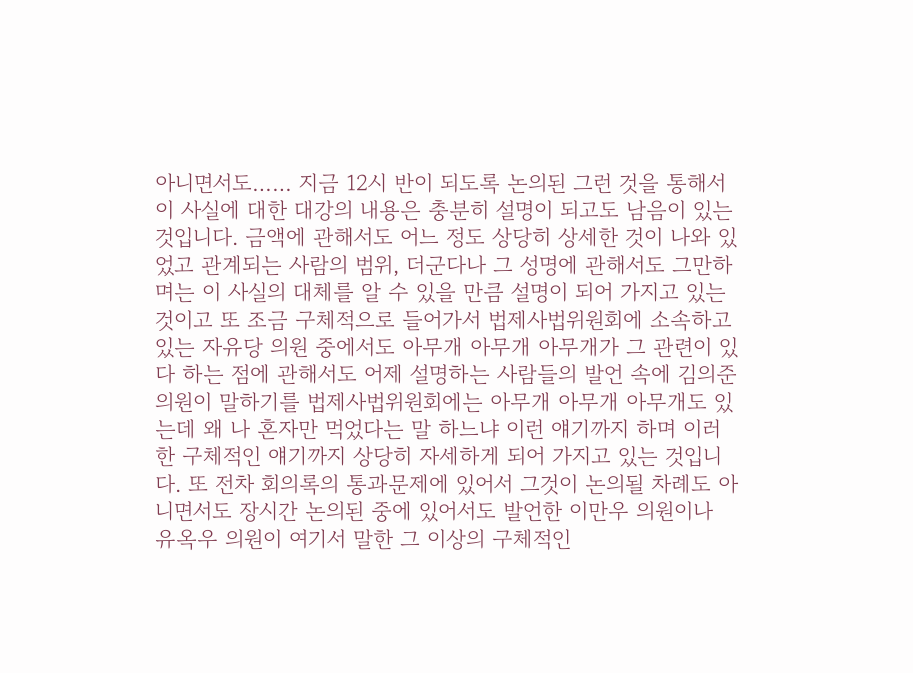아니면서도…… 지금 12시 반이 되도록 논의된 그런 것을 통해서 이 사실에 대한 대강의 내용은 충분히 설명이 되고도 남음이 있는 것입니다. 금액에 관해서도 어느 정도 상당히 상세한 것이 나와 있었고 관계되는 사람의 범위, 더군다나 그 성명에 관해서도 그만하며는 이 사실의 대체를 알 수 있을 만큼 설명이 되어 가지고 있는 것이고 또 조금 구체적으로 들어가서 법제사법위원회에 소속하고 있는 자유당 의원 중에서도 아무개 아무개 아무개가 그 관련이 있다 하는 점에 관해서도 어제 설명하는 사람들의 발언 속에 김의준 의원이 말하기를 법제사법위원회에는 아무개 아무개 아무개도 있는데 왜 나 혼자만 먹었다는 말 하느냐 이런 얘기까지 하며 이러한 구체적인 얘기까지 상당히 자세하게 되어 가지고 있는 것입니다. 또 전차 회의록의 통과문제에 있어서 그것이 논의될 차례도 아니면서도 장시간 논의된 중에 있어서도 발언한 이만우 의원이나 유옥우 의원이 여기서 말한 그 이상의 구체적인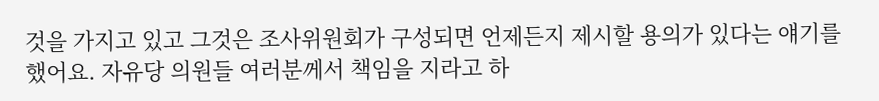것을 가지고 있고 그것은 조사위원회가 구성되면 언제든지 제시할 용의가 있다는 얘기를 했어요. 자유당 의원들 여러분께서 책임을 지라고 하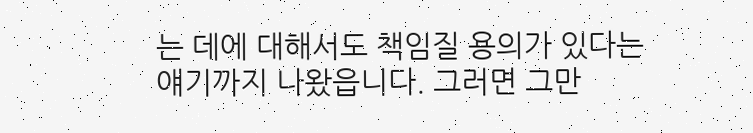는 데에 대해서도 책임질 용의가 있다는 얘기까지 나왔읍니다. 그러면 그만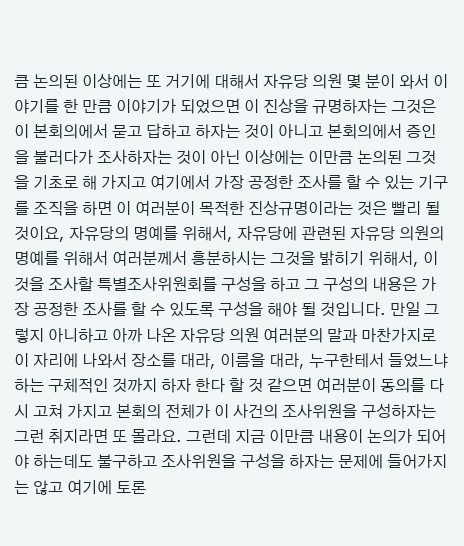큼 논의된 이상에는 또 거기에 대해서 자유당 의원 몇 분이 와서 이야기를 한 만큼 이야기가 되었으면 이 진상을 규명하자는 그것은 이 본회의에서 묻고 답하고 하자는 것이 아니고 본회의에서 증인을 불러다가 조사하자는 것이 아닌 이상에는 이만큼 논의된 그것을 기초로 해 가지고 여기에서 가장 공정한 조사를 할 수 있는 기구를 조직을 하면 이 여러분이 목적한 진상규명이라는 것은 빨리 될 것이요, 자유당의 명예를 위해서, 자유당에 관련된 자유당 의원의 명예를 위해서 여러분께서 흥분하시는 그것을 밝히기 위해서, 이것을 조사할 특별조사위원회를 구성을 하고 그 구성의 내용은 가장 공정한 조사를 할 수 있도록 구성을 해야 될 것입니다. 만일 그렇지 아니하고 아까 나온 자유당 의원 여러분의 말과 마찬가지로 이 자리에 나와서 장소를 대라, 이름을 대라, 누구한테서 들었느냐 하는 구체적인 것까지 하자 한다 할 것 같으면 여러분이 동의를 다시 고쳐 가지고 본회의 전체가 이 사건의 조사위원을 구성하자는 그런 취지라면 또 몰라요. 그런데 지금 이만큼 내용이 논의가 되어야 하는데도 불구하고 조사위원을 구성을 하자는 문제에 들어가지는 않고 여기에 토론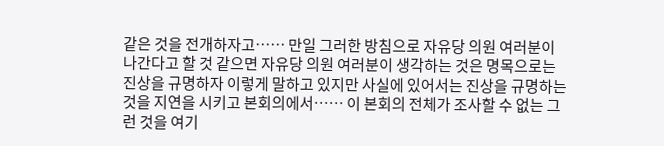같은 것을 전개하자고…… 만일 그러한 방침으로 자유당 의원 여러분이 나간다고 할 것 같으면 자유당 의원 여러분이 생각하는 것은 명목으로는 진상을 규명하자 이렇게 말하고 있지만 사실에 있어서는 진상을 규명하는 것을 지연을 시키고 본회의에서…… 이 본회의 전체가 조사할 수 없는 그런 것을 여기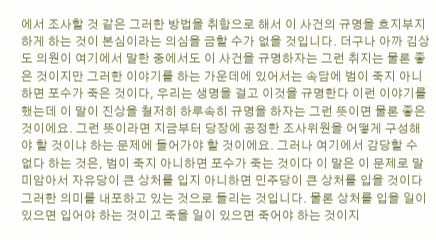에서 조사할 것 같은 그러한 방법을 취함으로 해서 이 사건의 규명을 흐지부지하게 하는 것이 본심이라는 의심을 금할 수가 없을 것입니다. 더구나 아까 김상도 의원이 여기에서 말한 중에서도 이 사건을 규명하자는 그런 취지는 물론 좋은 것이지만 그러한 이야기를 하는 가운데에 있어서는 속담에 범이 죽지 아니하면 포수가 죽은 것이다, 우리는 생명을 걸고 이것을 규명한다 이런 이야기를 했는데 이 말이 진상을 철저히 하루속히 규명을 하자는 그런 뜻이면 물론 좋은 것이에요. 그런 뜻이라면 지금부터 당장에 공정한 조사위원을 어떻게 구성해야 할 것이냐 하는 문제에 들어가야 할 것이에요. 그러나 여기에서 감당할 수 없다 하는 것은, 범이 죽지 아니하면 포수가 죽는 것이다 이 말은 이 문제로 말미암아서 자유당이 큰 상처를 입지 아니하면 민주당이 큰 상처를 입을 것이다 그러한 의미를 내포하고 있는 것으로 들리는 것입니다. 물론 상처를 입을 일이 있으면 입어야 하는 것이고 죽을 일이 있으면 죽어야 하는 것이지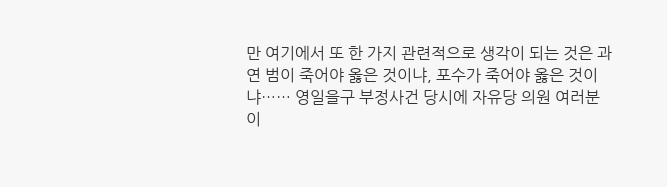만 여기에서 또 한 가지 관련적으로 생각이 되는 것은 과연 범이 죽어야 옳은 것이냐, 포수가 죽어야 옳은 것이냐…… 영일을구 부정사건 당시에 자유당 의원 여러분이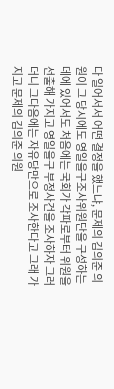다 일어서서 어떤 결정을 했느냐, 문제의 김의준 의원이 그 당시에도 영일을구조사위원단을 구성하는 데에 있어서도 처음에는 국회가 각파로부터 위원을 선출해 가지고 영일을구 부정사건을 조사하자 그러더니 그다음에는 자유당만으로 조사한다고 그래 가지고 문제의 김의준 의원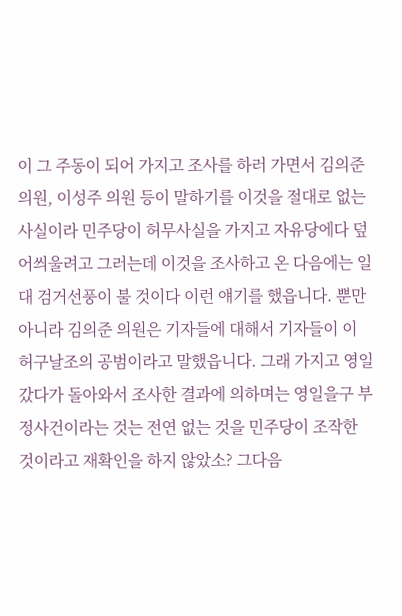이 그 주동이 되어 가지고 조사를 하러 가면서 김의준 의원, 이성주 의원 등이 말하기를 이것을 절대로 없는 사실이라 민주당이 허무사실을 가지고 자유당에다 덮어씌울려고 그러는데 이것을 조사하고 온 다음에는 일대 검거선풍이 불 것이다 이런 얘기를 했읍니다. 뿐만 아니라 김의준 의원은 기자들에 대해서 기자들이 이 허구날조의 공범이라고 말했읍니다. 그래 가지고 영일 갔다가 돌아와서 조사한 결과에 의하며는 영일을구 부정사건이라는 것는 전연 없는 것을 민주당이 조작한 것이라고 재확인을 하지 않았소? 그다음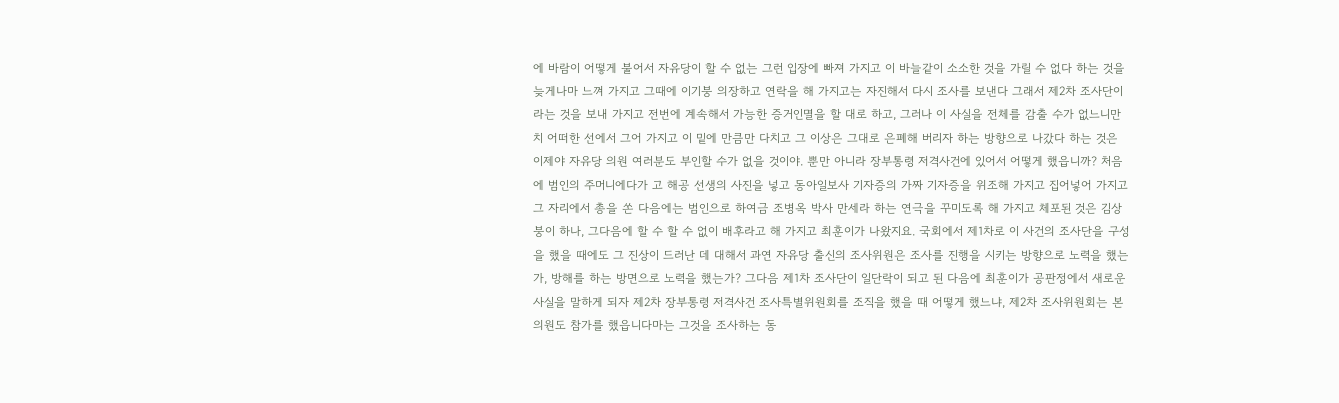에 바람이 어떻게 불어서 자유당이 할 수 없는 그런 입장에 빠져 가지고 이 바늘같이 소소한 것을 가릴 수 없다 하는 것을 늦게나마 느껴 가지고 그때에 이기붕 의장하고 연락을 해 가지고는 자진해서 다시 조사를 보낸다 그래서 제2차 조사단이라는 것을 보내 가지고 전번에 계속해서 가능한 증거인멸을 할 대로 하고, 그러나 이 사실을 전체를 감출 수가 없느니만치 어떠한 선에서 그어 가지고 이 밑에 만큼만 다치고 그 이상은 그대로 은폐해 버리자 하는 방향으로 나갔다 하는 것은 이제야 자유당 의원 여러분도 부인할 수가 없을 것이야. 뿐만 아니라 장부통령 저격사건에 있어서 어떻게 했읍니까? 처음에 범인의 주머니에다가 고 해공 선생의 사진을 넣고 동아일보사 기자증의 가짜 기자증을 위조해 가지고 집어넣어 가지고 그 자리에서 총을 쏜 다음에는 범인으로 하여금 조병옥 박사 만세라 하는 연극을 꾸미도록 해 가지고 체포된 것은 김상붕이 하나, 그다음에 할 수 할 수 없이 배후라고 해 가지고 최훈이가 나왔지요. 국회에서 제1차로 이 사건의 조사단을 구성을 했을 때에도 그 진상이 드러난 데 대해서 과연 자유당 출신의 조사위원은 조사를 진행을 시키는 방향으로 노력을 했는가, 방해를 하는 방면으로 노력을 했는가? 그다음 제1차 조사단이 일단락이 되고 된 다음에 최훈이가 공판정에서 새로운 사실을 말하게 되자 제2차 장부통령 저격사건 조사특별위원회를 조직을 했을 때 어떻게 했느냐, 제2차 조사위원회는 본 의원도 참가를 했읍니다마는 그것을 조사하는 동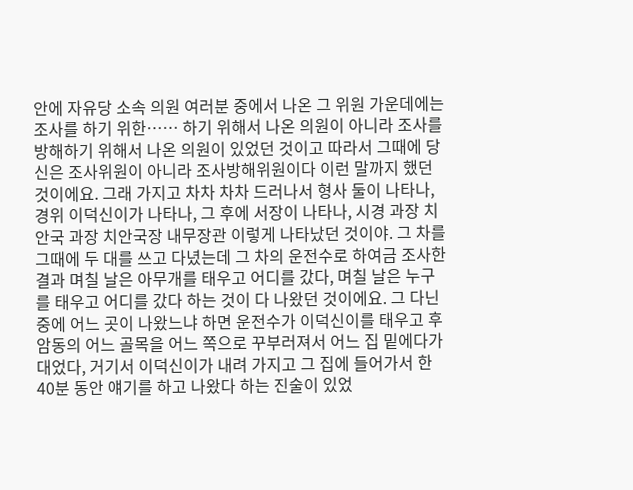안에 자유당 소속 의원 여러분 중에서 나온 그 위원 가운데에는 조사를 하기 위한…… 하기 위해서 나온 의원이 아니라 조사를 방해하기 위해서 나온 의원이 있었던 것이고 따라서 그때에 당신은 조사위원이 아니라 조사방해위원이다 이런 말까지 했던 것이에요. 그래 가지고 차차 차차 드러나서 형사 둘이 나타나, 경위 이덕신이가 나타나, 그 후에 서장이 나타나, 시경 과장 치안국 과장 치안국장 내무장관 이렇게 나타났던 것이야. 그 차를 그때에 두 대를 쓰고 다녔는데 그 차의 운전수로 하여금 조사한 결과 며칠 날은 아무개를 태우고 어디를 갔다, 며칠 날은 누구를 태우고 어디를 갔다 하는 것이 다 나왔던 것이에요. 그 다닌 중에 어느 곳이 나왔느냐 하면 운전수가 이덕신이를 태우고 후암동의 어느 골목을 어느 쪽으로 꾸부러져서 어느 집 밑에다가 대었다, 거기서 이덕신이가 내려 가지고 그 집에 들어가서 한 40분 동안 얘기를 하고 나왔다 하는 진술이 있었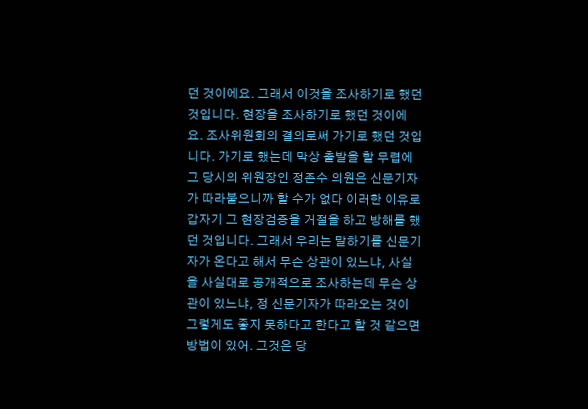던 것이에요. 그래서 이것을 조사하기로 했던 것입니다. 현장을 조사하기로 했던 것이에요. 조사위원회의 결의로써 가기로 했던 것입니다. 가기로 했는데 막상 출발을 할 무렵에 그 당시의 위원장인 정존수 의원은 신문기자가 따라붙으니까 할 수가 없다 이러한 이유로 갑자기 그 현장검증을 거절을 하고 방해를 했던 것입니다. 그래서 우리는 말하기를 신문기자가 온다고 해서 무슨 상관이 있느냐, 사실을 사실대로 공개적으로 조사하는데 무슨 상관이 있느냐, 정 신문기자가 따라오는 것이 그렇게도 좋지 못하다고 한다고 할 것 같으면 방법이 있어. 그것은 당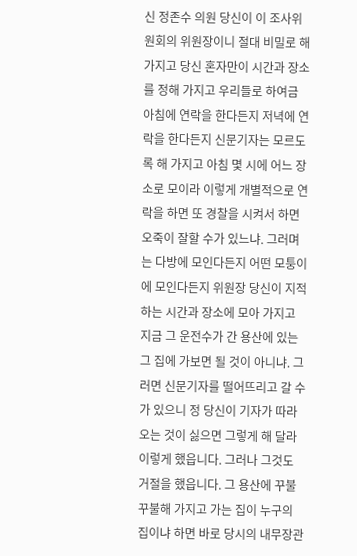신 정존수 의원 당신이 이 조사위원회의 위원장이니 절대 비밀로 해 가지고 당신 혼자만이 시간과 장소를 정해 가지고 우리들로 하여금 아침에 연락을 한다든지 저녁에 연락을 한다든지 신문기자는 모르도록 해 가지고 아침 몇 시에 어느 장소로 모이라 이렇게 개별적으로 연락을 하면 또 경찰을 시켜서 하면 오죽이 잘할 수가 있느냐. 그러며는 다방에 모인다든지 어떤 모퉁이에 모인다든지 위원장 당신이 지적하는 시간과 장소에 모아 가지고 지금 그 운전수가 간 용산에 있는 그 집에 가보면 될 것이 아니냐. 그러면 신문기자를 떨어뜨리고 갈 수가 있으니 정 당신이 기자가 따라오는 것이 싫으면 그렇게 해 달라 이렇게 했읍니다. 그러나 그것도 거절을 했읍니다. 그 용산에 꾸불꾸불해 가지고 가는 집이 누구의 집이냐 하면 바로 당시의 내무장관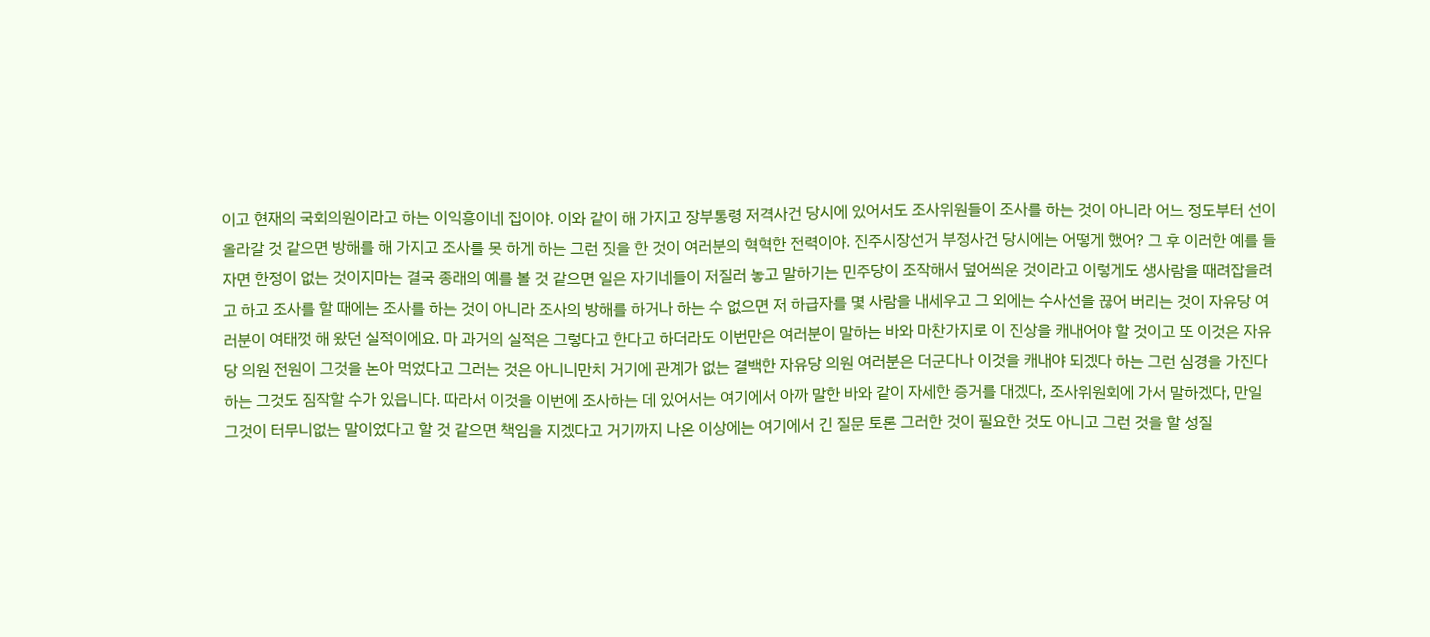이고 현재의 국회의원이라고 하는 이익흥이네 집이야. 이와 같이 해 가지고 장부통령 저격사건 당시에 있어서도 조사위원들이 조사를 하는 것이 아니라 어느 정도부터 선이 올라갈 것 같으면 방해를 해 가지고 조사를 못 하게 하는 그런 짓을 한 것이 여러분의 혁혁한 전력이야. 진주시장선거 부정사건 당시에는 어떻게 했어? 그 후 이러한 예를 들자면 한정이 없는 것이지마는 결국 종래의 예를 볼 것 같으면 일은 자기네들이 저질러 놓고 말하기는 민주당이 조작해서 덮어씌운 것이라고 이렇게도 생사람을 때려잡을려고 하고 조사를 할 때에는 조사를 하는 것이 아니라 조사의 방해를 하거나 하는 수 없으면 저 하급자를 몇 사람을 내세우고 그 외에는 수사선을 끊어 버리는 것이 자유당 여러분이 여태껏 해 왔던 실적이에요. 마 과거의 실적은 그렇다고 한다고 하더라도 이번만은 여러분이 말하는 바와 마찬가지로 이 진상을 캐내어야 할 것이고 또 이것은 자유당 의원 전원이 그것을 논아 먹었다고 그러는 것은 아니니만치 거기에 관계가 없는 결백한 자유당 의원 여러분은 더군다나 이것을 캐내야 되겠다 하는 그런 심경을 가진다 하는 그것도 짐작할 수가 있읍니다. 따라서 이것을 이번에 조사하는 데 있어서는 여기에서 아까 말한 바와 같이 자세한 증거를 대겠다, 조사위원회에 가서 말하겠다, 만일 그것이 터무니없는 말이었다고 할 것 같으면 책임을 지겠다고 거기까지 나온 이상에는 여기에서 긴 질문 토론 그러한 것이 필요한 것도 아니고 그런 것을 할 성질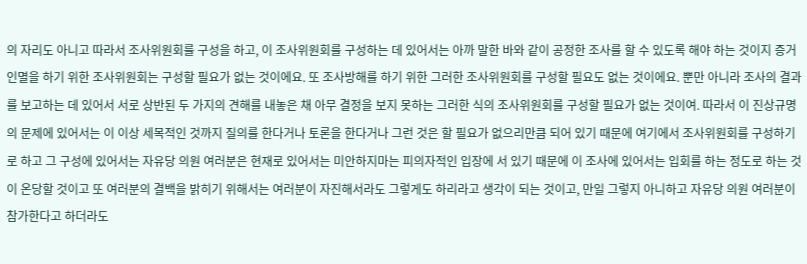의 자리도 아니고 따라서 조사위원회를 구성을 하고, 이 조사위원회를 구성하는 데 있어서는 아까 말한 바와 같이 공정한 조사를 할 수 있도록 해야 하는 것이지 증거인멸을 하기 위한 조사위원회는 구성할 필요가 없는 것이에요. 또 조사방해를 하기 위한 그러한 조사위원회를 구성할 필요도 없는 것이에요. 뿐만 아니라 조사의 결과를 보고하는 데 있어서 서로 상반된 두 가지의 견해를 내놓은 채 아무 결정을 보지 못하는 그러한 식의 조사위원회를 구성할 필요가 없는 것이여. 따라서 이 진상규명의 문제에 있어서는 이 이상 세목적인 것까지 질의를 한다거나 토론을 한다거나 그런 것은 할 필요가 없으리만큼 되어 있기 때문에 여기에서 조사위원회를 구성하기로 하고 그 구성에 있어서는 자유당 의원 여러분은 현재로 있어서는 미안하지마는 피의자적인 입장에 서 있기 때문에 이 조사에 있어서는 입회를 하는 정도로 하는 것이 온당할 것이고 또 여러분의 결백을 밝히기 위해서는 여러분이 자진해서라도 그렇게도 하리라고 생각이 되는 것이고, 만일 그렇지 아니하고 자유당 의원 여러분이 참가한다고 하더라도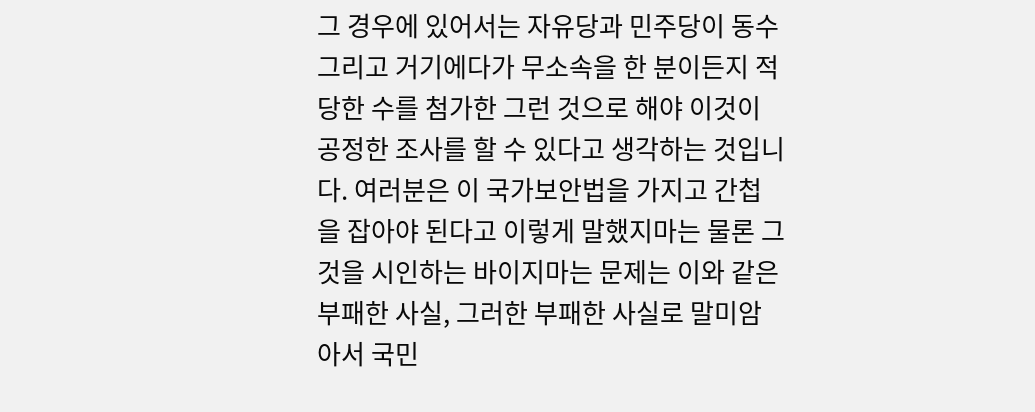그 경우에 있어서는 자유당과 민주당이 동수 그리고 거기에다가 무소속을 한 분이든지 적당한 수를 첨가한 그런 것으로 해야 이것이 공정한 조사를 할 수 있다고 생각하는 것입니다. 여러분은 이 국가보안법을 가지고 간첩을 잡아야 된다고 이렇게 말했지마는 물론 그것을 시인하는 바이지마는 문제는 이와 같은 부패한 사실, 그러한 부패한 사실로 말미암아서 국민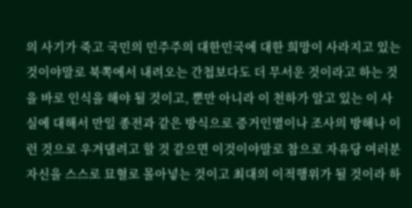의 사기가 죽고 국민의 민주주의 대한민국에 대한 희망이 사라지고 있는 것이야말로 북쪽에서 내려오는 간첩보다도 더 무서운 것이라고 하는 것을 바로 인식을 해야 될 것이고, 뿐만 아니라 이 천하가 알고 있는 이 사실에 대해서 만일 종전과 같은 방식으로 증거인멸이나 조사의 방해나 이런 것으로 우겨댈려고 할 것 같으면 이것이야말로 참으로 자유당 여러분 자신을 스스로 묘혈로 몰아넣는 것이고 최대의 이적행위가 될 것이라 하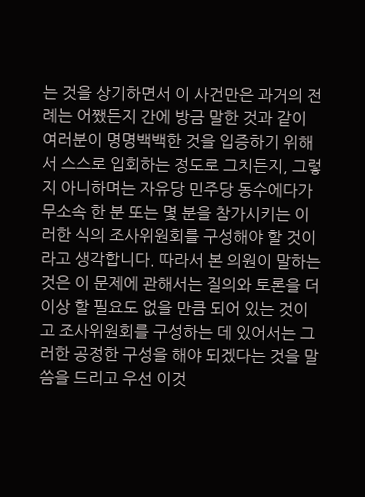는 것을 상기하면서 이 사건만은 과거의 전례는 어쨌든지 간에 방금 말한 것과 같이 여러분이 명명백백한 것을 입증하기 위해서 스스로 입회하는 정도로 그치든지, 그렇지 아니하며는 자유당 민주당 동수에다가 무소속 한 분 또는 몇 분을 참가시키는 이러한 식의 조사위원회를 구성해야 할 것이라고 생각합니다. 따라서 본 의원이 말하는 것은 이 문제에 관해서는 질의와 토론을 더 이상 할 필요도 없을 만큼 되어 있는 것이고 조사위원회를 구성하는 데 있어서는 그러한 공정한 구성을 해야 되겠다는 것을 말씀을 드리고 우선 이것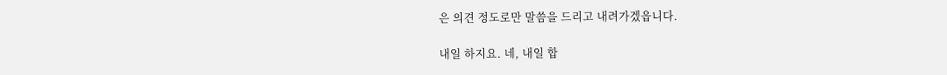은 의견 정도로만 말씀을 드리고 내려가겠읍니다.

내일 하지요. 네, 내일 합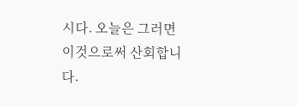시다. 오늘은 그러면 이것으로써 산회합니다.